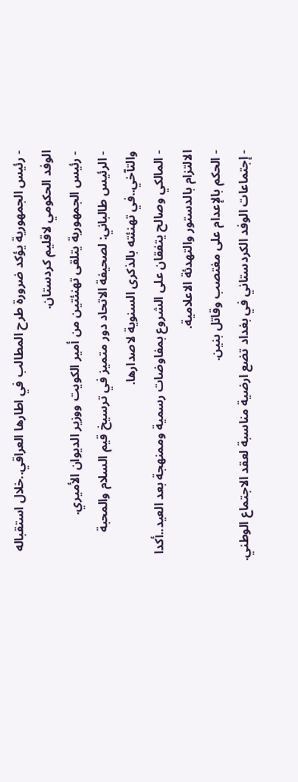- رئيس الجمهورية يؤكد ضرورة طرح المطالب في اطارها العراقي..خلال استقباله الوفد الحكومي لاقليم كردستان.
- رئيس الجمهورية يتلقى تهنئتين من أمير الكويت ووزير الديوان الأميري.
- الرئيس طالباني: لصحيفة الاتحاد دور متميز في ترسيخ قيم السلام والمحبة والتآخي..في تهنئته بالذكرى السنوية لاصدارها.
- المالكي وصالح يتفقان على الشروع بمفاوضات رسمية وممنهجة بعد العيد..أكدا الالتزام بالدستور والتهدئة الاعلامية.
- الحكم بالإعدام على مغتصب وقاتل بنين.
- إجتماعات الوفد الكردستاني في بغداد تضع ارضية مناسبة لعقد الاجتماع الوطني.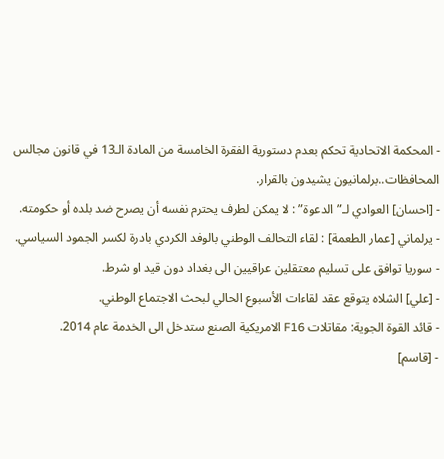- المحكمة الاتحادية تحكم بعدم دستورية الفقرة الخامسة من المادة الـ13 في قانون مجالس المحافظات..برلمانيون يشيدون بالقرار.
- [احسان] العوادي لـ”الدعوة” : لا يمكن لطرف يحترم نفسه أن يصرح ضد بلده أو حكومته.
- يرلماني [عمار الطعمة] : لقاء التحالف الوطني بالوفد الكردي بادرة لكسر الجمود السياسي.
- سوريا توافق على تسليم معتقلين عراقيين الى بغداد دون قيد او شرط.
- [علي] الشلاه يتوقع عقد لقاءات الأسبوع الحالي لبحث الاجتماع الوطني.
- قائد القوة الجوية: مقاتلات F16 الامريكية الصنع ستدخل الى الخدمة عام 2014.
- [قاسم]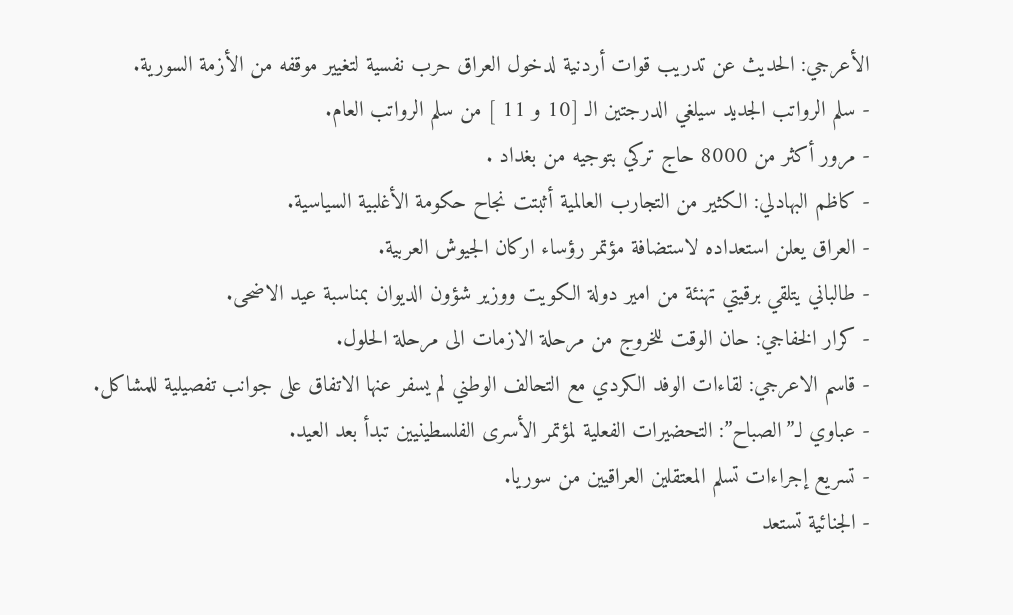الأعرجي: الحديث عن تدريب قوات أردنية لدخول العراق حرب نفسية لتغيير موقفه من الأزمة السورية.
- سلم الرواتب الجديد سيلغي الدرجتين الـ [10 و 11 ] من سلم الرواتب العام.
- مرور أكثر من 8000 حاج تركي بتوجيه من بغداد .
- كاظم البهادلي: الكثير من التجارب العالمية أثبتت نجاح حكومة الأغلبية السياسية.
- العراق يعلن استعداده لاستضافة مؤتمر رؤساء اركان الجيوش العربية.
- طالباني يتلقي برقيتي تهنئة من امير دولة الكويت ووزير شؤون الديوان بمناسبة عيد الاضحى.
- كرار الخفاجي: حان الوقت للخروج من مرحلة الازمات الى مرحلة الحلول.
- قاسم الاعرجي: لقاءات الوفد الكردي مع التحالف الوطني لم يسفر عنها الاتفاق على جوانب تفصيلية للمشاكل.
- عباوي لـ”الصباح”: التحضيرات الفعلية لمؤتمر الأسرى الفلسطينيين تبدأ بعد العيد.
- تسريع إجراءات تسلم المعتقلين العراقيين من سوريا.
- الجنائية تستعد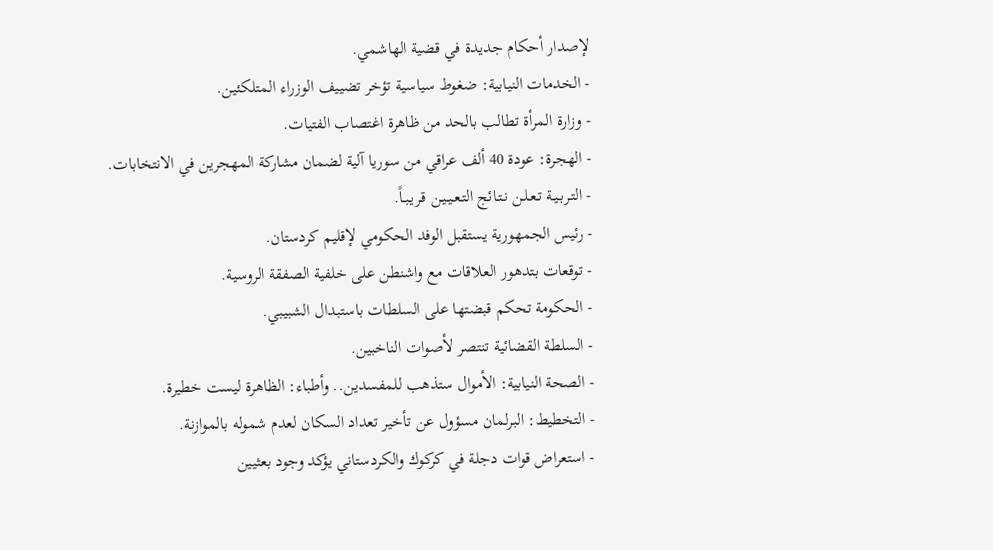لإصدار أحكام جديدة في قضية الهاشمي.
- الخدمات النيابية: ضغوط سياسية تؤخر تضييف الوزراء المتلكئين.
- وزارة المرأة تطالب بالحد من ظاهرة اغتصاب الفتيات.
- الهجرة: عودة 40 ألف عراقي من سوريا آلية لضمان مشاركة المهجرين في الانتخابات.
- التـربـيـة تـعـلـن نـتـائج التـعـيـيـن قـريـبـاً.
- رئيس الجمهورية يستقبل الوفد الحكومي لإقليم كردستان.
- توقعات بتدهور العلاقات مع واشنطن على خلفية الصفقة الروسية.
- الحكومة تحكم قبضتها على السلطات باستبدال الشبيبي.
- السلطة القضائية تنتصر لأصوات الناخبين.
- الصحة النيابية: الأموال ستذهب للمفسدين.. وأطباء: الظاهرة ليست خطيرة.
- التخطيط: البرلمان مسؤول عن تأخير تعداد السكان لعدم شموله بالموازنة.
- استعراض قوات دجلة في كركوك والكردستاني يؤكد وجود بعثيين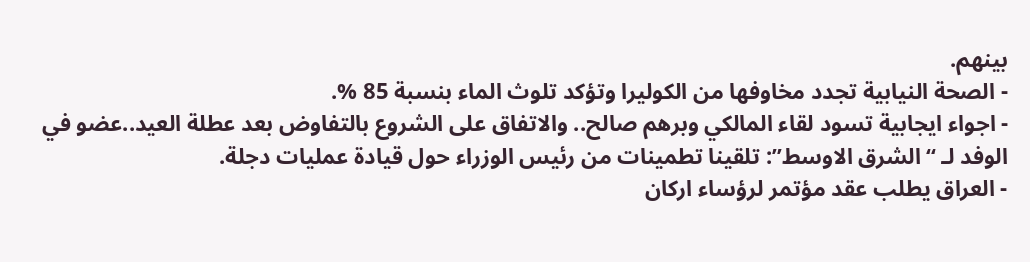بينهم.
- الصحة النيابية تجدد مخاوفها من الكوليرا وتؤكد تلوث الماء بنسبة 85 %.
- اجواء ايجابية تسود لقاء المالكي وبرهم صالح.. والاتفاق على الشروع بالتفاوض بعد عطلة العيد..عضو في الوفد لـ “الشرق الاوسط”: تلقينا تطمينات من رئيس الوزراء حول قيادة عمليات دجلة.
- العراق يطلب عقد مؤتمر لرؤساء اركان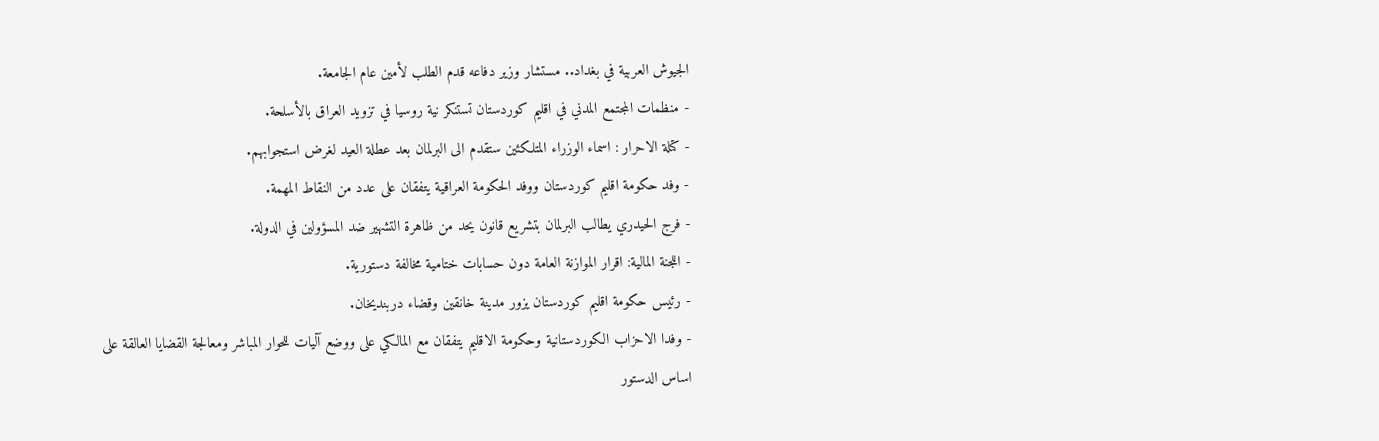الجيوش العربية في بغداد.. مستشار وزير دفاعه قدم الطلب لأمين عام الجامعة.
- منظمات المجتمع المدني في اقليم كوردستان تستنكر نية روسيا في تزويد العراق بالأسلحة.
- كتلة الاحرار : اسماء الوزراء المتلكئين ستقدم الى البرلمان بعد عطلة العيد لغرض استجوابهم.
- وفد حكومة اقليم كوردستان ووفد الحكومة العراقية يتفقان على عدد من النقاط المهمة.
- فرج الحيدري يطالب البرلمان بتشريع قانون يحد من ظاهرة التشهير ضد المسؤولين في الدولة.
- اللجنة المالية: اقرار الموازنة العامة دون حسابات ختامية مخالفة دستورية.
- رئيس حكومة اقليم كوردستان يزور مدينة خانقين وقضاء دربنديخان.
- وفدا الاحزاب الكوردستانية وحكومة الاقليم يتفقان مع المالكي على ووضع آليات للحوار المباشر ومعالجة القضايا العالقة على اساس الدستور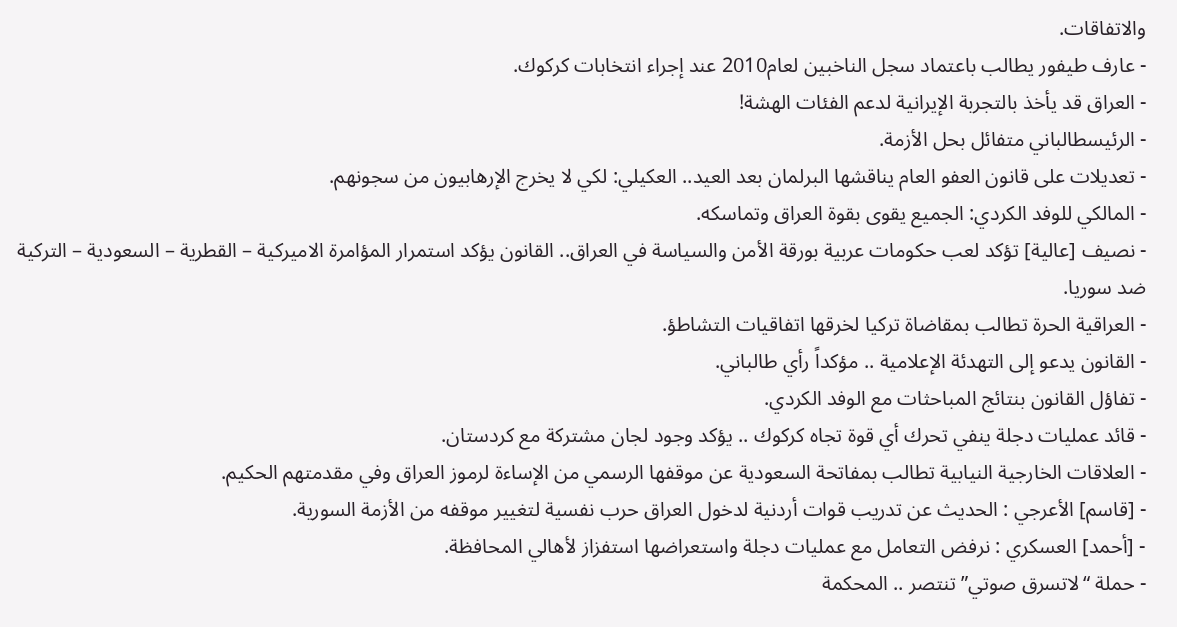والاتفاقات.
- عارف طيفور يطالب باعتماد سجل الناخبين لعام2010 عند إجراء انتخابات كركوك.
- العراق قد يأخذ بالتجربة الإيرانية لدعم الفئات الهشة!
- الرئيسطالباني متفائل بحل الأزمة.
- تعديلات على قانون العفو العام يناقشها البرلمان بعد العيد.. العكيلي: لكي لا يخرج الإرهابيون من سجونهم.
- المالكي للوفد الكردي: الجميع يقوى بقوة العراق وتماسكه.
- نصيف [عالية] تؤكد لعب حكومات عربية بورقة الأمن والسياسة في العراق.. القانون يؤكد استمرار المؤامرة الاميركية – القطرية – السعودية – التركية ضد سوريا.
- العراقية الحرة تطالب بمقاضاة تركيا لخرقها اتفاقيات التشاطؤ.
- القانون يدعو إلى التهدئة الإعلامية .. مؤكداً رأي طالباني.
- تفاؤل القانون بنتائج المباحثات مع الوفد الكردي.
- قائد عمليات دجلة ينفي تحرك أي قوة تجاه كركوك .. يؤكد وجود لجان مشتركة مع كردستان.
- العلاقات الخارجية النيابية تطالب بمفاتحة السعودية عن موقفها الرسمي من الإساءة لرموز العراق وفي مقدمتهم الحكيم.
- [قاسم] الأعرجي : الحديث عن تدريب قوات أردنية لدخول العراق حرب نفسية لتغيير موقفه من الأزمة السورية.
- [أحمد] العسكري : نرفض التعامل مع عمليات دجلة واستعراضها استفزاز لأهالي المحافظة.
- حملة “لاتسرق صوتي” تنتصر .. المحكمة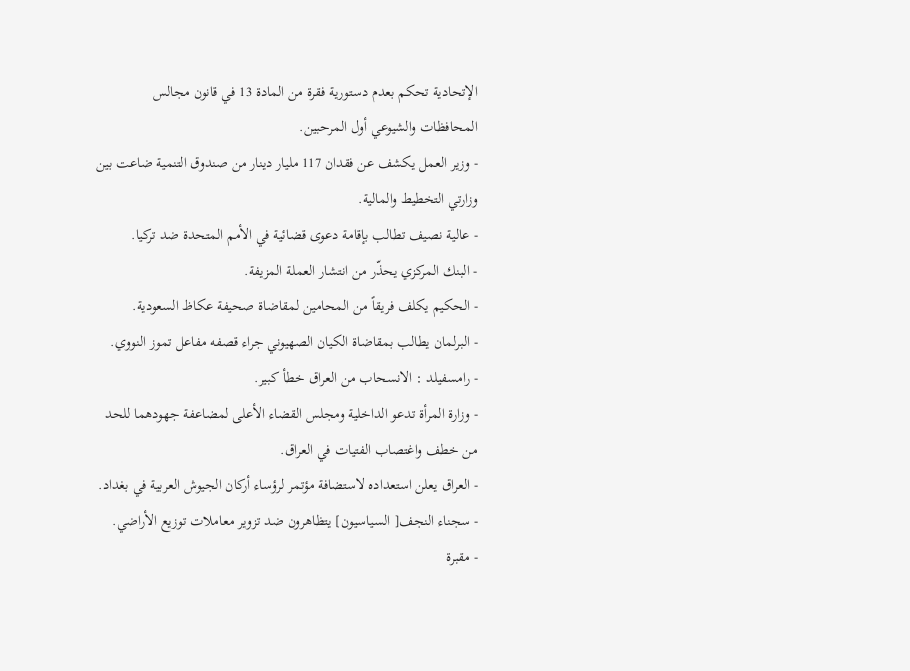الإتحادية تحكم بعدم دستورية فقرة من المادة 13 في قانون مجالس المحافظات والشيوعي أول المرحبين.
- وزير العمل يكشف عن فقدان 117 مليار دينار من صندوق التنمية ضاعت بين وزارتي التخطيط والمالية.
- عالية نصيف تطالب بإقامة دعوى قضائية في الأمم المتحدة ضد تركيا.
- البنك المركزي يحذّر من انتشار العملة المزيفة.
- الحكيم يكلف فريقاً من المحامين لمقاضاة صحيفة عكاظ السعودية.
- البرلمان يطالب بمقاضاة الكيان الصهيوني جراء قصفه مفاعل تموز النووي.
- رامسفيلد : الانسحاب من العراق خطأ كبير.
- وزارة المرأة تدعو الداخلية ومجلس القضاء الأعلى لمضاعفة جهودهما للحد من خطف واغتصاب الفتيات في العراق.
- العراق يعلن استعداده لاستضافة مؤتمر لرؤساء أركان الجيوش العربية في بغداد.
- سجناء النجف[ السياسيون] يتظاهرون ضد تزوير معاملات توزيع الأراضي.
- مقبرة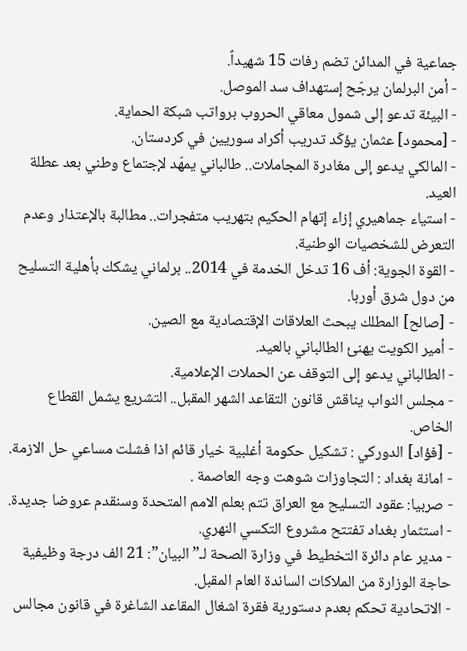جماعية في المدائن تضم رفات 15 شهيداً.
- أمن البرلمان يرجّح إستهداف سد الموصل.
- البيئة تدعو إلى شمول معاقي الحروب برواتب شبكة الحماية.
- [محمود] عثمان يؤكّد تدريب أكراد سوريين في كردستان.
- المالكي يدعو إلى مغادرة المجاملات.. طالباني يمهّد لإجتماع وطني بعد عطلة العيد.
- استياء جماهيري إزاء إتهام الحكيم بتهريب متفجرات.. مطالبة بالإعتذار وعدم التعرض للشخصيات الوطنية.
- القوة الجوية: أف 16 تدخل الخدمة في 2014.. برلماني يشكك بأهلية التسليح من دول شرق أوربا.
- [صالح] المطلك يبحث العلاقات الإقتصادية مع الصين.
- أمير الكويت يهنئ الطالباني بالعيد.
- الطالباني يدعو إلى التوقف عن الحملات الإعلامية.
- مجلس النواب يناقش قانون التقاعد الشهر المقبل.. التشريع يشمل القطاع الخاص.
- [فؤاد] الدوركي : تشكيل حكومة أغلبية خيار قائم اذا فشلت مساعي حل الازمة.
- امانة بغداد : التجاوزات شوهت وجه العاصمة .
- صربيا: عقود التسليح مع العراق تتم بعلم الامم المتحدة وسنقدم عروضا جديدة.
- استثمار بغداد تفتتح مشروع التكسي النهري.
- مدير عام دائرة التخطيط في وزارة الصحة لـ” البيان”: 21 الف درجة وظيفية حاجة الوزارة من الملاكات الساندة العام المقبل.
- الاتحادية تحكم بعدم دستورية فقرة اشغال المقاعد الشاغرة في قانون مجالس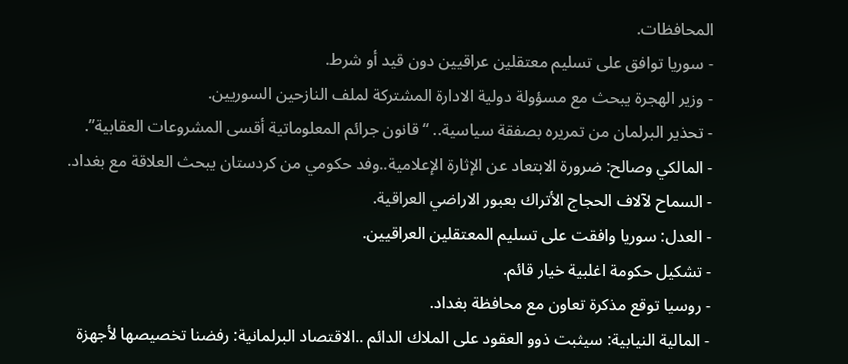المحافظات.
- سوريا توافق على تسليم معتقلين عراقيين دون قيد أو شرط.
- وزير الهجرة يبحث مع مسؤولة دولية الادارة المشتركة لملف النازحين السوريين.
- تحذير البرلمان من تمريره بصفقة سياسية.. “قانون جرائم المعلوماتية أقسى المشروعات العقابية”.
- المالكي وصالح: ضرورة الابتعاد عن الإثارة الإعلامية..وفد حكومي من كردستان يبحث العلاقة مع بغداد.
- السماح لآلاف الحجاج الأتراك بعبور الاراضي العراقية.
- العدل: سوريا وافقت على تسليم المعتقلين العراقيين.
- تشكيل حكومة اغلبية خيار قائم.
- روسيا توقع مذكرة تعاون مع محافظة بغداد.
- المالية النيابية: سيثبت ذوو العقود على الملاك الدائم ..الاقتصاد البرلمانية: رفضنا تخصيصها لأجهزة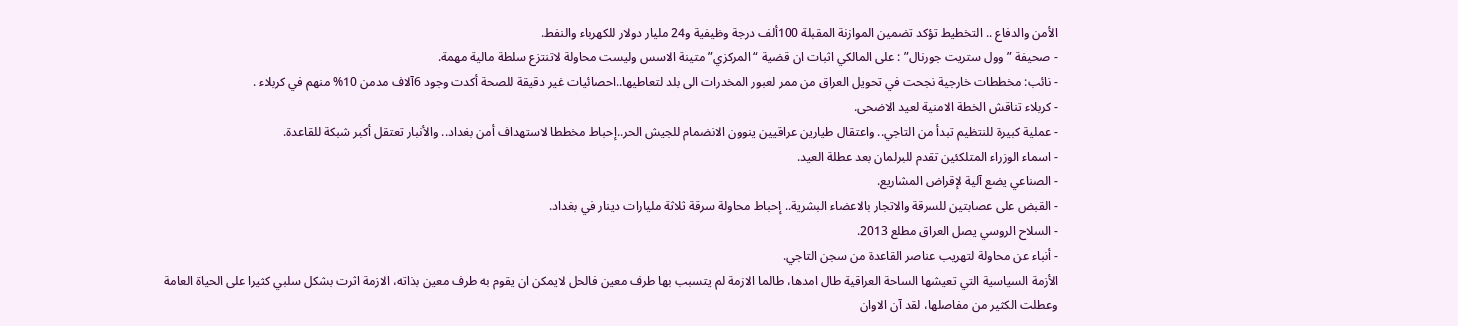الأمن والدفاع .. التخطيط تؤكد تضمين الموازنة المقبلة 100ألف درجة وظيفية و24 مليار دولار للكهرباء والنفط.
- صحيفة ” وول ستريت جورنال” : على المالكي اثبات ان قضية “المركزي” متينة الاسس وليست محاولة لاتنتزع سلطة مالية مهمة.
- نائب: مخططات خارجية نجحت في تحويل العراق من ممر لعبور المخدرات الى بلد لتعاطيها..احصائيات غير دقيقة للصحة أكدت وجود 6آلاف مدمن 10% منهم في كربلاء .
- كربلاء تناقش الخطة الامنية لعيد الاضحى.
- عملية كبيرة للنتظيم تبدأ من التاجي.. واعتقال طيارين عراقيين ينوون الانضمام للجيش الحر..إحباط مخططا لاستهداف أمن بغداد.. والأنبار تعتقل أكبر شبكة للقاعدة.
- اسماء الوزراء المتلكئين تقدم للبرلمان بعد عطلة العيد.
- الصناعي يضع آلية لإقراض المشاريع.
- القبض على عصابتين للسرقة والاتجار بالاعضاء البشرية.. إحباط محاولة سرقة ثلاثة مليارات دينار في بغداد.
- السلاح الروسي يصل العراق مطلع 2013.
- أنباء عن محاولة لتهريب عناصر القاعدة من سجن التاجي.
الأزمة السياسية التي تعيشها الساحة العراقية طال امدها، طالما الازمة لم يتسبب بها طرف معين فالحل لايمكن ان يقوم به طرف معين بذاته، الازمة اثرت بشكل سلبي كثيرا على الحياة العامة وعطلت الكثير من مفاصلها، لقد آن الاوان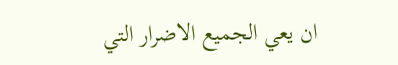ان يعي الجميع الاضرار التي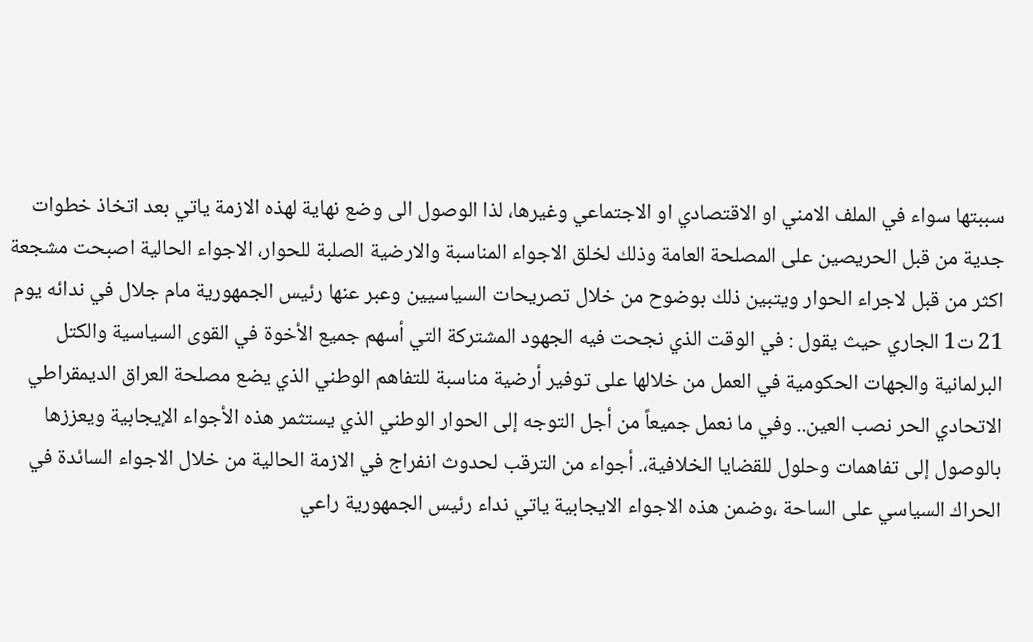سببتها سواء في الملف الامني او الاقتصادي او الاجتماعي وغيرها، لذا الوصول الى وضع نهاية لهذه الازمة ياتي بعد اتخاذ خطوات جدية من قبل الحريصين على المصلحة العامة وذلك لخلق الاجواء المناسبة والارضية الصلبة للحوار، الاجواء الحالية اصبحت مشجعة اكثر من قبل لاجراء الحوار ويتبين ذلك بوضوح من خلال تصريحات السياسيين وعبر عنها رئيس الجمهورية مام جلال في ندائه يوم 21 ت1 الجاري حيث يقول : في الوقت الذي نجحت فيه الجهود المشتركة التي أسهم جميع الأخوة في القوى السياسية والكتل البرلمانية والجهات الحكومية في العمل من خلالها على توفير أرضية مناسبة للتفاهم الوطني الذي يضع مصلحة العراق الديمقراطي الاتحادي الحر نصب العين.. وفي ما نعمل جميعاً من أجل التوجه إلى الحوار الوطني الذي يستثمر هذه الأجواء الإيجابية ويعززها بالوصول إلى تفاهمات وحلول للقضايا الخلافية،. أجواء من الترقب لحدوث انفراج في الازمة الحالية من خلال الاجواء السائدة في الحراك السياسي على الساحة ،وضمن هذه الاجواء الايجابية ياتي نداء رئيس الجمهورية راعي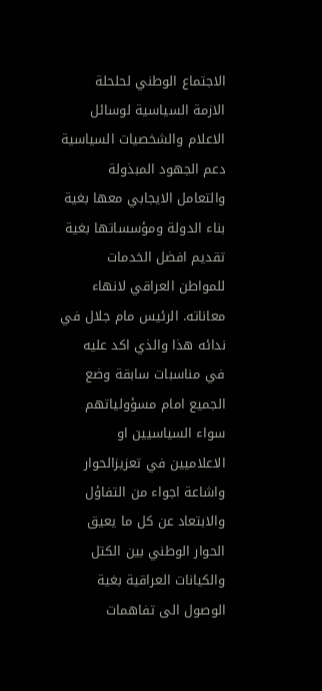الاجتماع الوطني لحلحلة الازمة السياسية لوسائل الاعلام والشخصيات السياسية دعم الجهود المبذولة والتعامل الايجابي معها بغية بناء الدولة ومؤسساتها بغية تقديم افضل الخدمات للمواطن العراقي لانهاء معاناته. الرئيس مام جلال في ندائه هذا والذي اكد عليه في مناسبات سابقة وضع الجميع امام مسؤولياتهم سواء السياسيين او الاعلاميين في تعزيزالحوار واشاعة اجواء من التفاؤل والابتعاد عن كل ما يعيق الحوار الوطني بين الكتل والكيانات العراقية بغية الوصول الى تفاهمات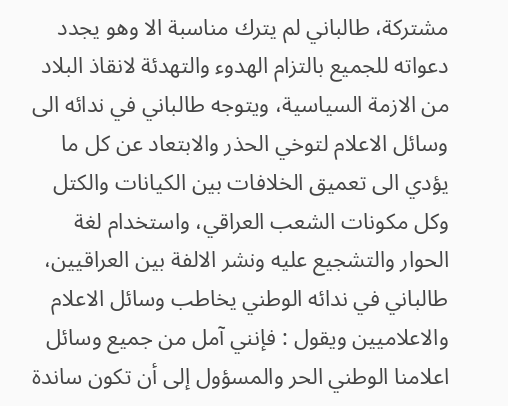مشتركة، طالباني لم يترك مناسبة الا وهو يجدد دعواته للجميع بالتزام الهدوء والتهدئة لانقاذ البلاد من الازمة السياسية، ويتوجه طالباني في ندائه الى وسائل الاعلام لتوخي الحذر والابتعاد عن كل ما يؤدي الى تعميق الخلافات بين الكيانات والكتل وكل مكونات الشعب العراقي، واستخدام لغة الحوار والتشجيع عليه ونشر الالفة بين العراقيين، طالباني في ندائه الوطني يخاطب وسائل الاعلام والاعلاميين ويقول : فإنني آمل من جميع وسائل اعلامنا الوطني الحر والمسؤول إلى أن تكون ساندة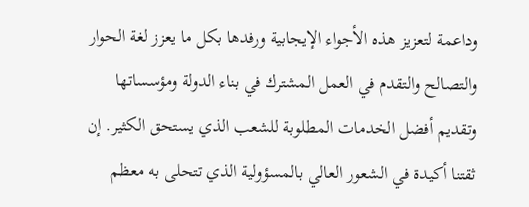وداعمة لتعزيز هذه الأجواء الإيجابية ورفدها بكل ما يعزز لغة الحوار والتصالح والتقدم في العمل المشترك في بناء الدولة ومؤسساتها وتقديم أفضل الخدمات المطلوبة للشعب الذي يستحق الكثير. إن ثقتنا أكيدة في الشعور العالي بالمسؤولية الذي تتحلى به معظم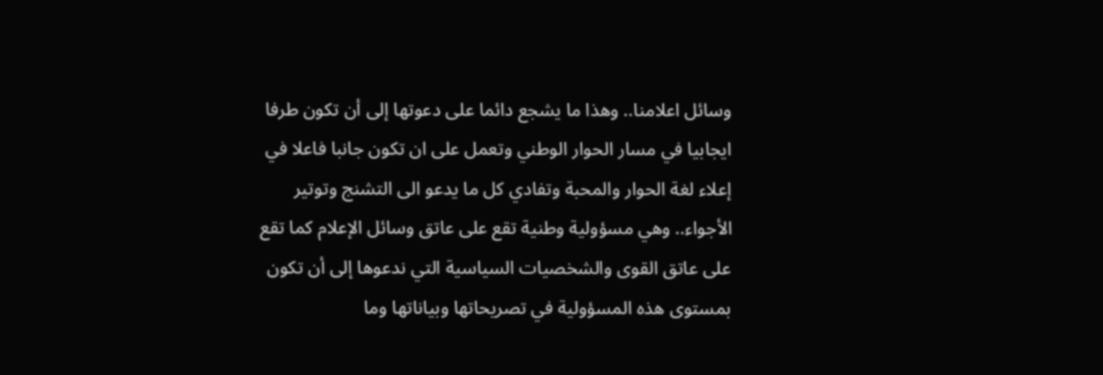وسائل اعلامنا.. وهذا ما يشجع دائما على دعوتها إلى أن تكون طرفا ايجابيا في مسار الحوار الوطني وتعمل على ان تكون جانبا فاعلا في إعلاء لغة الحوار والمحبة وتفادي كل ما يدعو الى التشنج وتوتير الأجواء.. وهي مسؤولية وطنية تقع على عاتق وسائل الإعلام كما تقع على عاتق القوى والشخصيات السياسية التي ندعوها إلى أن تكون بمستوى هذه المسؤولية في تصريحاتها وبياناتها وما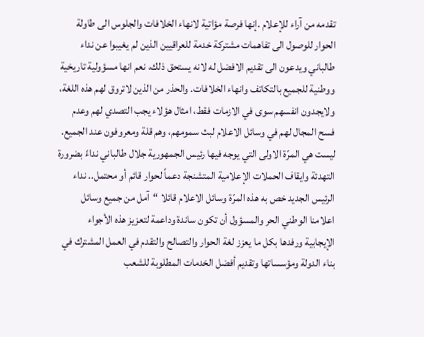تقدمه من آراء للإعلام .إنها فرصة مؤاتية لانهاء الخلافات والجلوس الى طاولة الحوار للوصول الى تفاهمات مشتركة خدمة للعراقيين الذين لم يغيبوا عن نداء طالباني ويدعون الى تقديم الافضل له لانه يستحق ذلك، نعم انها مسؤولية تاريخية ووطنية للجميع بالتكاتف وانهاء الخلافات. والحذر من الذين لاتروق لهم هذه اللغة، ولايجدون انفسهم سوى في الازمات فقط، امثال هؤلاء يجب التصدي لهم وعدم فسح المجال لهم في وسائل الاعلام لبث سمومهم، وهم قلة ومعروفون عند الجميع.
ليست هي المرّة الاولى التي يوجه فيها رئيس الجمهورية جلال طالباني نداءً بضرورة التهدئة وايقاف الحملات الإعلامية المتشنجة دعماً لحوار قائم أو محتمل.. نداء الرئيس الجديد خص به هذه المرّة وسائل الاعلام قائلا “آمل من جميع وسائل اعلامنا الوطني الحر والمسؤول أن تكون ساندة وداعمة لتعزيز هذه الأجواء الإيجابية ورفدها بكل ما يعزز لغة الحوار والتصالح والتقدم في العمل المشترك في بناء الدولة ومؤسساتها وتقديم أفضل الخدمات المطلوبة للشعب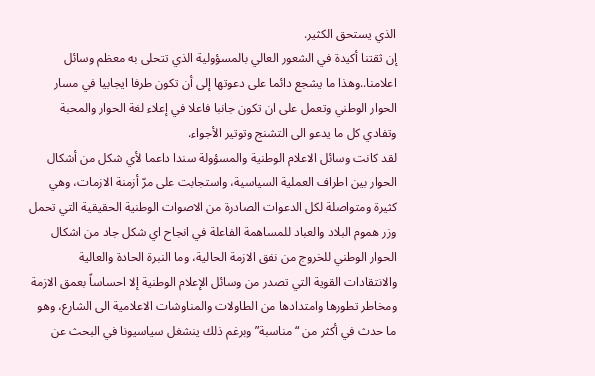الذي يستحق الكثير.
إن ثقتنا أكيدة في الشعور العالي بالمسؤولية الذي تتحلى به معظم وسائل اعلامنا..وهذا ما يشجع دائما على دعوتها إلى أن تكون طرفا ايجابيا في مسار الحوار الوطني وتعمل على ان تكون جانبا فاعلا في إعلاء لغة الحوار والمحبة وتفادي كل ما يدعو الى التشنج وتوتير الأجواء.
لقد كانت وسائل الاعلام الوطنية والمسؤولة سندا داعما لأي شكل من أشكال الحوار بين اطراف العملية السياسية، واستجابت على مرّ أزمنة الازمات، وهي كثيرة ومتواصلة لكل الدعوات الصادرة من الاصوات الوطنية الحقيقية التي تحمل وزر هموم البلاد والعباد للمساهمة الفاعلة في انجاح اي شكل جاد من اشكال الحوار الوطني للخروج من نفق الازمة الحالية، وما النبرة الحادة والعالية والانتقادات القوية التي تصدر من وسائل الإعلام الوطنية إلا احساساً بعمق الازمة ومخاطر تطورها وامتدادها من الطاولات والمناوشات الاعلامية الى الشارع، وهو ما حدث في أكثر من “مناسبة” وبرغم ذلك ينشغل سياسيونا في البحث عن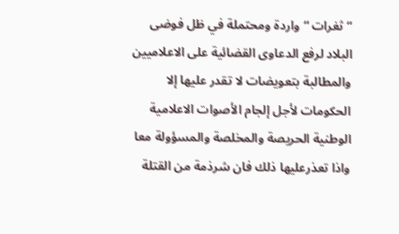“ثغرات “واردة ومحتملة في ظل فوضى البلاد لرفع الدعاوى القضائية على الاعلاميين والمطالبة بتعويضات لا تقدر عليها إلا الحكومات لأجل إلجام الأصوات الاعلامية الوطنية الحريصة والمخلصة والمسؤولة معا واذا تعذرعليها ذلك فان شرذمة من القتلة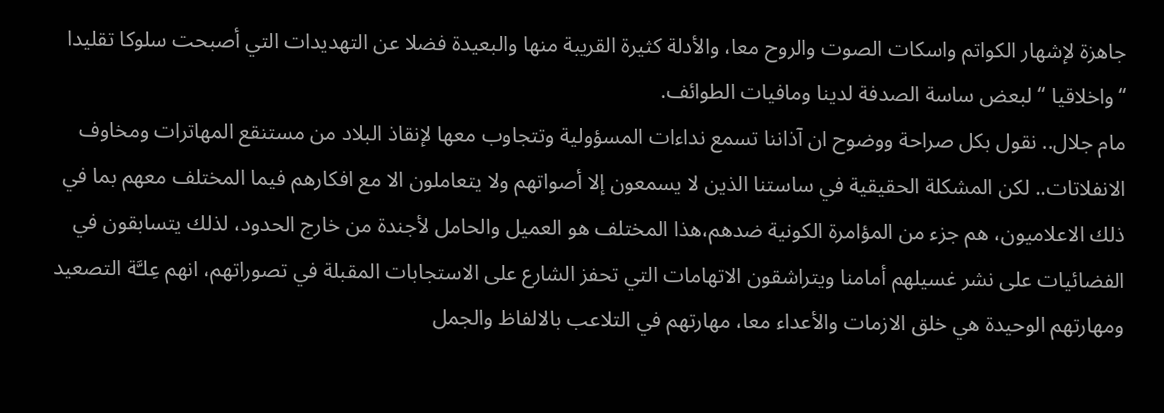جاهزة لإشهار الكواتم واسكات الصوت والروح معا، والأدلة كثيرة القريبة منها والبعيدة فضلا عن التهديدات التي أصبحت سلوكا تقليدا “واخلاقيا “لبعض ساسة الصدفة لدينا ومافيات الطوائف.
مام جلال.. نقول بكل صراحة ووضوح ان آذاننا تسمع نداءات المسؤولية وتتجاوب معها لإنقاذ البلاد من مستنقع المهاترات ومخاوف الانفلاتات.. لكن المشكلة الحقيقية في ساستنا الذين لا يسمعون إلا أصواتهم ولا يتعاملون الا مع افكارهم فيما المختلف معهم بما في ذلك الاعلاميون، هم جزء من المؤامرة الكونية ضدهم،هذا المختلف هو العميل والحامل لأجندة من خارج الحدود، لذلك يتسابقون في الفضائيات على نشر غسيلهم أمامنا ويتراشقون الاتهامات التي تحفز الشارع على الاستجابات المقبلة في تصوراتهم، انهم عِلـَّة التصعيد ومهارتهم الوحيدة هي خلق الازمات والأعداء معا، مهارتهم في التلاعب بالالفاظ والجمل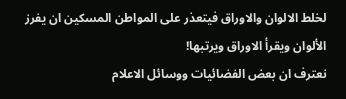لخلط الالوان والاوراق فيتعذر على المواطن المسكين ان يفرز الألوان ويقرأ الاوراق ويرتبها!
نعترف ان بعض الفضائيات ووسائل الاعلام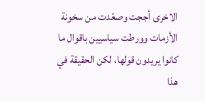الاخرى أججت وصعّدت من سخونة الأزمات وورطت سياسيين باقوال ما كانوا يريدون قولها، لكن الحقيقة في هذا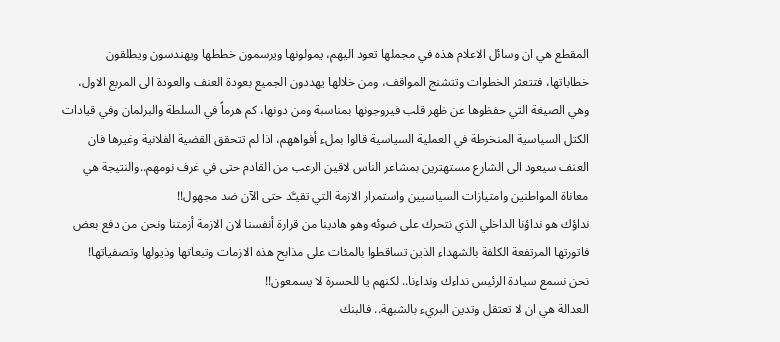المقطع هي ان وسائل الاعلام هذه في مجملها تعود اليهم، يمولونها ويرسمون خططها ويهندسون ويطلقون خطاباتها، فتتعثر الخطوات وتتشنج المواقف، ومن خلالها يهددون الجميع بعودة العنف والعودة الى المربع الاول، وهي الصيغة التي حفظوها عن ظهر قلب فيروجونها بمناسبة ومن دونها، كم هرماً في السلطة والبرلمان وفي قيادات الكتل السياسية المنخرطة في العملية السياسية قالوا بملء أفواههم، اذا لم تتحقق القضية الفلانية وغيرها فان العنف سيعود الى الشارع مستهترين بمشاعر الناس لاقين الرعب من القادم حتى في غرف نومهم..والنتيجة هي معاناة المواطنين وامتيازات السياسيين واستمرار الازمة التي تقيـَّد حتى الآن ضد مجهول!!
نداؤك هو نداؤنا الداخلي الذي نتحرك على ضوئه وهو هادينا من قرارة أنفسنا لان الازمة أزمتنا ونحن من دفع بعض فاتورتها المرتفعة الكلفة بالشهداء الذين تساقطوا بالمئات على مذابح هذه الازمات وتبعاتها وذيولها وتصفياتها!
نحن نسمع سيادة الرئيس نداءك ونداءنا.. لكنهم يا للحسرة لا يسمعون!!
العدالة هي ان لا تعتقل وتدين البريء بالشبهة.. فالبنك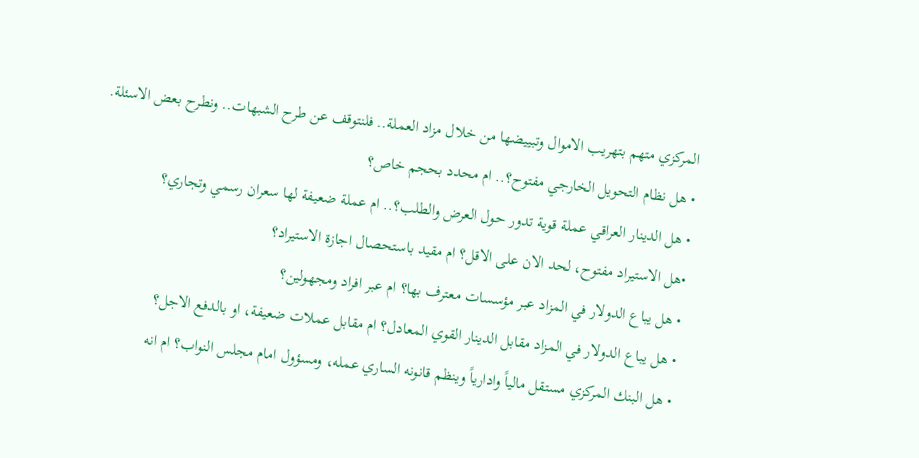المركزي متهم بتهريب الاموال وتبييضها من خلال مزاد العملة.. فلنتوقف عن طرح الشبهات.. ونطرح بعض الاسئلة.
• هل نظام التحويل الخارجي مفتوح؟.. ام محدد بحجم خاص؟
• هل الدينار العراقي عملة قوية تدور حول العرض والطلب؟.. ام عملة ضعيفة لها سعران رسمي وتجاري؟
•هل الاستيراد مفتوح، لحد الان على الاقل؟ ام مقيد باستحصال اجازة الاستيراد؟
• هل يباع الدولار في المزاد عبر مؤسسات معترف بها؟ ام عبر افراد ومجهولين؟
• هل يباع الدولار في المزاد مقابل الدينار القوي المعادل؟ ام مقابل عملات ضعيفة، او بالدفع الاجل؟
• هل البنك المركزي مستقل مالياً وادارياً وينظم قانونه الساري عمله، ومسؤول امام مجلس النواب؟ ام انه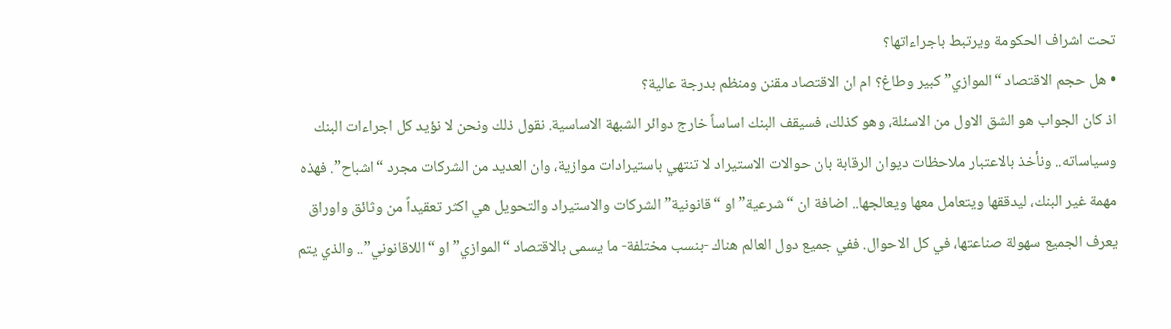تحت اشراف الحكومة ويرتبط باجراءاتها؟
• هل حجم الاقتصاد “الموازي” كبير وطاغ؟ ام ان الاقتصاد مقنن ومنظم بدرجة عالية؟
اذ كان الجواب هو الشق الاول من الاسئلة، وهو كذلك، فسيقف البنك اساساً خارج دوائر الشبهة الاساسية. نقول ذلك ونحن لا نؤيد كل اجراءات البنك وسياساته.. ونأخذ بالاعتبار ملاحظات ديوان الرقابة بان حوالات الاستيراد لا تنتهي باستيرادات موازية، وان العديد من الشركات مجرد “اشباح”. فهذه مهمة غير البنك، ليدققها ويتعامل معها ويعالجها.. اضافة ان “شرعية” او “قانونية” الشركات والاستيراد والتحويل هي اكثر تعقيداً من وثائق واوراق يعرف الجميع سهولة صناعتها، في كل الاحوال. ففي جميع دول العالم هناك -بنسب مختلفة- ما يسمى بالاقتصاد “الموازي” او “اللاقانوني”.. والذي يتم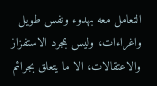التعامل معه بهدوء ونفس طويل واغراءات، وليس بمجرد الاستفزاز والاعتقالات، الا ما يتعلق بجرائم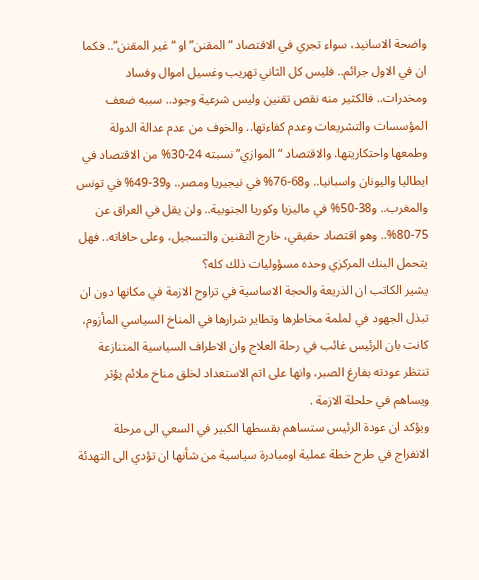واضحة الاسانيد، سواء تجري في الاقتصاد “المقنن” او “غير المقنن”.. فكما ان في الاول جرائم.. فليس كل الثاني تهريب وغسيل اموال وفساد ومخدرات.. فالكثير منه نقص تقنين وليس شرعية وجود.. سببه ضعف المؤسسات والتشريعات وعدم كفاءتها.. والخوف من عدم عدالة الدولة وطمعها واحتكاريتها. والاقتصاد “الموازي” نسبته 24-30% من الاقتصاد في ايطاليا واليونان واسبانيا.. و68-76% في نيجيريا ومصر.. و39-49% في تونس والمغرب.. و38-50% في ماليزيا وكوريا الجنوبية.. ولن يقل في العراق عن 75-80%.. وهو اقتصاد حقيقي، خارج التقنين والتسجيل، وعلى حافاته.. فهل يتحمل البنك المركزي وحده مسؤوليات ذلك كله؟
يشير الكاتب ان الذريعة والحجة الاساسية في تراوح الازمة في مكانها دون ان تبذل الجهود في لملمة مخاطرها وتطاير شرارها في المناخ السياسي المأزوم، كانت بان الرئيس غائب في رحلة العلاج وان الاطراف السياسية المتنازعة تنتظر عودته بفارغ الصبر، وانها على اتم الاستعداد لخلق مناخ ملائم يؤثر ويساهم في حلحلة الازمة .
ويؤكد ان عودة الرئيس ستساهم بقسطها الكبير في السعي الى مرحلة الانفراج في طرح خطة عملية اومبادرة سياسية من شأنها ان تؤدي الى التهدئة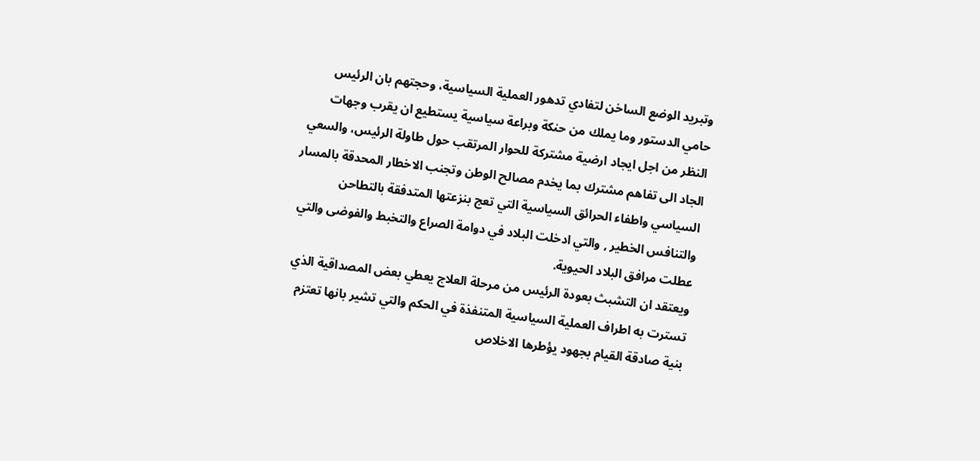وتبريد الوضع الساخن لتفادي تدهور العملية السياسية، وحجتهم بان الرئيس حامي الدستور وما يملك من حنكة وبراعة سياسية يستطيع ان يقرب وجهات النظر من اجل ايجاد ارضية مشتركة للحوار المرتقب حول طاولة الرئيس، والسعي الجاد الى تفاهم مشترك بما يخدم مصالح الوطن وتجنب الاخطار المحدقة بالمسار السياسي واطفاء الحرائق السياسية التي تعج بنزعتها المتدفقة بالتطاحن والتنافس الخطير , والتي ادخلت البلاد في دوامة الصراع والتخبط والفوضى والتي عطلت مرافق البلاد الحيوية.
ويعتقد ان التشبث بعودة الرئيس من مرحلة العلاج يعطي بعض المصداقية الذي تسترت به اطراف العملية السياسية المتنفذة في الحكم والتي تشير بانها تعتزم بنية صادقة القيام بجهود يؤطرها الاخلاص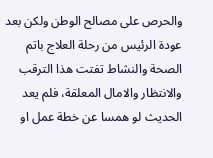والحرص على مصالح الوطن ولكن بعد عودة الرئيس من رحلة العلاج باتم الصحة والنشاط تفتت هذا الترقب والانتظار والامال المعلقة، فلم يعد الحديث لو همسا عن خطة عمل او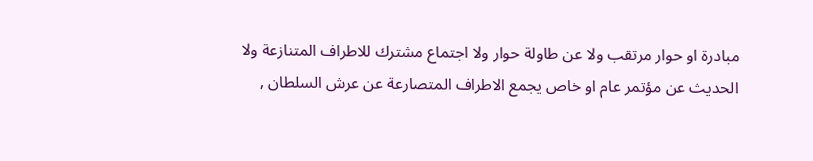مبادرة او حوار مرتقب ولا عن طاولة حوار ولا اجتماع مشترك للاطراف المتنازعة ولا الحديث عن مؤتمر عام او خاص يجمع الاطراف المتصارعة عن عرش السلطان ,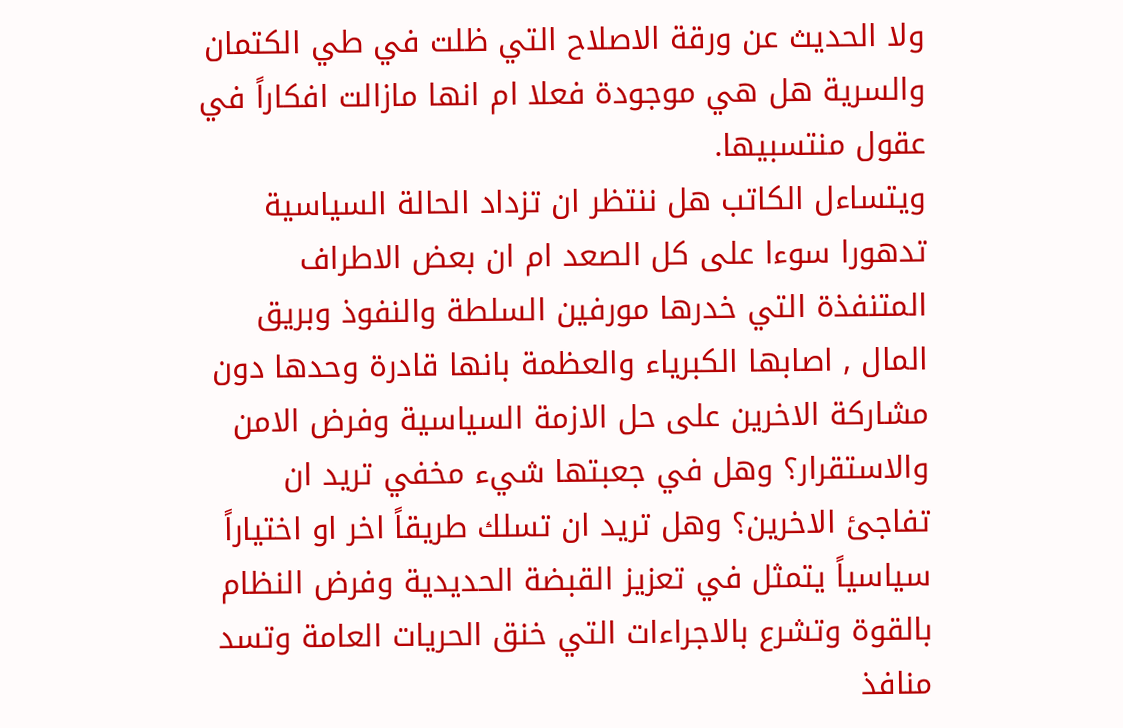ولا الحديث عن ورقة الاصلاح التي ظلت في طي الكتمان والسرية هل هي موجودة فعلا ام انها مازالت افكاراً في عقول منتسبيها.
ويتساءل الكاتب هل ننتظر ان تزداد الحالة السياسية تدهورا سوءا على كل الصعد ام ان بعض الاطراف المتنفذة التي خدرها مورفين السلطة والنفوذ وبريق المال , اصابها الكبرياء والعظمة بانها قادرة وحدها دون مشاركة الاخرين على حل الازمة السياسية وفرض الامن والاستقرار؟ وهل في جعبتها شيء مخفي تريد ان تفاجئ الاخرين؟ وهل تريد ان تسلك طريقاً اخر او اختياراً سياسياً يتمثل في تعزيز القبضة الحديدية وفرض النظام بالقوة وتشرع بالاجراءات التي خنق الحريات العامة وتسد منافذ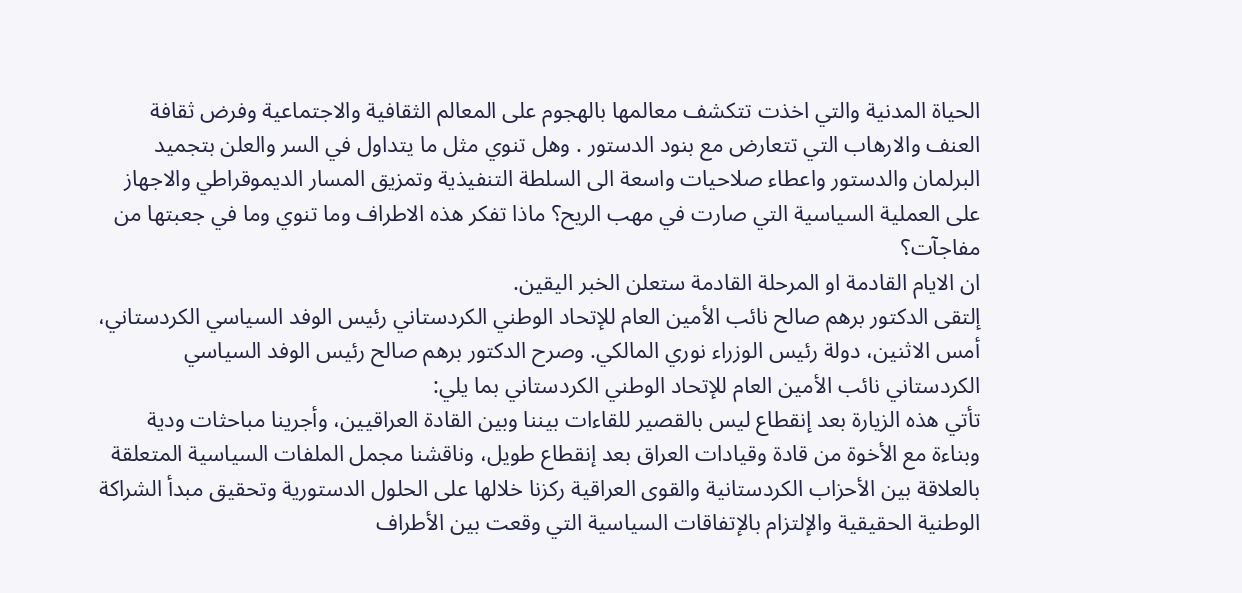الحياة المدنية والتي اخذت تتكشف معالمها بالهجوم على المعالم الثقافية والاجتماعية وفرض ثقافة العنف والارهاب التي تتعارض مع بنود الدستور . وهل تنوي مثل ما يتداول في السر والعلن بتجميد البرلمان والدستور واعطاء صلاحيات واسعة الى السلطة التنفيذية وتمزيق المسار الديموقراطي والاجهاز على العملية السياسية التي صارت في مهب الريح؟ ماذا تفكر هذه الاطراف وما تنوي وما في جعبتها من مفاجآت؟
ان الايام القادمة او المرحلة القادمة ستعلن الخبر اليقين.
إلتقى الدكتور برهم صالح نائب الأمين العام للإتحاد الوطني الكردستاني رئيس الوفد السياسي الكردستاني، أمس الاثنين، دولة رئيس الوزراء نوري المالكي. وصرح الدكتور برهم صالح رئيس الوفد السياسي الكردستاني نائب الأمين العام للإتحاد الوطني الكردستاني بما يلي:
تأتي هذه الزيارة بعد إنقطاع ليس بالقصير للقاءات بيننا وبين القادة العراقيين، وأجرينا مباحثات ودية وبناءة مع الأخوة من قادة وقيادات العراق بعد إنقطاع طويل، وناقشنا مجمل الملفات السياسية المتعلقة بالعلاقة بين الأحزاب الكردستانية والقوى العراقية ركزنا خلالها على الحلول الدستورية وتحقيق مبدأ الشراكة الوطنية الحقيقية والإلتزام بالإتفاقات السياسية التي وقعت بين الأطراف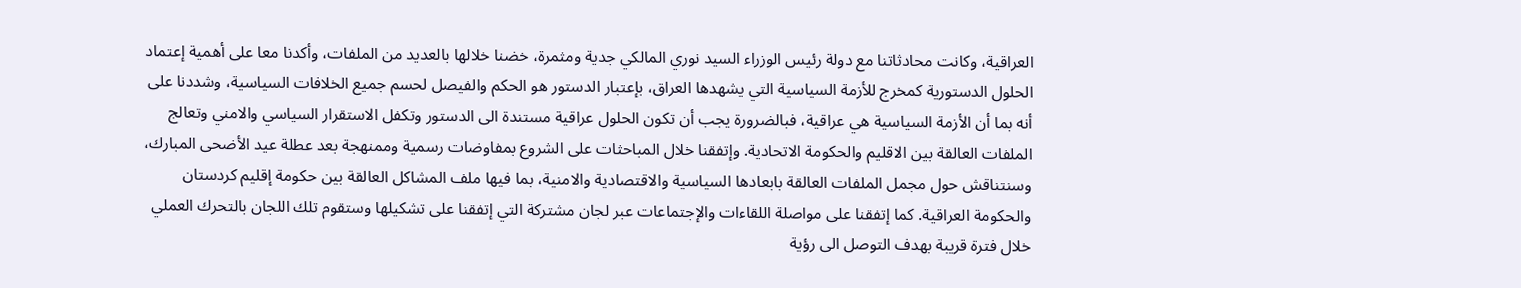العراقية، وكانت محادثاتنا مع دولة رئيس الوزراء السيد نوري المالكي جدية ومثمرة، خضنا خلالها بالعديد من الملفات، وأكدنا معا على أهمية إعتماد الحلول الدستورية كمخرج للأزمة السياسية التي يشهدها العراق، بإعتبار الدستور هو الحكم والفيصل لحسم جميع الخلافات السياسية، وشددنا على أنه بما أن الأزمة السياسية هي عراقية، فبالضرورة يجب أن تكون الحلول عراقية مستندة الى الدستور وتكفل الاستقرار السياسي والامني وتعالج الملفات العالقة بين الاقليم والحكومة الاتحادية. وإتفقنا خلال المباحثات على الشروع بمفاوضات رسمية وممنهجة بعد عطلة عيد الأضحى المبارك، وسنتناقش حول مجمل الملفات العالقة بابعادها السياسية والاقتصادية والامنية، بما فيها ملف المشاكل العالقة بين حكومة إقليم كردستان والحكومة العراقية. كما إتفقنا على مواصلة اللقاءات والإجتماعات عبر لجان مشتركة التي إتفقنا على تشكيلها وستقوم تلك اللجان بالتحرك العملي خلال فترة قريبة بهدف التوصل الى رؤية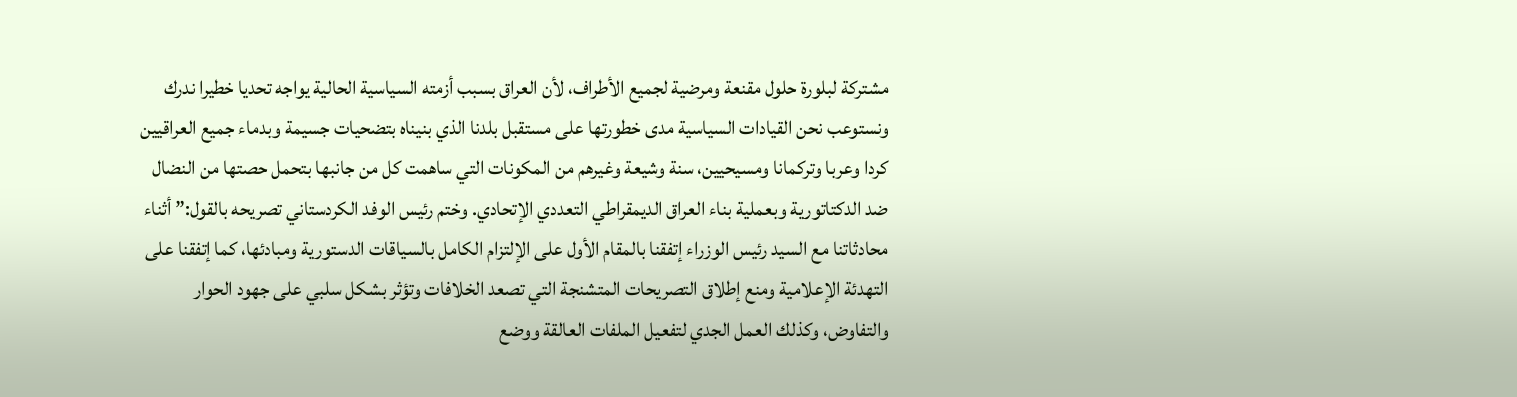مشتركة لبلورة حلول مقنعة ومرضية لجميع الأطراف، لأن العراق بسبب أزمته السياسية الحالية يواجه تحديا خطيرا ندرك ونستوعب نحن القيادات السياسية مدى خطورتها على مستقبل بلدنا الذي بنيناه بتضحيات جسيمة وبدماء جميع العراقيين كردا وعربا وتركمانا ومسيحيين، سنة وشيعة وغيرهم من المكونات التي ساهمت كل من جانبها بتحمل حصتها من النضال ضد الدكتاتورية وبعملية بناء العراق الديمقراطي التعددي الإتحادي. وختم رئيس الوفد الكردستاني تصريحه بالقول:” أثناء محادثاتنا مع السيد رئيس الوزراء إتفقنا بالمقام الأول على الإلتزام الكامل بالسياقات الدستورية ومبادئها، كما إتفقنا على التهدئة الإعلامية ومنع إطلاق التصريحات المتشنجة التي تصعد الخلافات وتؤثر بشكل سلبي على جهود الحوار والتفاوض، وكذلك العمل الجدي لتفعيل الملفات العالقة ووضع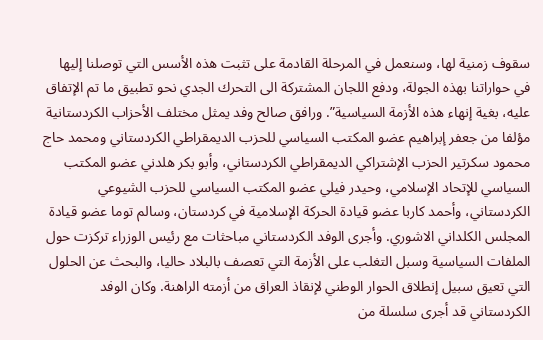سقوف زمنية لها، وسنعمل في المرحلة القادمة على تثبت هذه الأسس التي توصلنا إليها في حواراتنا بهذه الجولة، ودفع اللجان المشتركة الى التحرك الجدي نحو تطبيق ما تم الإتفاق عليه، بغية إنهاء هذه الأزمة السياسية”. ورافق صالح وفد يمثل مختلف الأحزاب الكردستانية مؤلفا من جعفر إبراهيم عضو المكتب السياسي للحزب الديمقراطي الكردستاني ومحمد حاج محمود سكرتير الحزب الإشتراكي الديمقراطي الكردستاني، وأبو بكر هلدني عضو المكتب السياسي للإتحاد الإسلامي، وحيدر فيلي عضو المكتب السياسي للحزب الشيوعي الكردستاني، وأحمد كاربا عضو قيادة الحركة الإسلامية في كردستان، وسالم توما عضو قيادة المجلس الكلداني الاشوري. وأجرى الوفد الكردستاني مباحثات مع رئيس الوزراء تركزت حول الملفات السياسية وسبل التغلب على الأزمة التي تعصف بالبلاد حاليا، والبحث عن الحلول التي تعيق سبيل إنطلاق الحوار الوطني لإنقاذ العراق من أزمته الراهنة. وكان الوفد الكردستاني قد أجرى سلسلة من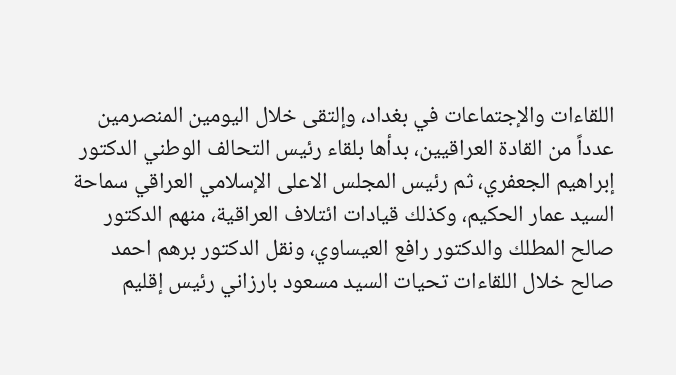اللقاءات والإجتماعات في بغداد، وإلتقى خلال اليومين المنصرمين عدداً من القادة العراقيين، بدأها بلقاء رئيس التحالف الوطني الدكتور إبراهيم الجعفري، ثم رئيس المجلس الاعلى الإسلامي العراقي سماحة السيد عمار الحكيم، وكذلك قيادات ائتلاف العراقية، منهم الدكتور صالح المطلك والدكتور رافع العيساوي، ونقل الدكتور برهم احمد صالح خلال اللقاءات تحيات السيد مسعود بارزاني رئيس إقليم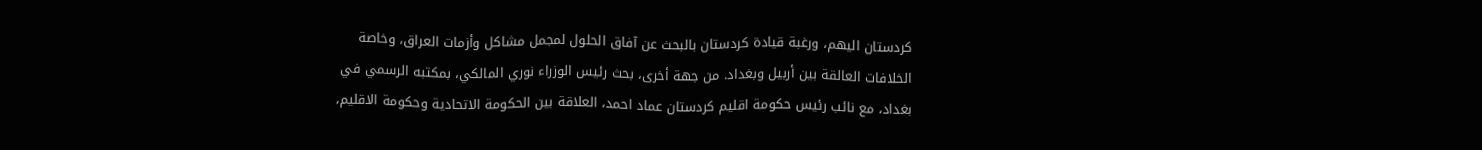كردستان اليهم، ورغبة قيادة كردستان بالبحث عن آفاق الحلول لمجمل مشاكل وأزمات العراق، وخاصة الخلافات العالقة بين أربيل وبغداد. من جهة أخرى، بحث رئيس الوزراء نوري المالكي، بمكتبه الرسمي في بغداد، مع نائب رئيس حكومة اقليم كردستان عماد احمد، العلاقة بين الحكومة الاتحادية وحكومة الاقليم،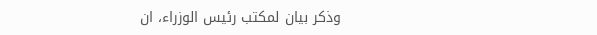وذكر بيان لمكتب رئيس الوزراء، ان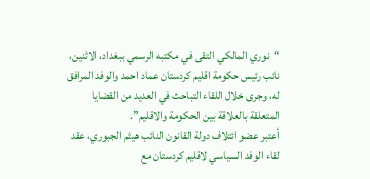“نوري المالكي التقى في مكتبه الرسمي ببغداد، الاثنين، نائب رئيس حكومة اقليم كردستان عماد احمد والوفد المرافق له، وجرى خلال اللقاء التباحث في العديد من القضايا المتعلقة بالعلاقة بين الحكومة والاقليم”.
أعتبر عضو ائتلاف دولة القانون النائب هيثم الجبوري، عقد لقاء الوفد السياسي لاقليم كردستان مع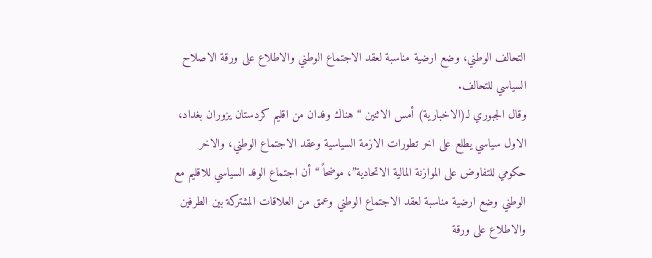التحالف الوطني، وضع ارضية مناسبة لعقد الاجتماع الوطني والاطلاع على ورقة الاصلاح السياسي للتحالف.
وقال الجبوري لـ(الاخبارية) أمس الاثنين “هناك وفدان من اقليم كردستان يزوران بغداد، الاول سياسي يطلع على اخر تطورات الازمة السياسية وعقد الاجتماع الوطني، والاخر حكومي للتفاوض على الموازنة المالية الاتحادية”، موضحاً “أن اجتماع الوفد السياسي للاقليم مع الوطني وضع ارضية مناسبة لعقد الاجتماع الوطني وعمق من العلاقات المشتركة بين الطرفين والاطلاع على ورقة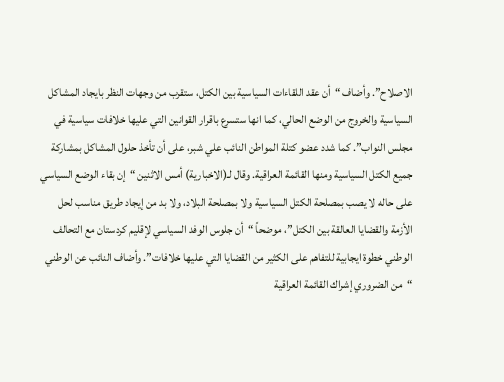الاصلاح”. وأضاف “أن عقد اللقاءات السياسية بين الكتل، ستقرب من وجهات النظر بايجاد المشاكل السياسية والخروج من الوضع الحالي، كما انها ستسرع باقرار القوانين التي عليها خلافات سياسية في مجلس النواب”. كما شدد عضو كتلة المواطن النائب علي شبر، على أن تأخذ حلول المشاكل بمشاركة جميع الكتل السياسية ومنها القائمة العراقية. وقال لـ(الاخبارية) أمس الاثنين “إن بقاء الوضع السياسي على حاله لا يصب بمصلحة الكتل السياسية ولا بمصلحة البلاد، ولا بد من إيجاد طريق مناسب لحل الأزمة والقضايا العالقة بين الكتل”، موضحاً “أن جلوس الوفد السياسي لإقليم كردستان مع التحالف الوطني خطوة ايجابية للتفاهم على الكثير من القضايا التي عليها خلافات”. وأضاف النائب عن الوطني “من الضروري إشراك القائمة العراقية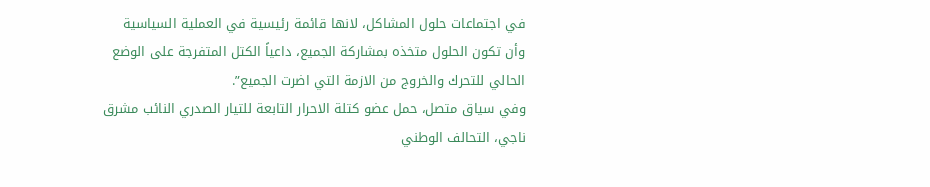في اجتماعات حلول المشاكل، لانها قائمة رئيسية في العملية السياسية وأن تكون الحلول متخذه بمشاركة الجميع، داعياً الكتل المتفرجة على الوضع الحالي للتحرك والخروج من الازمة التي اضرت الجميع”.
وفي سياق متصل، حمل عضو كتلة الاحرار التابعة للتيار الصدري النائب مشرق ناجي، التحالف الوطني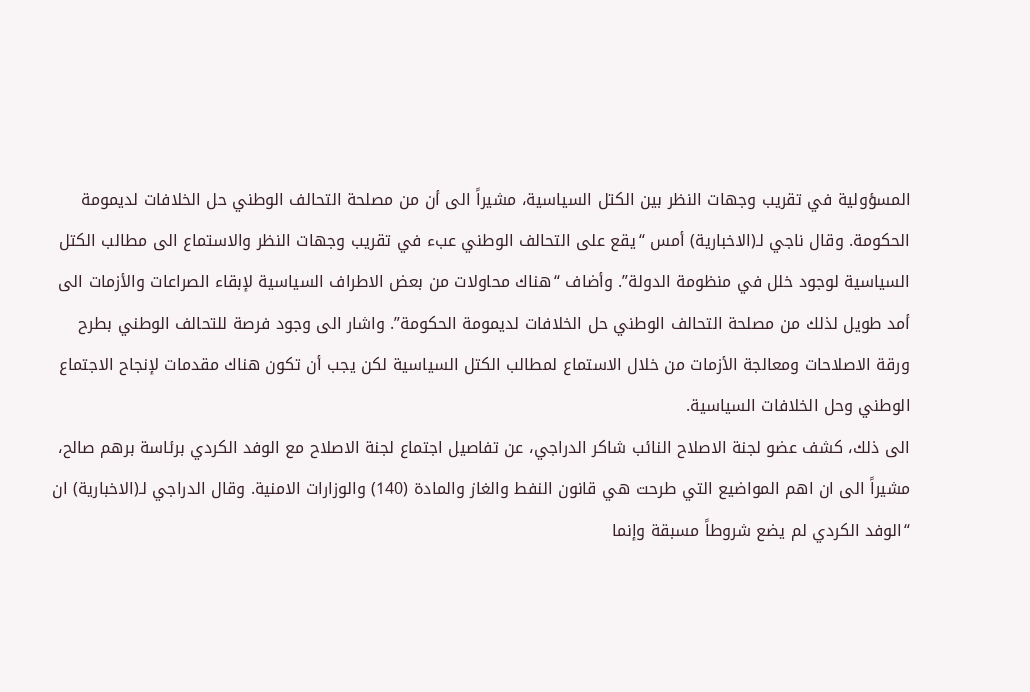المسؤولية في تقريب وجهات النظر بين الكتل السياسية، مشيراً الى أن من مصلحة التحالف الوطني حل الخلافات لديمومة الحكومة. وقال ناجي لـ(الاخبارية) أمس “يقع على التحالف الوطني عبء في تقريب وجهات النظر والاستماع الى مطالب الكتل السياسية لوجود خلل في منظومة الدولة”. وأضاف “هناك محاولات من بعض الاطراف السياسية لإبقاء الصراعات والأزمات الى أمد طويل لذلك من مصلحة التحالف الوطني حل الخلافات لديمومة الحكومة”. واشار الى وجود فرصة للتحالف الوطني بطرح ورقة الاصلاحات ومعالجة الأزمات من خلال الاستماع لمطالب الكتل السياسية لكن يجب أن تكون هناك مقدمات لإنجاح الاجتماع الوطني وحل الخلافات السياسية.
الى ذلك، كشف عضو لجنة الاصلاح النائب شاكر الدراجي، عن تفاصيل اجتماع لجنة الاصلاح مع الوفد الكردي برئاسة برهم صالح، مشيراً الى ان اهم المواضيع التي طرحت هي قانون النفط والغاز والمادة (140) والوزارات الامنية. وقال الدراجي لـ(الاخبارية) ان “الوفد الكردي لم يضع شروطاً مسبقة وإنما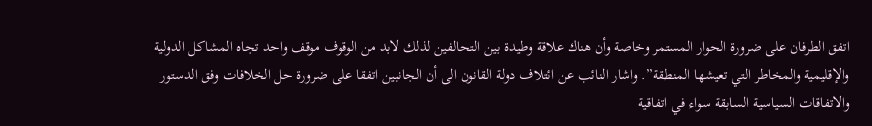اتفق الطرفان على ضرورة الحوار المستمر وخاصة وأن هناك علاقة وطيدة بين التحالفين لذلك لابد من الوقوف موقف واحد تجاه المشاكل الدولية والإقليمية والمخاطر التي تعيشها المنطقة”. واشار النائب عن ائتلاف دولة القانون الى أن الجانبين اتفقا على ضرورة حل الخلافات وفق الدستور والاتفاقات السياسية السابقة سواء في اتفاقية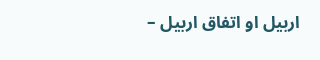اربيل او اتفاق اربيل –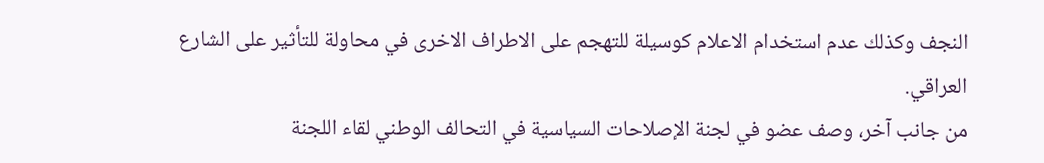النجف وكذلك عدم استخدام الاعلام كوسيلة للتهجم على الاطراف الاخرى في محاولة للتأثير على الشارع العراقي.
من جانب آخر، وصف عضو في لجنة الإصلاحات السياسية في التحالف الوطني لقاء اللجنة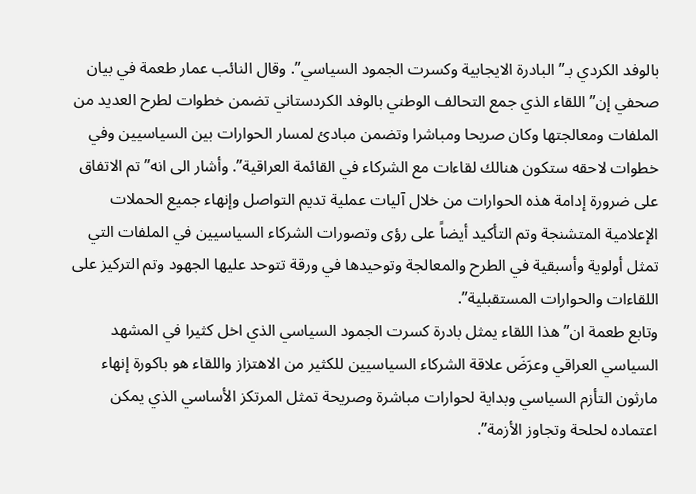بالوفد الكردي بـ”البادرة الايجابية وكسرت الجمود السياسي”. وقال النائب عمار طعمة في بيان صحفي إن”اللقاء الذي جمع التحالف الوطني بالوفد الكردستاني تضمن خطوات لطرح العديد من الملفات ومعالجتها وكان صريحا ومباشرا وتضمن مبادئ لمسار الحوارات بين السياسيين وفي خطوات لاحقه ستكون هنالك لقاءات مع الشركاء في القائمة العراقية”. وأشار الى انه”تم الاتفاق على ضرورة إدامة هذه الحوارات من خلال آليات عملية تديم التواصل وإنهاء جميع الحملات الإعلامية المتشنجة وتم التأكيد أيضاً على رؤى وتصورات الشركاء السياسيين في الملفات التي تمثل أولوية وأسبقية في الطرح والمعالجة وتوحيدها في ورقة تتوحد عليها الجهود وتم التركيز على اللقاءات والحوارات المستقبلية”.
وتابع طعمة ان”هذا اللقاء يمثل بادرة كسرت الجمود السياسي الذي اخل كثيرا في المشهد السياسي العراقي وعرَضَ علاقة الشركاء السياسيين للكثير من الاهتزاز واللقاء هو باكورة إنهاء مارثون التأزم السياسي وبداية لحوارات مباشرة وصريحة تمثل المرتكز الأساسي الذي يمكن اعتماده لحلحة وتجاوز الأزمة”.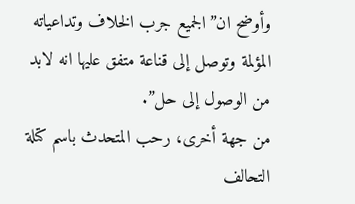وأوضح ان”الجميع جرب الخلاف وتداعياته المؤلمة وتوصل إلى قناعة متفق عليها انه لابد من الوصول إلى حل”.
من جهة أخرى، رحب المتحدث باسم كتلة التحالف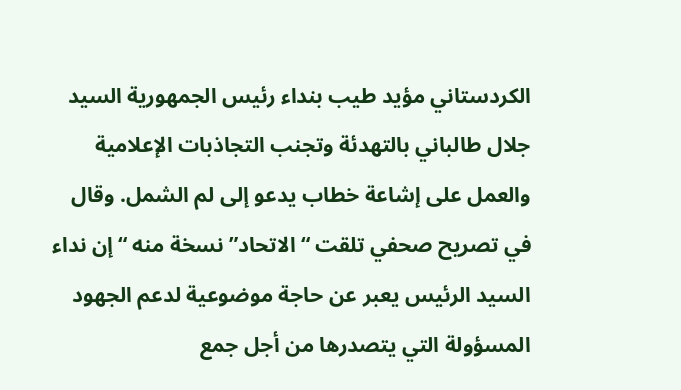الكردستاني مؤيد طيب بنداء رئيس الجمهورية السيد جلال طالباني بالتهدئة وتجنب التجاذبات الإعلامية والعمل على إشاعة خطاب يدعو إلى لم الشمل. وقال في تصريح صحفي تلقت “الاتحاد” نسخة منه “إن نداء السيد الرئيس يعبر عن حاجة موضوعية لدعم الجهود المسؤولة التي يتصدرها من أجل جمع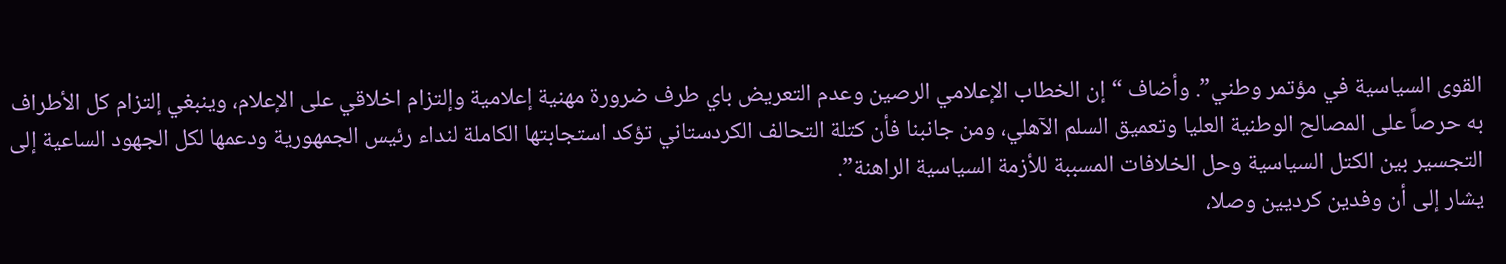القوى السياسية في مؤتمر وطني”. وأضاف “إن الخطاب الإعلامي الرصين وعدم التعريض باي طرف ضرورة مهنية إعلامية وإلتزام اخلاقي على الإعلام، وينبغي إلتزام كل الأطراف به حرصاً على المصالح الوطنية العليا وتعميق السلم الآهلي، ومن جانبنا فأن كتلة التحالف الكردستاني تؤكد استجابتها الكاملة لنداء رئيس الجمهورية ودعمها لكل الجهود الساعية إلى التجسير بين الكتل السياسية وحل الخلافات المسببة للأزمة السياسية الراهنة”.
يشار إلى أن وفدين كرديين وصلا،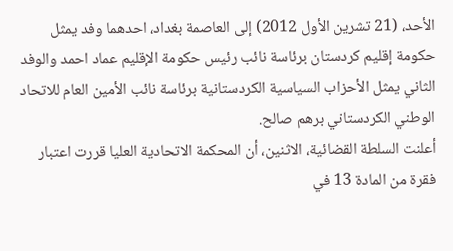الأحد، (21 تشرين الأول 2012) إلى العاصمة بغداد، احدهما وفد يمثل حكومة إقليم كردستان برئاسة نائب رئيس حكومة الإقليم عماد احمد والوفد الثاني يمثل الأحزاب السياسية الكردستانية برئاسة نائب الأمين العام للاتحاد الوطني الكردستاني برهم صالح.
أعلنت السلطة القضائية، الاثنين، أن المحكمة الاتحادية العليا قررت اعتبار فقرة من المادة 13 في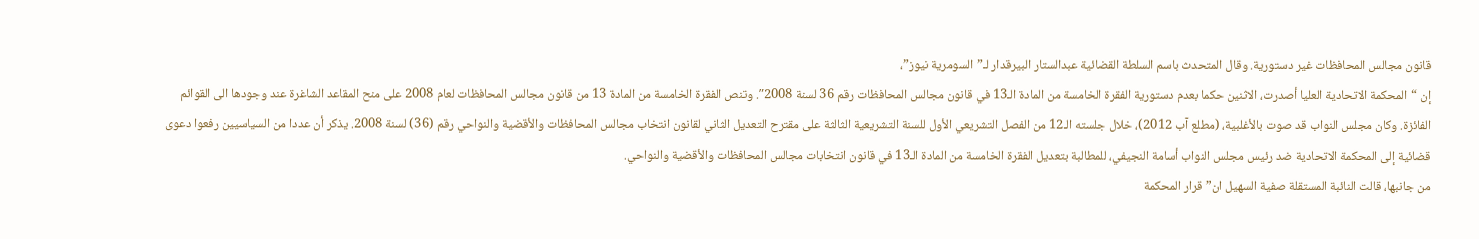قانون مجالس المحافظات غير دستورية. وقال المتحدث باسم السلطة القضائية عبدالستار البيرقدار لـ”السومرية نيوز”،
إن “المحكمة الاتحادية العليا أصدرت، الاثنين حكما بعدم دستورية الفقرة الخامسة من المادة الـ13 في قانون مجالس المحافظات رقم 36 لسنة 2008″. وتنص الفقرة الخامسة من المادة 13 من قانون مجالس المحافظات لعام 2008 على منح المقاعد الشاغرة عند وجودها الى القوائم الفائزة. وكان مجلس النواب قد صوت بالأغلبية، (مطلع آب 2012)، خلال جلسته الـ12 من الفصل التشريعي الأول للسنة التشريعية الثالثة على مقترح التعديل الثاني لقانون انتخاب مجالس المحافظات والأقضية والنواحي رقم (36) لسنة 2008. يذكر أن عددا من السياسيين رفعوا دعوى قضائية إلى المحكمة الاتحادية ضد رئيس مجلس النواب أسامة النجيفي، للمطالبة بتعديل الفقرة الخامسة من المادة الـ13 في قانون انتخابات مجالس المحافظات والأقضية والنواحي.
من جانبها، قالت النائبة المستقلة صفية السهيل ان”قرار المحكمة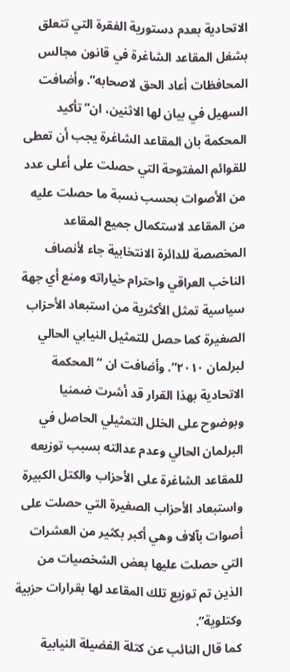الاتحادية بعدم دستورية الفقرة التي تتعلق بشغل المقاعد الشاغرة في قانون مجالس المحافظات أعاد الحق لاصحابه”. وأضافت السهيل في بيان لها الاثنين، ان” تأكيد المحكمة بان المقاعد الشاغرة يجب أن تعطى للقوائم المفتوحة التي حصلت على أعلى عدد من الأصوات بحسب نسبة ما حصلت عليه من المقاعد لاستكمال جميع المقاعد المخصصة للدائرة الانتخابية جاء لأنصاف الناخب العراقي واحترام خياراته ومنع أي جهة سياسية تمثل الأكثرية من استبعاد الأحزاب الصغيرة كما حصل للتمثيل النيابي الحالي لبرلمان ٢٠١٠”. وأضافت ان “المحكمة الاتحادية بهذا القرار قد أشرت ضمنيا وبوضوح على الخلل التمثيلي الحاصل في البرلمان الحالي وعدم عدالته بسبب توزيعه للمقاعد الشاغرة على الأحزاب والكتل الكبيرة واستبعاد الأحزاب الصغيرة التي حصلت على أصوات بآلاف وهي أكبر بكثير من العشرات التي حصلت عليها بعض الشخصيات من الذين تم توزيع تلك المقاعد لها بقرارات حزبية وكتلوية”.
كما قال النائب عن كتلة الفضيلة النيابية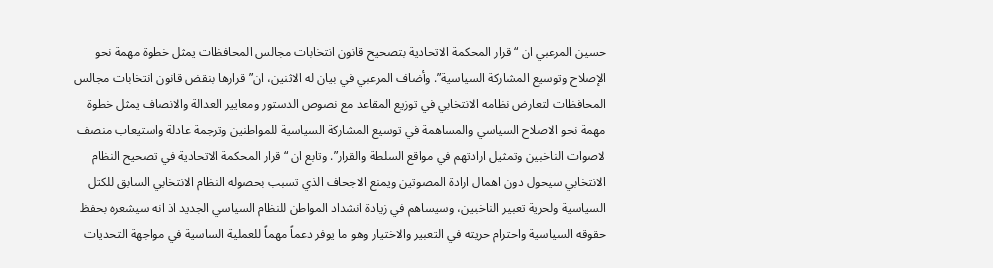حسين المرعبي ان “قرار المحكمة الاتحادية بتصحيح قانون انتخابات مجالس المحافظات يمثل خطوة مهمة نحو الإصلاح وتوسيع المشاركة السياسية”. وأضاف المرعبي في بيان له الاثنين، ان”قرارها بنقض قانون انتخابات مجالس المحافظات لتعارض نظامه الانتخابي في توزيع المقاعد مع نصوص الدستور ومعايير العدالة والانصاف يمثل خطوة مهمة نحو الاصلاح السياسي والمساهمة في توسيع المشاركة السياسية للمواطنين وترجمة عادلة واستيعاب منصف لاصوات الناخبين وتمثيل ارادتهم في مواقع السلطة والقرار”. وتابع ان “قرار المحكمة الاتحادية في تصحيح النظام الانتخابي سيحول دون اهمال ارادة المصوتين ويمنع الاجحاف الذي تسبب بحصوله النظام الانتخابي السابق للكتل السياسية ولحرية تعبير الناخبين، وسيساهم في زيادة انشداد المواطن للنظام السياسي الجديد اذ انه سيشعره بحفظ حقوقه السياسية واحترام حريته في التعبير والاختيار وهو ما يوفر دعماً مهماً للعملية الساسية في مواجهة التحديات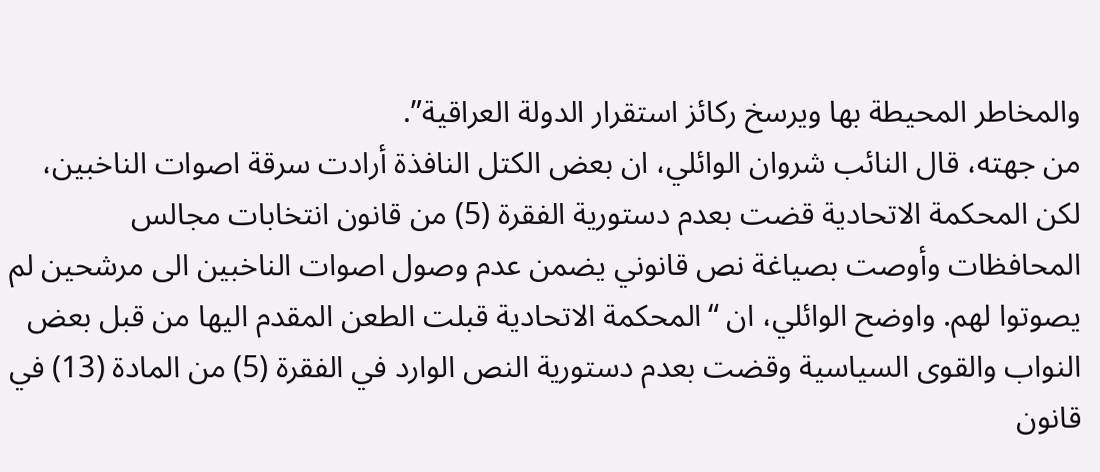والمخاطر المحيطة بها ويرسخ ركائز استقرار الدولة العراقية”.
من جهته، قال النائب شروان الوائلي، ان بعض الكتل النافذة أرادت سرقة اصوات الناخبين، لكن المحكمة الاتحادية قضت بعدم دستورية الفقرة (5) من قانون انتخابات مجالس المحافظات وأوصت بصياغة نص قانوني يضمن عدم وصول اصوات الناخبين الى مرشحين لم يصوتوا لهم. واوضح الوائلي، ان “المحكمة الاتحادية قبلت الطعن المقدم اليها من قبل بعض النواب والقوى السياسية وقضت بعدم دستورية النص الوارد في الفقرة (5) من المادة (13) في قانون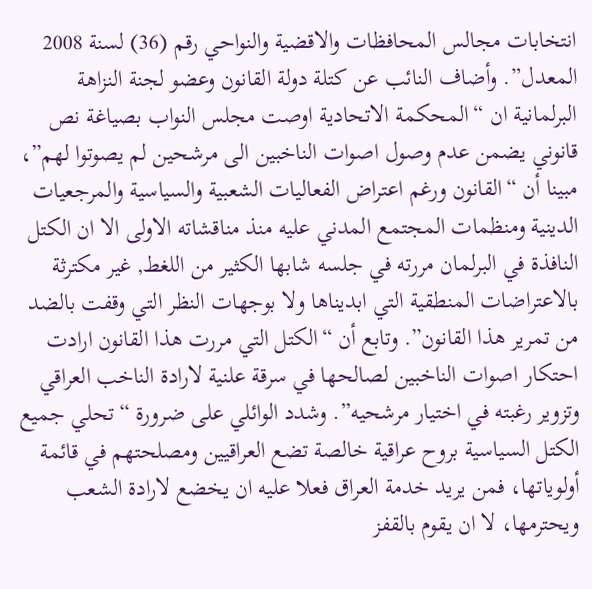انتخابات مجالس المحافظات والاقضية والنواحي رقم (36) لسنة 2008 المعدل”. وأضاف النائب عن كتلة دولة القانون وعضو لجنة النزاهة البرلمانية ان “المحكمة الاتحادية اوصت مجلس النواب بصياغة نص قانوني يضمن عدم وصول اصوات الناخبين الى مرشحين لم يصوتوا لهم”، مبينا أن “القانون ورغم اعتراض الفعاليات الشعبية والسياسية والمرجعيات الدينية ومنظمات المجتمع المدني عليه منذ مناقشاته الاولى الا ان الكتل النافذة في البرلمان مررته في جلسه شابها الكثير من اللغط, غير مكترثة بالاعتراضات المنطقية التي ابديناها ولا بوجهات النظر التي وقفت بالضد من تمرير هذا القانون”. وتابع أن “الكتل التي مررت هذا القانون ارادت احتكار اصوات الناخبين لصالحها في سرقة علنية لارادة الناخب العراقي وتزوير رغبته في اختيار مرشحيه”. وشدد الوائلي على ضرورة “تحلي جميع الكتل السياسية بروح عراقية خالصة تضع العراقيين ومصلحتهم في قائمة أولوياتها، فمن يريد خدمة العراق فعلا عليه ان يخضع لارادة الشعب ويحترمها، لا ان يقوم بالقفز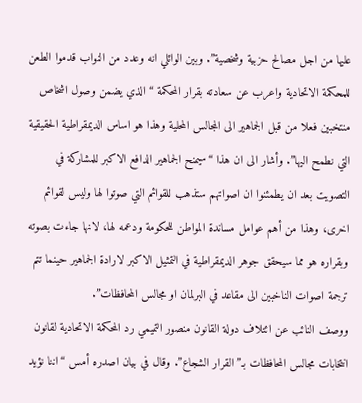عليها من اجل مصالح حزبية وشخصية”. وبين الوائلي انه وعدد من النواب قدموا الطعن للمحكمة الاتحادية واعرب عن سعادته بقرار المحكمة “الذي يضمن وصول اشخاص منتخبين فعلا من قبل الجماهير الى المجالس المحلية وهذا هو اساس الديمقراطية الحقيقية التي نطمح اليها”. وأشار الى ان هذا “سيمنح الجماهير الدافع الاكبر للمشاركة في التصويت بعد ان يطمئنوا ان اصواتهم ستذهب للقوائم التي صوتوا لها وليس لقوائم اخرى، وهذا من أهم عوامل مساندة المواطن للحكومة ودعمه لها، لانها جاءت بصوته وبقراره هو مما سيحقق جوهر الديمقراطية في التمثيل الاكبر لارادة الجماهير حينما تتم ترجمة اصوات الناخبين الى مقاعد في البرلمان او مجالس المحافظات”.
ووصف النائب عن ائتلاف دولة القانون منصور التميمي رد المحكمة الاتحادية لقانون انتخابات مجالس المحافظات بـ”القرار الشجاع”. وقال في بيان اصدره أمس “اننا نؤيد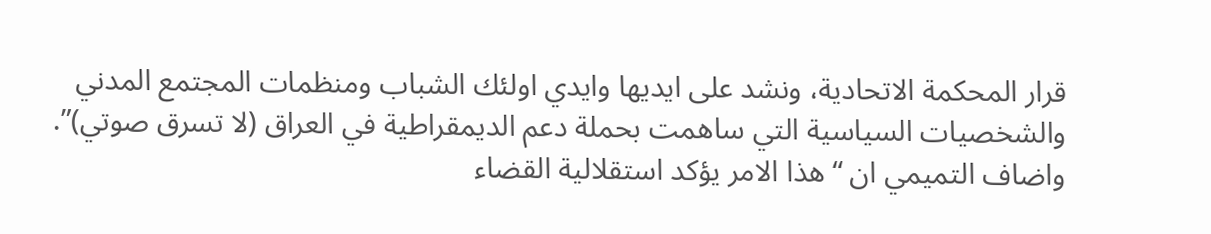قرار المحكمة الاتحادية، ونشد على ايديها وايدي اولئك الشباب ومنظمات المجتمع المدني والشخصيات السياسية التي ساهمت بحملة دعم الديمقراطية في العراق (لا تسرق صوتي)”. واضاف التميمي ان “هذا الامر يؤكد استقلالية القضاء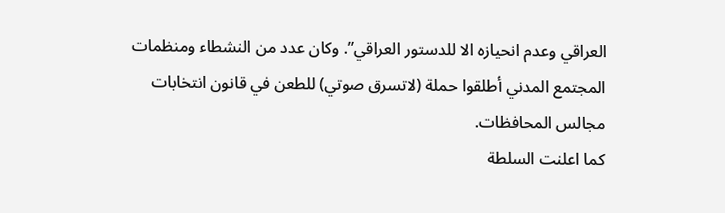العراقي وعدم انحيازه الا للدستور العراقي”. وكان عدد من النشطاء ومنظمات المجتمع المدني أطلقوا حملة (لاتسرق صوتي) للطعن في قانون انتخابات مجالس المحافظات.
كما اعلنت السلطة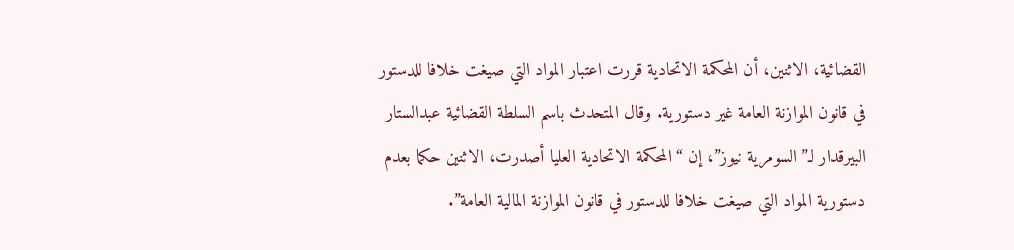القضائية، الاثنين، أن المحكمة الاتحادية قررت اعتبار المواد التي صيغت خلافا للدستور في قانون الموازنة العامة غير دستورية. وقال المتحدث باسم السلطة القضائية عبدالستار البيرقدار لـ”السومرية نيوز”، إن “المحكمة الاتحادية العليا أصدرت، الاثنين حكما بعدم دستورية المواد التي صيغت خلافا للدستور في قانون الموازنة المالية العامة”.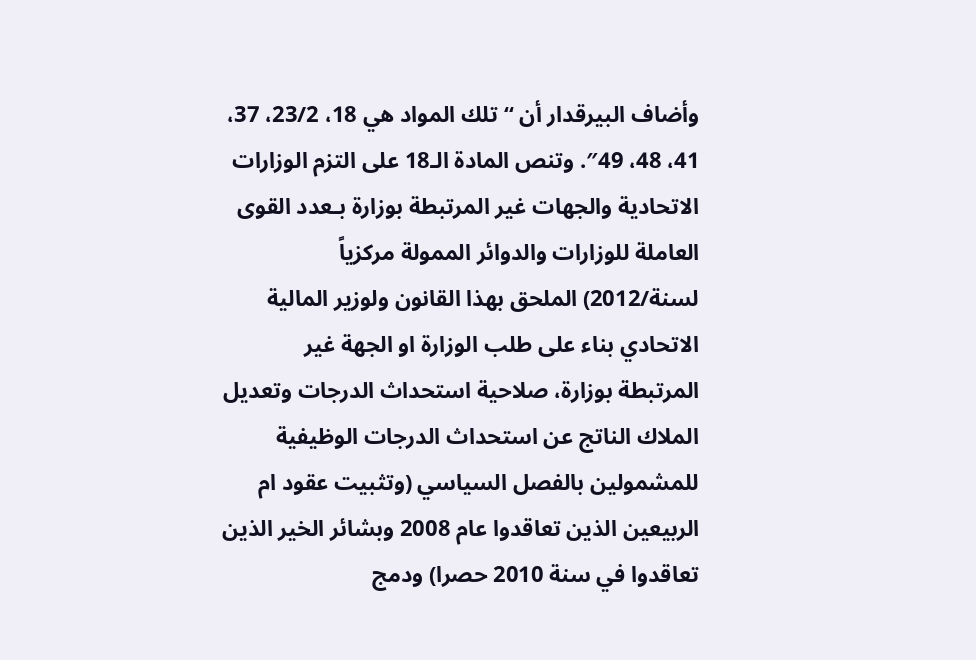وأضاف البيرقدار أن “تلك المواد هي 18، 23/2، 37، 41، 48، 49″. وتنص المادة الـ18 على التزم الوزارات الاتحادية والجهات غير المرتبطة بوزارة بـعدد القوى العاملة للوزارات والدوائر الممولة مركزياً لسنة/2012) الملحق بهذا القانون ولوزير المالية الاتحادي بناء على طلب الوزارة او الجهة غير المرتبطة بوزارة، صلاحية استحداث الدرجات وتعديل الملاك الناتج عن استحداث الدرجات الوظيفية للمشمولين بالفصل السياسي (وتثبيت عقود ام الربيعين الذين تعاقدوا عام 2008 وبشائر الخير الذين تعاقدوا في سنة 2010 حصرا) ودمج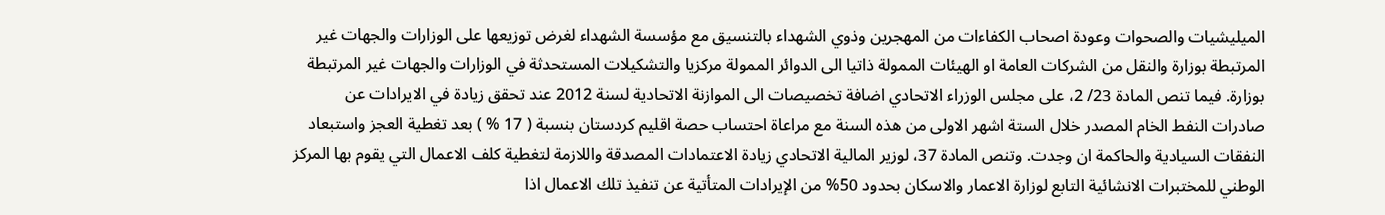الميليشيات والصحوات وعودة اصحاب الكفاءات من المهجرين وذوي الشهداء بالتنسيق مع مؤسسة الشهداء لغرض توزيعها على الوزارات والجهات غير المرتبطة بوزارة والنقل من الشركات العامة او الهيئات الممولة ذاتيا الى الدوائر الممولة مركزيا والتشكيلات المستحدثة في الوزارات والجهات غير المرتبطة بوزارة. فيما تنص المادة 23/ 2، على مجلس الوزراء الاتحادي اضافة تخصيصات الى الموازنة الاتحادية لسنة 2012 عند تحقق زيادة في الايرادات عن صادرات النفط الخام المصدر خلال الستة اشهر الاولى من هذه السنة مع مراعاة احتساب حصة اقليم كردستان بنسبة ( 17 % ) بعد تغطية العجز واستبعاد النفقات السيادية والحاكمة ان وجدت. وتنص المادة 37، لوزير المالية الاتحادي زيادة الاعتمادات المصدقة واللازمة لتغطية كلف الاعمال التي يقوم بها المركز الوطني للمختبرات الانشائية التابع لوزارة الاعمار والاسكان بحدود 50% من الإيرادات المتأتية عن تنفيذ تلك الاعمال اذا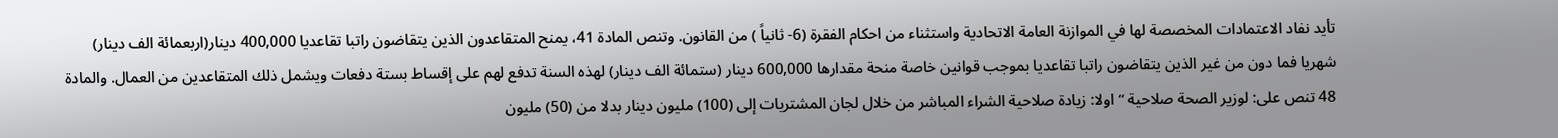تأيد نفاد الاعتمادات المخصصة لها في الموازنة العامة الاتحادية واستثناء من احكام الفقرة (6- ثانياً ) من القانون. وتنص المادة 41، يمنح المتقاعدون الذين يتقاضون راتبا تقاعديا 400,000 دينار(اربعمائة الف دينار) شهريا فما دون من غير الذين يتقاضون راتبا تقاعديا بموجب قوانين خاصة منحة مقدارها 600,000 دينار (ستمائة الف دينار) لهذه السنة تدفع لهم على إقساط بستة دفعات ويشمل ذلك المتقاعدين من العمال. والمادة 48 تنص على: لوزير الصحة صلاحية “اولا: زيادة صلاحية الشراء المباشر من خلال لجان المشتريات إلى (100) مليون دينار بدلا من (50) مليون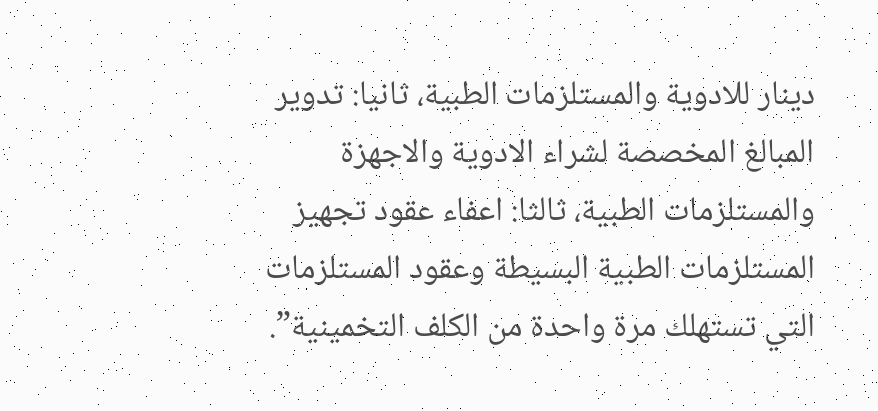دينار للادوية والمستلزمات الطبية، ثانيا: تدوير المبالغ المخصصة لشراء الادوية والاجهزة والمستلزمات الطبية، ثالثا: اعفاء عقود تجهيز المستلزمات الطبية البسيطة وعقود المستلزمات التي تستهلك مرة واحدة من الكلف التخمينية”.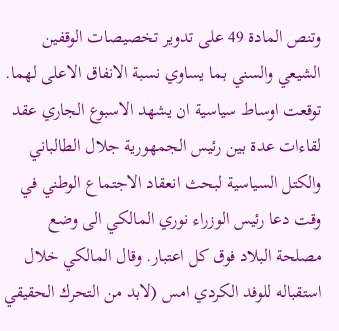وتنص المادة 49 على تدوير تخصيصات الوقفين الشيعي والسني بما يساوي نسبة الانفاق الاعلى لهما.
توقعت اوساط سياسية ان يشهد الاسبوع الجاري عقد لقاءات عدة بين رئيس الجمهورية جلال الطالباني والكتل السياسية لبحث انعقاد الاجتماع الوطني في وقت دعا رئيس الوزراء نوري المالكي الى وضع مصلحة البلاد فوق كل اعتبار. وقال المالكي خلال استقباله للوفد الكردي امس (لابد من التحرك الحقيقي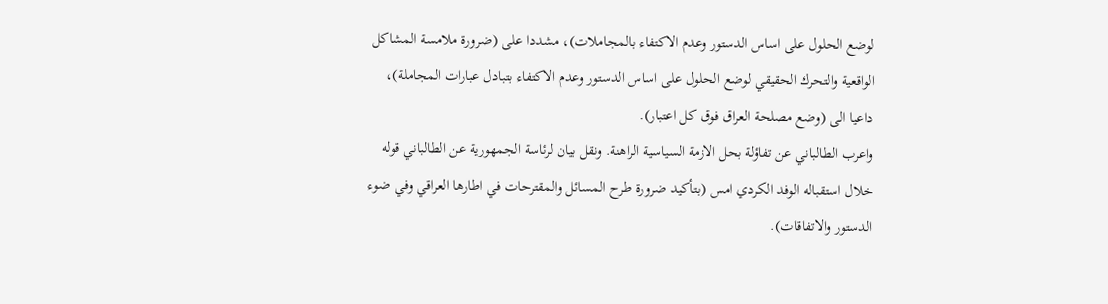لوضع الحلول على اساس الدستور وعدم الاكتفاء بالمجاملات)، مشددا على (ضرورة ملامسة المشاكل الواقعية والتحرك الحقيقي لوضع الحلول على اساس الدستور وعدم الاكتفاء بتبادل عبارات المجاملة)، داعيا الى (وضع مصلحة العراق فوق كل اعتبار).
واعرب الطالباني عن تفاؤلة بحل الازمة السياسية الراهنة. ونقل بيان لرئاسة الجمهورية عن الطالباني قوله خلال استقباله الوفد الكردي امس (بتأكيد ضرورة طرح المسائل والمقترحات في اطارها العراقي وفي ضوء الدستور والاتفاقات).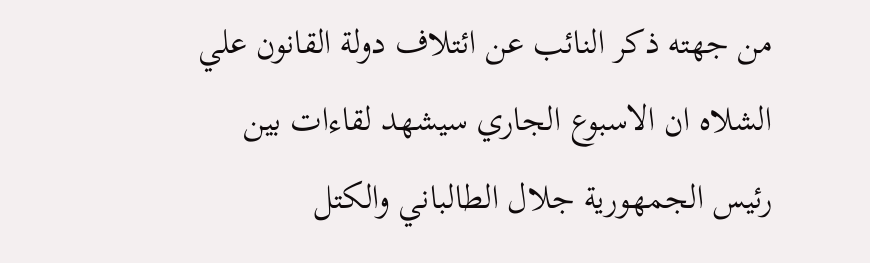من جهته ذكر النائب عن ائتلاف دولة القانون علي الشلاه ان الاسبوع الجاري سيشهد لقاءات بين رئيس الجمهورية جلال الطالباني والكتل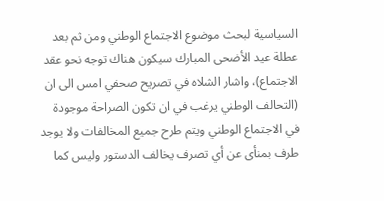السياسية لبحث موضوع الاجتماع الوطني ومن ثم بعد عطلة عيد الأضحى المبارك سيكون هناك توجه نحو عقد الاجتماع)، واشار الشلاه في تصريح صحفي امس الى ان (التحالف الوطني يرغب في ان تكون الصراحة موجودة في الاجتماع الوطني ويتم طرح جميع المخالفات ولا يوجد طرف بمنأى عن أي تصرف يخالف الدستور وليس كما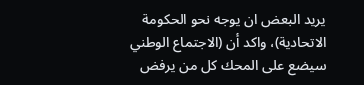يريد البعض ان يوجه نحو الحكومة الاتحادية)، واكد أن (الاجتماع الوطني سيضع على المحك كل من يرفض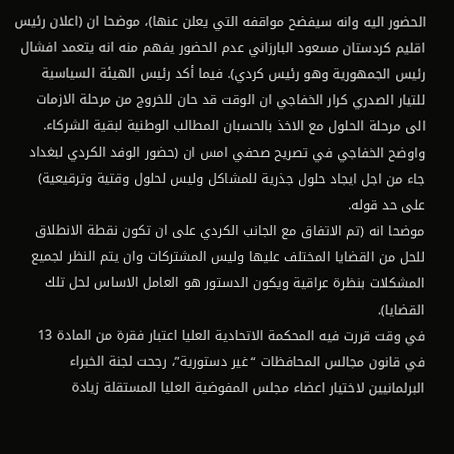الحضور اليه وانه سيفضح مواقفه التي يعلن عنها)، موضحا ان (اعلان رئيس اقليم كردستان مسعود البارزاني عدم الحضور يفهم منه انه يتعمد افشال رئيس الجمهورية وهو رئيس كردي). فيما أكد رئيس الهيئة السياسية للتيار الصدري كرار الخفاجي ان الوقت قد حان للخروج من مرحلة الازمات الى مرحلة الحلول مع الاخذ بالحسبان المطالب الوطنية لبقية الشركاء.
واوضح الخفاجي في تصريح صحفي امس ان (حضور الوفد الكردي لبغداد جاء من اجل ايجاد حلول جذرية للمشاكل وليس لحلول وقتية وترقيعية) على حد قوله.
موضحا انه (تم الاتفاق مع الجانب الكردي على ان تكون نقطة الانطلاق للحل من القضايا المختلف عليها وليس المشتركات وان يتم النظر لجميع المشكلات بنظرة عراقية ويكون الدستور هو العامل الاساس لحل تلك القضايا).
في وقت قررت فيه المحكمة الاتحادية العليا اعتبار فقرة من المادة 13 في قانون مجالس المحافظات “غير دستورية”، رجحت لجنة الخبراء البرلمانيين لاختيار اعضاء مجلس المفوضية العليا المستقلة زيادة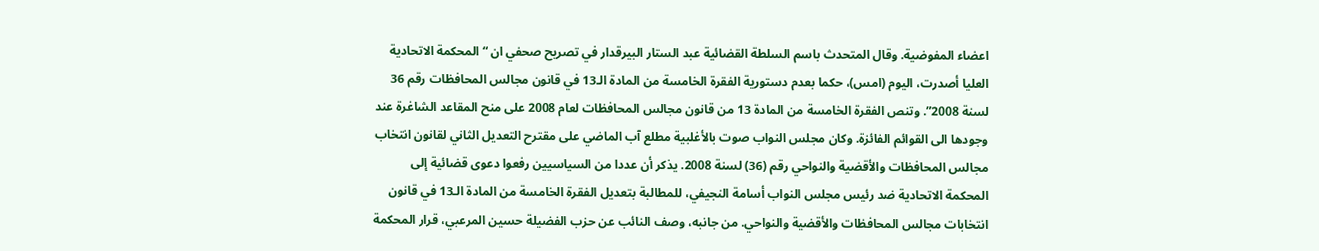اعضاء المفوضية. وقال المتحدث باسم السلطة القضائية عبد الستار البيرقدار في تصريح صحفي ان “المحكمة الاتحادية العليا أصدرت، اليوم (امس)، حكما بعدم دستورية الفقرة الخامسة من المادة الـ13 في قانون مجالس المحافظات رقم 36 لسنة 2008”. وتنص الفقرة الخامسة من المادة 13 من قانون مجالس المحافظات لعام 2008 على منح المقاعد الشاغرة عند وجودها الى القوائم الفائزة. وكان مجلس النواب صوت بالأغلبية مطلع آب الماضي على مقترح التعديل الثاني لقانون انتخاب مجالس المحافظات والأقضية والنواحي رقم (36) لسنة 2008. يذكر أن عددا من السياسيين رفعوا دعوى قضائية إلى المحكمة الاتحادية ضد رئيس مجلس النواب أسامة النجيفي، للمطالبة بتعديل الفقرة الخامسة من المادة الـ13 في قانون انتخابات مجالس المحافظات والأقضية والنواحي. من جانبه، وصف النائب عن حزب الفضيلة حسين المرعبي، قرار المحكمة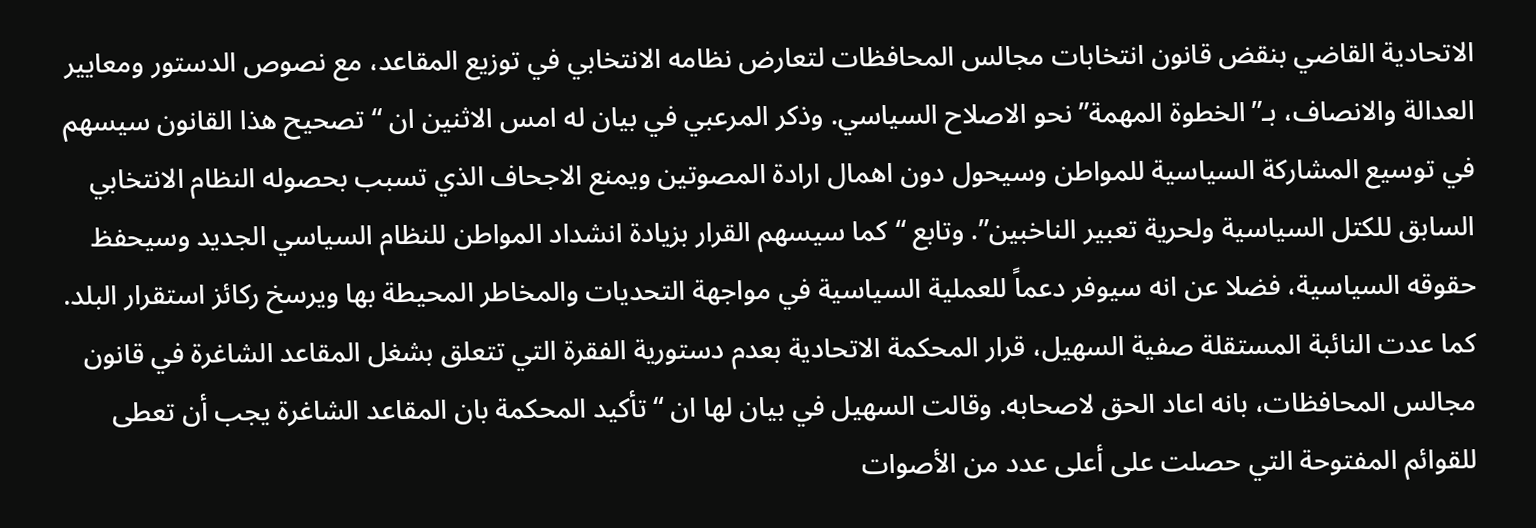الاتحادية القاضي بنقض قانون انتخابات مجالس المحافظات لتعارض نظامه الانتخابي في توزيع المقاعد، مع نصوص الدستور ومعايير العدالة والانصاف، بـ”الخطوة المهمة” نحو الاصلاح السياسي. وذكر المرعبي في بيان له امس الاثنين ان “تصحيح هذا القانون سيسهم في توسيع المشاركة السياسية للمواطن وسيحول دون اهمال ارادة المصوتين ويمنع الاجحاف الذي تسبب بحصوله النظام الانتخابي السابق للكتل السياسية ولحرية تعبير الناخبين”. وتابع “كما سيسهم القرار بزيادة انشداد المواطن للنظام السياسي الجديد وسيحفظ حقوقه السياسية، فضلا عن انه سيوفر دعماً للعملية السياسية في مواجهة التحديات والمخاطر المحيطة بها ويرسخ ركائز استقرار البلد. كما عدت النائبة المستقلة صفية السهيل، قرار المحكمة الاتحادية بعدم دستورية الفقرة التي تتعلق بشغل المقاعد الشاغرة في قانون مجالس المحافظات، بانه اعاد الحق لاصحابه. وقالت السهيل في بيان لها ان “تأكيد المحكمة بان المقاعد الشاغرة يجب أن تعطى للقوائم المفتوحة التي حصلت على أعلى عدد من الأصوات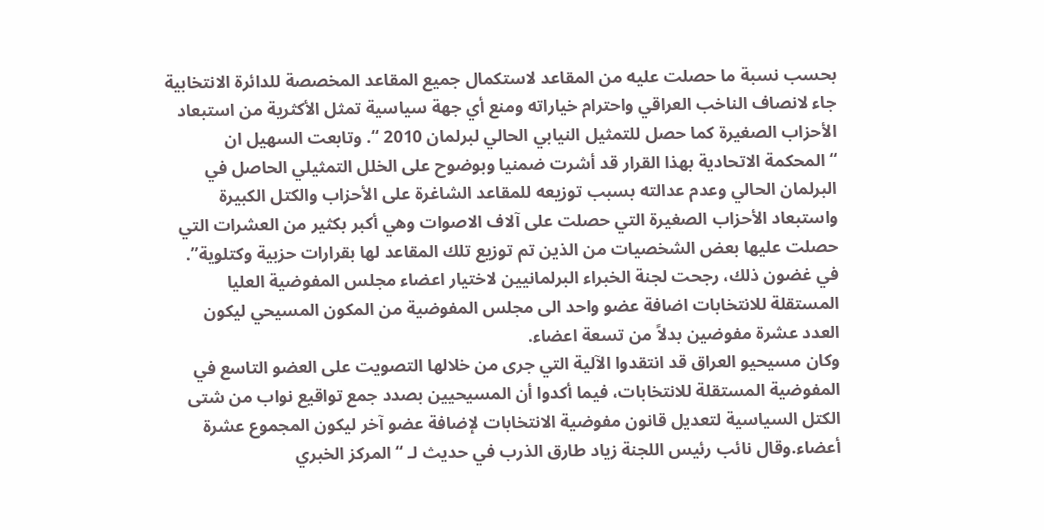بحسب نسبة ما حصلت عليه من المقاعد لاستكمال جميع المقاعد المخصصة للدائرة الانتخابية جاء لانصاف الناخب العراقي واحترام خياراته ومنع أي جهة سياسية تمثل الأكثرية من استبعاد الأحزاب الصغيرة كما حصل للتمثيل النيابي الحالي لبرلمان 2010 “. وتابعت السهيل ان “المحكمة الاتحادية بهذا القرار قد أشرت ضمنيا وبوضوح على الخلل التمثيلي الحاصل في البرلمان الحالي وعدم عدالته بسبب توزيعه للمقاعد الشاغرة على الأحزاب والكتل الكبيرة واستبعاد الأحزاب الصغيرة التي حصلت على آلاف الاصوات وهي أكبر بكثير من العشرات التي حصلت عليها بعض الشخصيات من الذين تم توزيع تلك المقاعد لها بقرارات حزبية وكتلوية”. في غضون ذلك، رجحت لجنة الخبراء البرلمانيين لاختيار اعضاء مجلس المفوضية العليا المستقلة للانتخابات اضافة عضو واحد الى مجلس المفوضية من المكون المسيحي ليكون العدد عشرة مفوضين بدلاً من تسعة اعضاء.
وكان مسيحيو العراق قد انتقدوا الآلية التي جرى من خلالها التصويت على العضو التاسع في المفوضية المستقلة للانتخابات، فيما أكدوا أن المسيحيين بصدد جمع تواقيع نواب من شتى الكتل السياسية لتعديل قانون مفوضية الانتخابات لإضافة عضو آخر ليكون المجموع عشرة أعضاء.وقال نائب رئيس اللجنة زياد طارق الذرب في حديث لـ “المركز الخبري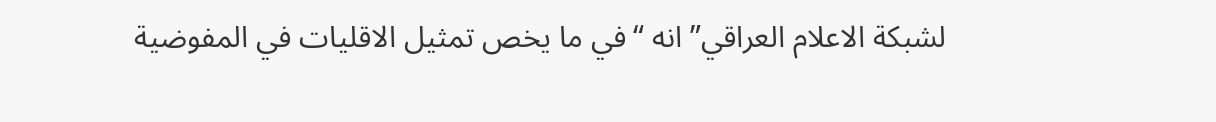لشبكة الاعلام العراقي” انه “في ما يخص تمثيل الاقليات في المفوضية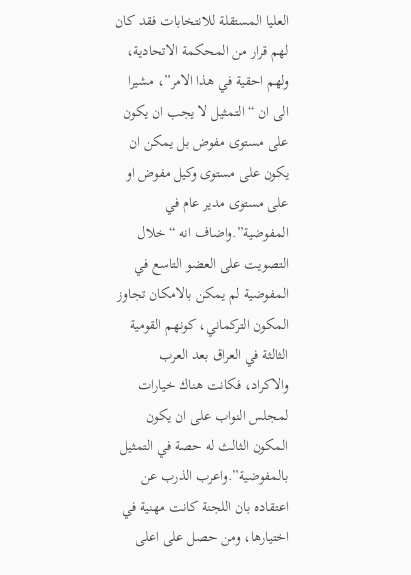العليا المستقلة للانتخابات فقد كان لهم قرار من المحكمة الاتحادية، ولهم احقية في هذا الامر”، مشيرا الى ان “التمثيل لا يجب ان يكون على مستوى مفوض بل يمكن ان يكون على مستوى وكيل مفوض او على مستوى مدير عام في المفوضية”.واضاف انه “خلال التصويت على العضو التاسع في المفوضية لم يمكن بالامكان تجاوز المكون التركماني، كونهم القومية الثالثة في العراق بعد العرب والاكراد، فكانت هناك خيارات لمجلس النواب على ان يكون المكون الثالث له حصة في التمثيل بالمفوضية”.واعرب الذرب عن اعتقاده بان اللجنة كانت مهنية في اختيارها، ومن حصل على اعلى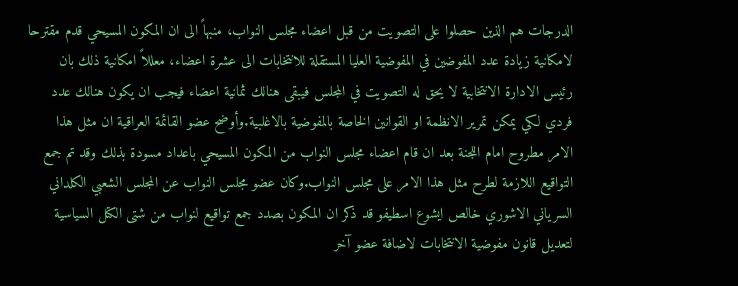الدرجات هم الذين حصلوا على التصويت من قبل اعضاء مجلس النواب، منبهاً الى ان المكون المسيحي قدم مقترحا لامكانية زيادة عدد المفوضين في المفوضية العليا المستقلة للانتخابات الى عشرة اعضاء، معللاً امكانية ذلك بان رئيس الادارة الانتخابية لا يحق له التصويت في المجلس فيبقى هنالك ثمانية اعضاء فيجب ان يكون هنالك عدد فردي لكي يمكن تمرير الانظمة او القوانين الخاصة بالمفوضية بالاغلبية.وأوضح عضو القائمة العراقية ان مثل هذا الامر مطروح امام اللجنة بعد ان قام اعضاء مجلس النواب من المكون المسيحي باعداد مسودة بذلك وقد تم جمع التواقيع اللازمة لطرح مثل هذا الامر على مجلس النواب.وكان عضو مجلس النواب عن المجلس الشعبي الكلداني السرياني الاشوري خالص ايشوع اسطيفو قد ذكر ان المكون بصدد جمع تواقيع لنواب من شتى الكتل السياسية لتعديل قانون مفوضية الانتخابات لاضافة عضو آخر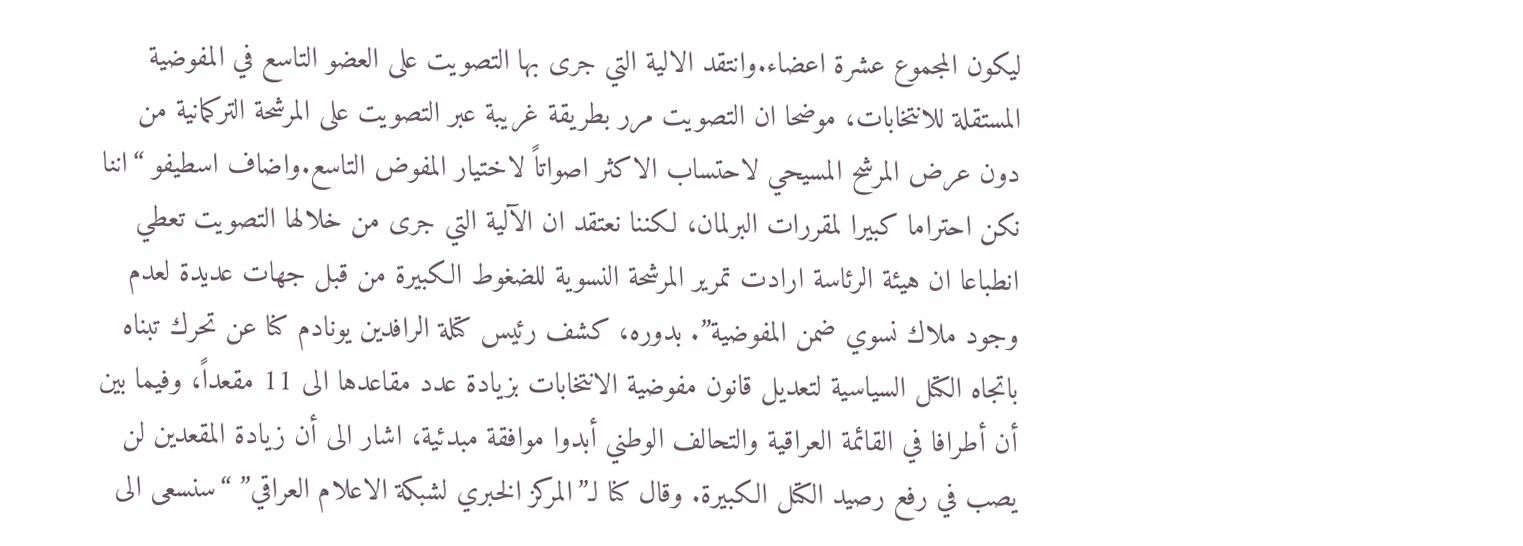ليكون المجموع عشرة اعضاء.وانتقد الالية التي جرى بها التصويت على العضو التاسع في المفوضية المستقلة للانتخابات، موضحا ان التصويت مرر بطريقة غريبة عبر التصويت على المرشحة التركمانية من دون عرض المرشح المسيحي لاحتساب الاكثر اصواتاً لاختيار المفوض التاسع.واضاف اسطيفو “اننا نكن احتراما كبيرا لمقررات البرلمان، لكننا نعتقد ان الآلية التي جرى من خلالها التصويت تعطي انطباعا ان هيئة الرئاسة ارادت تمرير المرشحة النسوية للضغوط الكبيرة من قبل جهات عديدة لعدم وجود ملاك نسوي ضمن المفوضية”. بدوره، كشف رئيس كتلة الرافدين يونادم كنا عن تحرك تبناه باتجاه الكتل السياسية لتعديل قانون مفوضية الانتخابات بزيادة عدد مقاعدها الى 11 مقعداً، وفيما بين أن أطرافا في القائمة العراقية والتحالف الوطني أبدوا موافقة مبدئية، اشار الى أن زيادة المقعدين لن يصب في رفع رصيد الكتل الكبيرة. وقال كنا لـ”المركز الخبري لشبكة الاعلام العراقي” “سنسعى الى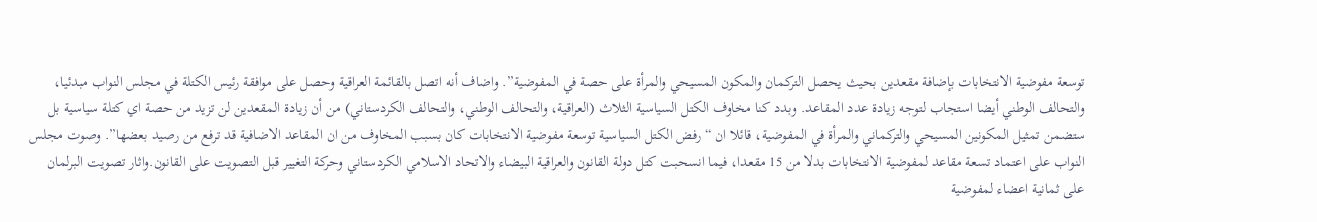توسعة مفوضية الانتخابات بإضافة مقعدين بحيث يحصل التركمان والمكون المسيحي والمرأة على حصة في المفوضية”. واضاف أنه اتصل بالقائمة العراقية وحصل على موافقة رئيس الكتلة في مجلس النواب مبدئيا، والتحالف الوطني أيضا استجاب لتوجه زيادة عدد المقاعد. وبدد كنا مخاوف الكتل السياسية الثلاث (العراقية، والتحالف الوطني، والتحالف الكردستاني) من أن زيادة المقعدين لن تزيد من حصة اي كتلة سياسية بل ستضمن تمثيل المكونين المسيحي والتركماني والمرأة في المفوضية، قائلا ان “رفض الكتل السياسية توسعة مفوضية الانتخابات كان بسبب المخاوف من ان المقاعد الاضافية قد ترفع من رصيد بعضها”. وصوت مجلس النواب على اعتماد تسعة مقاعد لمفوضية الانتخابات بدلا من 15 مقعدا، فيما انسحبت كتل دولة القانون والعراقية البيضاء والاتحاد الاسلامي الكردستاني وحركة التغيير قبل التصويت على القانون.واثار تصويت البرلمان على ثمانية اعضاء لمفوضية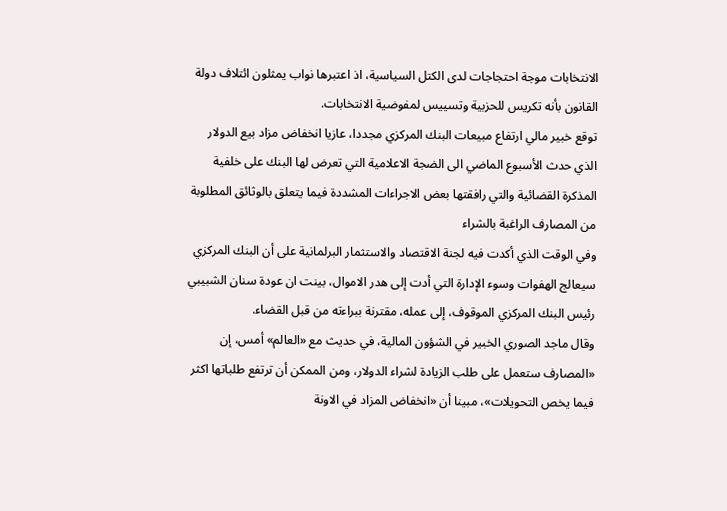الانتخابات موجة احتجاجات لدى الكتل السياسية، اذ اعتبرها نواب يمثلون ائتلاف دولة القانون بأنه تكريس للحزبية وتسييس لمفوضية الانتخابات.
توقع خبير مالي ارتفاع مبيعات البنك المركزي مجددا، عازيا انخفاض مزاد بيع الدولار الذي حدث الأسبوع الماضي الى الضجة الاعلامية التي تعرض لها البنك على خلفية المذكرة القضائية والتي رافقتها بعض الاجراءات المشددة فيما يتعلق بالوثائق المطلوبة من المصارف الراغبة بالشراء
وفي الوقت الذي أكدت فيه لجنة الاقتصاد والاستثمار البرلمانية على أن البنك المركزي سيعالج الهفوات وسوء الإدارة التي أدت إلى هدر الاموال، بينت ان عودة سنان الشبيبي رئيس البنك المركزي الموقوف، إلى عمله، مقترنة ببراءته من قبل القضاء.
وقال ماجد الصوري الخبير في الشؤون المالية، في حديث مع «العالم» أمس، إن «المصارف ستعمل على طلب الزيادة لشراء الدولار، ومن الممكن أن ترتفع طلباتها اكثر فيما يخص التحويلات»، مبينا أن «انخفاض المزاد في الاونة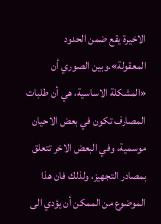الاخيرة يقع ضمن الحدود المعقولة».وبين الصوري أن «المشكلة الاساسية، هي أن طلبات المصارف تكون في بعض الاحيان موسمية، وفي البعض الاخر تتعلق بمصادر التجهيز، ولذلك فان هذا الموضوع من الممكن أن يؤدي الى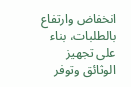انخفاض وارتفاع بالطلبات، بناء على تجهيز الوثائق وتوفر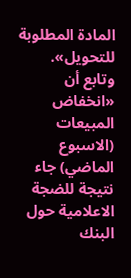المادة المطلوبة للتحويل».
وتابع أن «انخفاض المبيعات (الاسبوع الماضي) جاء نتيجة للضجة الاعلامية حول البنك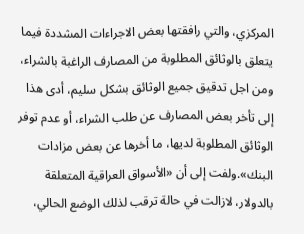المركزي، والتي رافقتها بعض الاجراءات المشددة فيما يتعلق بالوثائق المطلوبة من المصارف الراغبة بالشراء، ومن اجل تدقيق جميع الوثائق بشكل سليم، أدى هذا إلى تأخر بعض المصارف عن طلب الشراء، أو عدم توفر الوثائق المطلوبة لديها، ما أخرها عن بعض مزادات البنك».ولفت إلى أن «الأسواق العراقية المتعلقة بالدولار، لازالت في حالة ترقب لذلك الوضع الحالي،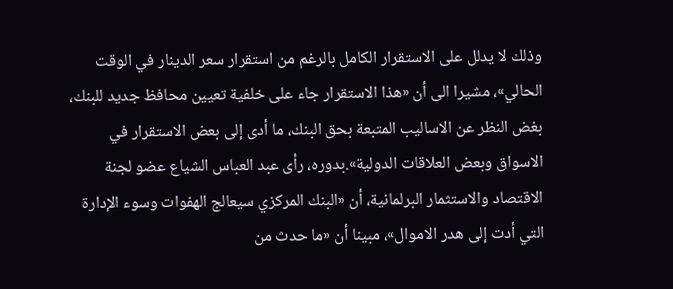وذلك لا يدلل على الاستقرار الكامل بالرغم من استقرار سعر الدينار في الوقت الحالي»، مشيرا الى أن «هذا الاستقرار جاء على خلفية تعيين محافظ جديد للبنك، بغض النظر عن الاساليب المتبعة بحق البنك، ما أدى إلى بعض الاستقرار في الاسواق وبعض العلاقات الدولية».بدوره، رأى عبد العباس الشياع عضو لجنة الاقتصاد والاستثمار البرلمانية، أن «البنك المركزي سيعالج الهفوات وسوء الإدارة التي أدت إلى هدر الاموال»، مبينا أن «ما حدث من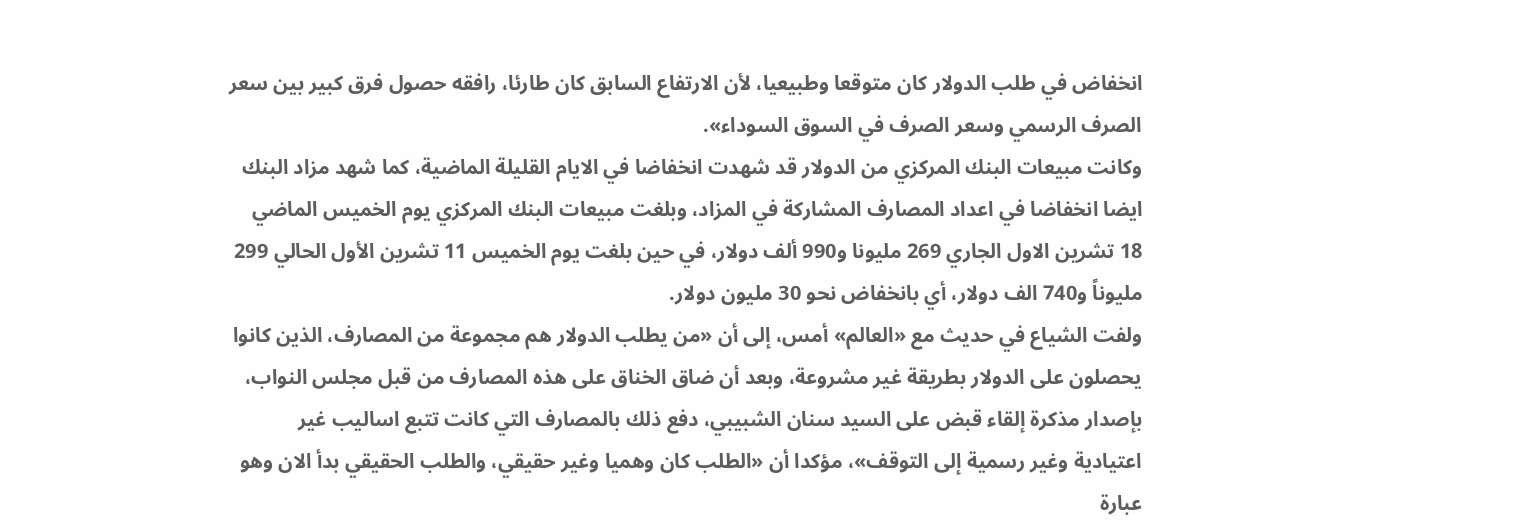انخفاض في طلب الدولار كان متوقعا وطبيعيا، لأن الارتفاع السابق كان طارئا، رافقه حصول فرق كبير بين سعر الصرف الرسمي وسعر الصرف في السوق السوداء».
وكانت مبيعات البنك المركزي من الدولار قد شهدت انخفاضا في الايام القليلة الماضية، كما شهد مزاد البنك ايضا انخفاضا في اعداد المصارف المشاركة في المزاد، وبلغت مبيعات البنك المركزي يوم الخميس الماضي 18 تشرين الاول الجاري 269 مليونا و990 ألف دولار، في حين بلغت يوم الخميس 11 تشرين الأول الحالي 299 مليوناً و740 الف دولار، أي بانخفاض نحو 30 مليون دولار.
ولفت الشياع في حديث مع «العالم» أمس، إلى أن «من يطلب الدولار هم مجموعة من المصارف، الذين كانوا يحصلون على الدولار بطريقة غير مشروعة، وبعد أن ضاق الخناق على هذه المصارف من قبل مجلس النواب، بإصدار مذكرة إلقاء قبض على السيد سنان الشبيبي، دفع ذلك بالمصارف التي كانت تتبع اساليب غير اعتيادية وغير رسمية إلى التوقف»، مؤكدا أن «الطلب كان وهميا وغير حقيقي، والطلب الحقيقي بدأ الان وهو عبارة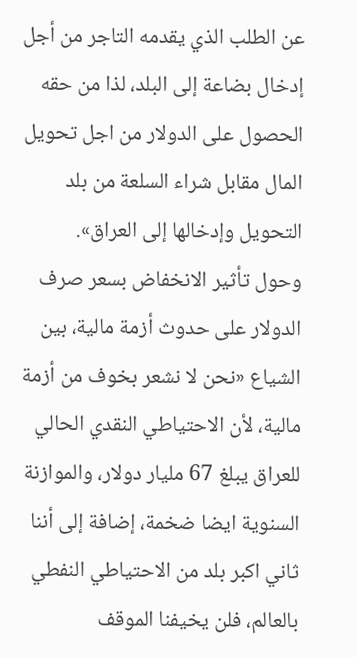عن الطلب الذي يقدمه التاجر من أجل إدخال بضاعة إلى البلد، لذا من حقه الحصول على الدولار من اجل تحويل المال مقابل شراء السلعة من بلد التحويل وإدخالها إلى العراق».
وحول تأثير الانخفاض بسعر صرف الدولار على حدوث أزمة مالية، بين الشياع «نحن لا نشعر بخوف من أزمة مالية، لأن الاحتياطي النقدي الحالي للعراق يبلغ 67 مليار دولار، والموازنة السنوية ايضا ضخمة، إضافة إلى أننا ثاني اكبر بلد من الاحتياطي النفطي بالعالم، فلن يخيفنا الموقف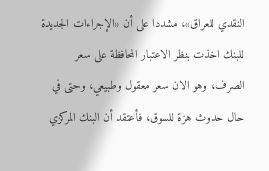النقدي للعراق»، مشددا على أن «الإجراءات الجديدة للبنك اخذت بنظر الاعتبار المحافظة على سعر الصرف، وهو الان سعر معقول وطبيعي، وحتى في حال حدوث هزة للسوق، فأعتقد أن البنك المركزي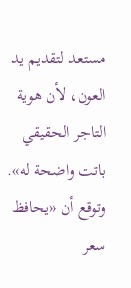مستعد لتقديم يد العون، لأن هوية التاجر الحقيقي باتت واضحة له».
وتوقع أن «يحافظ سعر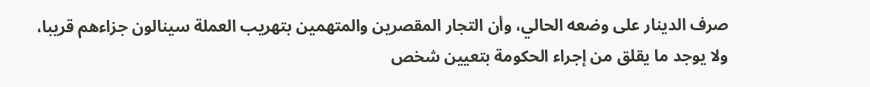صرف الدينار على وضعه الحالي، وأن التجار المقصرين والمتهمين بتهريب العملة سينالون جزاءهم قريبا، ولا يوجد ما يقلق من إجراء الحكومة بتعيين شخص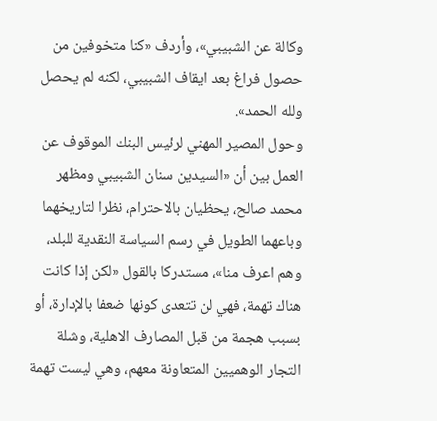وكالة عن الشبيبي»، وأردف «كنا متخوفين من حصول فراغ بعد ايقاف الشبيبي، لكنه لم يحصل ولله الحمد».
وحول المصير المهني لرئيس البنك الموقوف عن العمل بين أن «السيدين سنان الشبيبي ومظهر محمد صالح، يحظيان بالاحترام، نظرا لتاريخهما وباعهما الطويل في رسم السياسة النقدية للبلد، وهم اعرف منا»، مستدركا بالقول «لكن إذا كانت هناك تهمة، فهي لن تتعدى كونها ضعفا بالإدارة، أو بسبب هجمة من قبل المصارف الاهلية، وشلة التجار الوهميين المتعاونة معهم، وهي ليست تهمة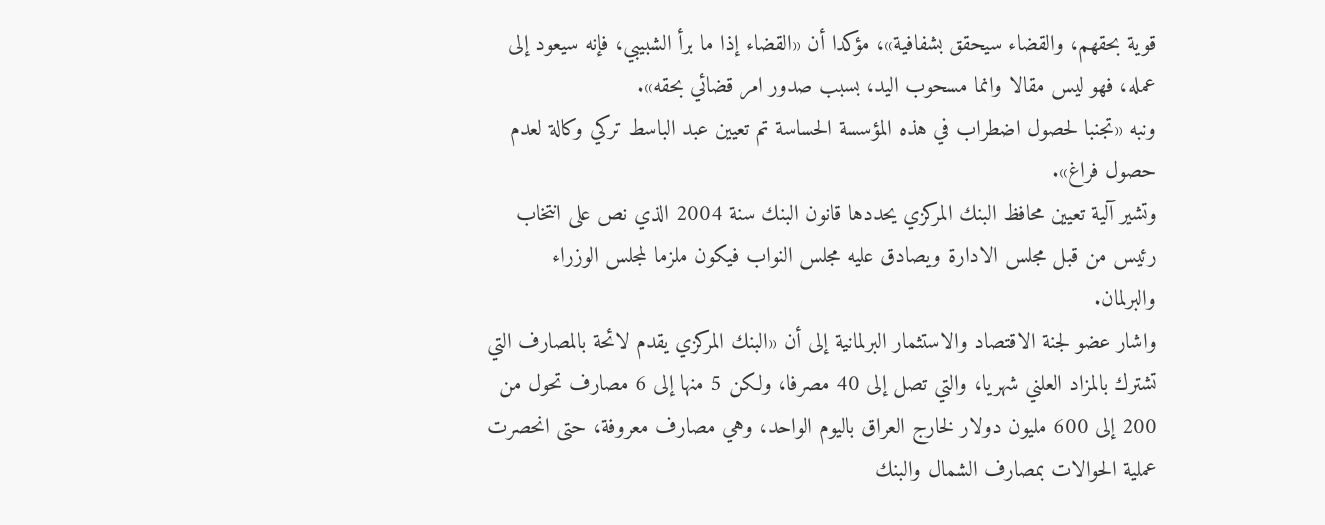قوية بحقهم، والقضاء سيحقق بشفافية»، مؤكدا أن «القضاء إذا ما برأ الشبيبي، فإنه سيعود إلى عمله، فهو ليس مقالا وانما مسحوب اليد، بسبب صدور امر قضائي بحقه».
ونبه «تجنبا لحصول اضطراب في هذه المؤسسة الحساسة تم تعيين عبد الباسط تركي وكالة لعدم حصول فراغ».
وتشير آلية تعيين محافظ البنك المركزي يحددها قانون البنك سنة 2004 الذي نص على انتخاب رئيس من قبل مجلس الادارة ويصادق عليه مجلس النواب فيكون ملزما لمجلس الوزراء والبرلمان.
واشار عضو لجنة الاقتصاد والاستثمار البرلمانية إلى أن «البنك المركزي يقدم لائحة بالمصارف التي تشترك بالمزاد العلني شهريا، والتي تصل إلى 40 مصرفا، ولكن 5 منها إلى 6 مصارف تحول من 200 إلى 600 مليون دولار لخارج العراق باليوم الواحد، وهي مصارف معروفة، حتى انحصرت عملية الحوالات بمصارف الشمال والبنك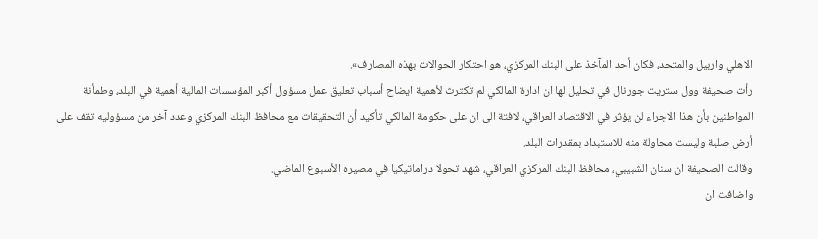الاهلي واربيل والمتحد، فكان أحد المآخذ على البنك المركزي، هو احتكار الحوالات بهذه المصارف».
رأت صحيفة وول ستريت جورنال في تحليل لها ان ادارة المالكي لم تكترث لأهمية ايضاح أسباب تعليق عمل مسؤول أكبر المؤسسات المالية أهمية في البلد، وطمأنة المواطنين بأن هذا الاجراء لن يؤثر في الاقتصاد العراقي، لافتة الى ان على حكومة المالكي تأكيد أن التحقيقات مع محافظ البنك المركزي وعدد آخر من مسؤوليه تقف على أرض صلبة وليست محاولة منه للاستبداد بمقدرات البلد.
وقالت الصحيفة ان سنان الشبيبي، محافظ البنك المركزي العراقي، شهد تحولا دراماتيكيا في مصيره الأسبوع الماضي.
واضافت ان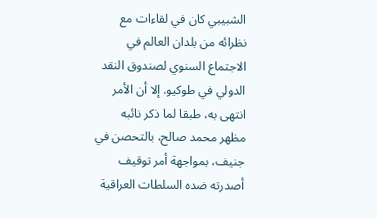الشبيبي كان في لقاءات مع نظرائه من بلدان العالم في الاجتماع السنوي لصندوق النقد الدولي في طوكيو. إلا أن الأمر انتهى به، طبقا لما ذكر نائبه مظهر محمد صالح، بالتحصن في جنيف، بمواجهة أمر توقيف أصدرته ضده السلطات العراقية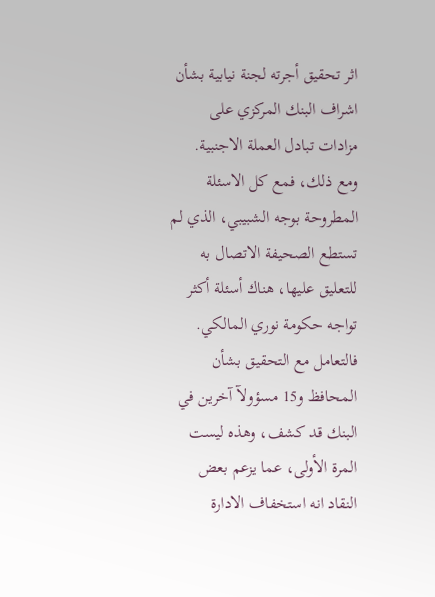اثر تحقيق أجرته لجنة نيابية بشأن اشراف البنك المركزي على مزادات تبادل العملة الاجنبية.
ومع ذلك، فمع كل الاسئلة المطروحة بوجه الشبيبي، الذي لم تستطع الصحيفة الاتصال به للتعليق عليها، هناك أسئلة أكثر تواجه حكومة نوري المالكي. فالتعامل مع التحقيق بشأن المحافظ و15 مسؤولآ آخرين في البنك قد كشف، وهذه ليست المرة الأولى، عما يزعم بعض النقاد انه استخفاف الادارة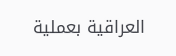العراقية بعملية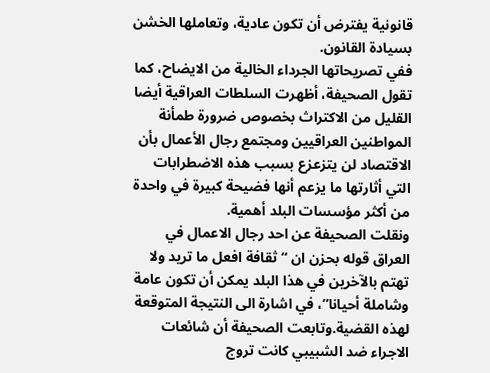قانونية يفترض أن تكون عادية، وتعاملها الخشن بسيادة القانون.
ففي تصريحاتها الجرداء الخالية من الايضاح، كما تقول الصحيفة، أظهرت السلطات العراقية أيضا القليل من الاكتراث بخصوص ضرورة طمأنة المواطنين العراقيين ومجتمع رجال الأعمال بأن الاقتصاد لن يتزعزع بسبب هذه الاضطرابات التي أثارتها ما يزعم أنها فضيحة كبيرة في واحدة من أكثر مؤسسات البلد أهمية.
ونقلت الصحيفة عن احد رجال الاعمال في العراق قوله بحزن ان “ثقافة افعل ما تريد ولا تهتم بالآخرين في هذا البلد يمكن أن تكون عامة وشاملة أحيانا”، في اشارة الى النتيجة المتوقعة لهذه القضية.وتابعت الصحيفة أن شائعات الاجراء ضد الشبيبي كانت تروج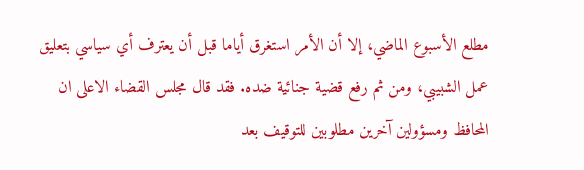مطلع الأسبوع الماضي، إلا أن الأمر استغرق أياما قبل أن يعترف أي سياسي بتعليق عمل الشبيبي، ومن ثم رفع قضية جنائية ضده. فقد قال مجلس القضاء الاعلى ان المحافظ ومسؤولين آخرين مطلوبين للتوقيف بعد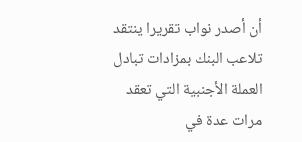أن أصدر نواب تقريرا ينتقد تلاعب البنك بمزادات تبادل العملة الأجنبية التي تعقد مرات عدة في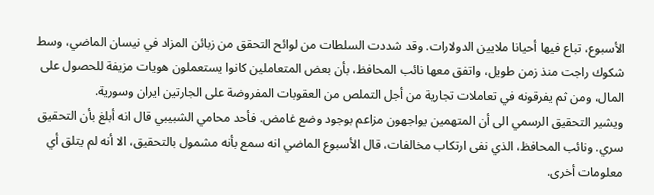الأسبوع، تباع فيها أحيانا ملايين الدولارات. وقد شددت السلطات من لوائح التحقق من زبائن المزاد في نيسان الماضي، وسط شكوك راجت منذ زمن طويل، واتفق معها نائب المحافظ، بأن بعض المتعاملين كانوا يستعملون هويات مزيفة للحصول على المال، ومن ثم يفرقونه في تعاملات تجارية من أجل التملص من العقوبات المفروضة على الجارتين ايران وسورية.
ويشير التحقيق الرسمي الى أن المتهمين يواجهون مزاعم بوجود وضع غامض. فأحد محامي الشبيبي قال انه أبلغ بأن التحقيق سري. ونائب المحافظ، الذي نفى ارتكاب مخالفات، قال الأسبوع الماضي انه سمع بأنه مشمول بالتحقيق، الا أنه لم يتلق أي معلومات أخرى.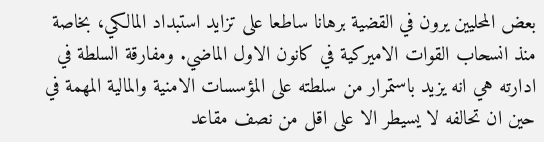بعض المحليين يرون في القضية برهانا ساطعا على تزايد استبداد المالكي، بخاصة منذ انسحاب القوات الاميركية في كانون الاول الماضي. ومفارقة السلطة في ادارته هي انه يزيد باستمرار من سلطته على المؤسسات الامنية والمالية المهمة في حين ان تحالفه لا يسيطر الا على اقل من نصف مقاعد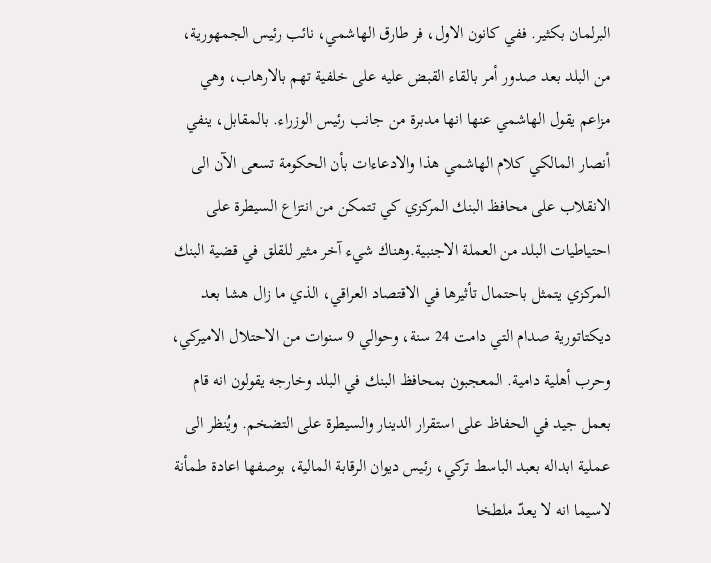البرلمان بكثير. ففي كانون الاول، فر طارق الهاشمي، نائب رئيس الجمهورية، من البلد بعد صدور أمر بالقاء القبض عليه على خلفية تهم بالارهاب، وهي مزاعم يقول الهاشمي عنها انها مدبرة من جانب رئيس الوزراء. بالمقابل، ينفي أنصار المالكي كلام الهاشمي هذا والادعاءات بأن الحكومة تسعى الآن الى الانقلاب على محافظ البنك المركزي كي تتمكن من انتزاع السيطرة على احتياطيات البلد من العملة الاجنبية.وهناك شيء آخر مثير للقلق في قضية البنك المركزي يتمثل باحتمال تأثيرها في الاقتصاد العراقي، الذي ما زال هشا بعد ديكتاتورية صدام التي دامت 24 سنة، وحوالي 9 سنوات من الاحتلال الاميركي، وحرب أهلية دامية. المعجبون بمحافظ البنك في البلد وخارجه يقولون انه قام بعمل جيد في الحفاظ على استقرار الدينار والسيطرة على التضخم. ويُنظر الى عملية ابداله بعبد الباسط تركي، رئيس ديوان الرقابة المالية، بوصفها اعادة طمأنة لاسيما انه لا يعدّ ملطخا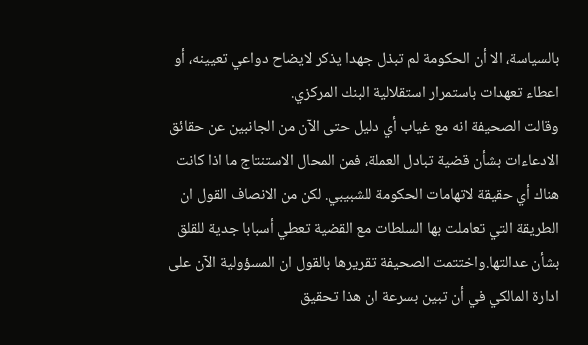بالسياسة، الا أن الحكومة لم تبذل جهدا يذكر لايضاح دواعي تعيينه، أو اعطاء تعهدات باستمرار استقلالية البنك المركزي.
وقالت الصحيفة انه مع غياب أي دليل حتى الآن من الجانبين عن حقائق الادعاءات بشأن قضية تبادل العملة، فمن المحال الاستنتاج ما اذا كانت هناك أي حقيقة لاتهامات الحكومة للشبيبي. لكن من الانصاف القول ان الطريقة التي تعاملت بها السلطات مع القضية تعطي أسبابا جدية للقلق بشأن عدالتها.واختتمت الصحيفة تقريرها بالقول ان المسؤولية الآن على ادارة المالكي في أن تبين بسرعة ان هذا تحقيق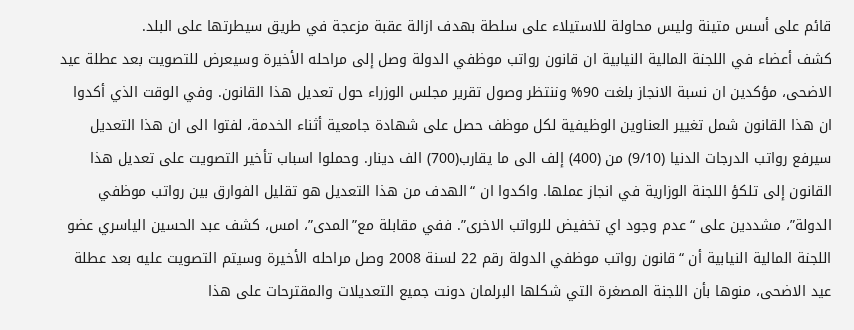قائم على أسس متينة وليس محاولة للاستيلاء على سلطة بهدف ازالة عقبة مزعجة في طريق سيطرتها على البلد.
كشف أعضاء في اللجنة المالية النيابية ان قانون رواتب موظفي الدولة وصل إلى مراحله الأخيرة وسيعرض للتصويت بعد عطلة عيد الاضحى، مؤكدين ان نسبة الانجاز بلغت 90% وننتظر وصول تقرير مجلس الوزراء حول تعديل هذا القانون. وفي الوقت الذي أكدوا ان هذا القانون شمل تغيير العناوين الوظيفية لكل موظف حصل على شهادة جامعية أثناء الخدمة، لفتوا الى ان هذا التعديل سيرفع رواتب الدرجات الدنيا (9/10) من (400) إلف الى ما يقارب(700) الف دينار. وحملوا اسباب تأخير التصويت على تعديل هذا القانون إلى تلكؤ اللجنة الوزارية في انجاز عملها. واكدوا ان “الهدف من هذا التعديل هو تقليل الفوارق بين رواتب موظفي الدولة”، مشددين على “عدم وجود اي تخفيض للرواتب الاخرى”. ففي مقابلة مع”المدى”، امس، كشف عبد الحسين الياسري عضو اللجنة المالية النيابية أن “قانون رواتب موظفي الدولة رقم 22 لسنة 2008 وصل مراحله الأخيرة وسيتم التصويت عليه بعد عطلة عيد الاضحى، منوها بأن اللجنة المصغرة التي شكلها البرلمان دونت جميع التعديلات والمقترحات على هذا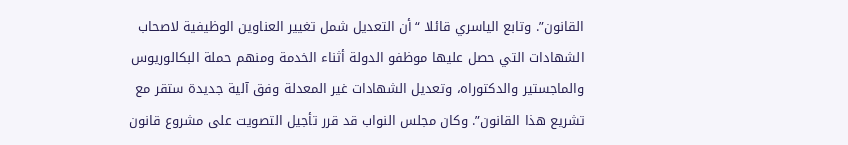القانون”. وتابع الياسري قائلا “أن التعديل شمل تغيير العناوين الوظيفية لاصحاب الشهادات التي حصل عليها موظفو الدولة أثناء الخدمة ومنهم حملة البكالوريوس والماجستير والدكتوراه، وتعديل الشهادات غير المعدلة وفق آلية جديدة ستقر مع تشريع هذا القانون”. وكان مجلس النواب قد قرر تأجيل التصويت على مشروع قانون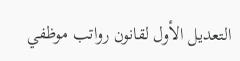التعديل الأول لقانون رواتب موظفي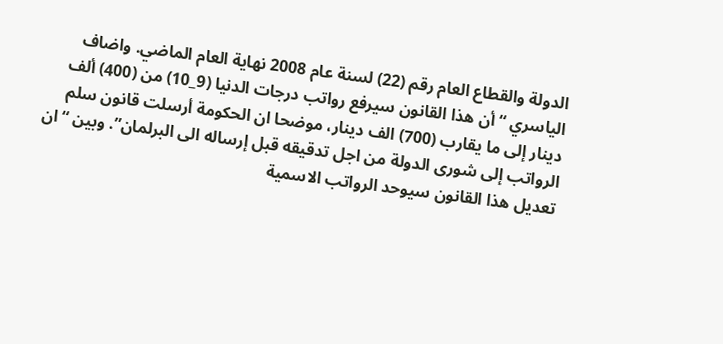الدولة والقطاع العام رقم (22) لسنة عام 2008 نهاية العام الماضي. واضاف الياسري “أن هذا القانون سيرفع رواتب درجات الدنيا (9_10) من (400) ألف دينار إلى ما يقارب (700) الف دينار، موضحا ان الحكومة أرسلت قانون سلم الرواتب إلى شورى الدولة من اجل تدقيقه قبل إرساله الى البرلمان”. وبين “ان تعديل هذا القانون سيوحد الرواتب الاسمية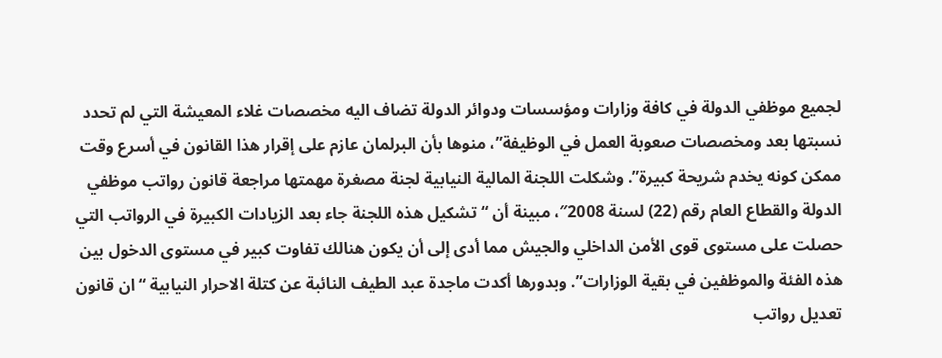لجميع موظفي الدولة في كافة وزارات ومؤسسات ودوائر الدولة تضاف اليه مخصصات غلاء المعيشة التي لم تحدد نسبتها بعد ومخصصات صعوبة العمل في الوظيفة”، منوها بأن البرلمان عازم على إقرار هذا القانون في أسرع وقت ممكن كونه يخدم شريحة كبيرة”. وشكلت اللجنة المالية النيابية لجنة مصغرة مهمتها مراجعة قانون رواتب موظفي الدولة والقطاع العام رقم (22) لسنة 2008″، مبينة أن “تشكيل هذه اللجنة جاء بعد الزيادات الكبيرة في الرواتب التي حصلت على مستوى قوى الأمن الداخلي والجيش مما أدى إلى أن يكون هنالك تفاوت كبير في مستوى الدخول بين هذه الفئة والموظفين في بقية الوزارات”. وبدورها أكدت ماجدة عبد الطيف النائبة عن كتلة الاحرار النيابية “ان قانون تعديل رواتب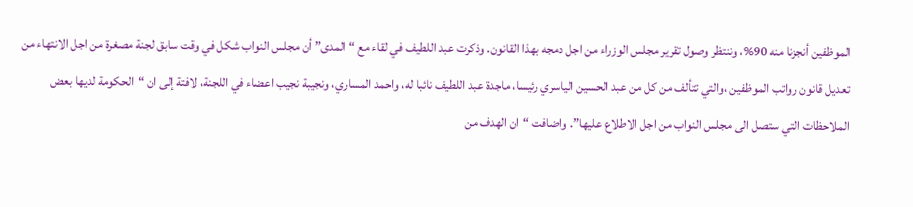الموظفين أنجزنا منه 90%، وننتظر وصول تقرير مجلس الوزراء من اجل دمجه بهذا القانون. وذكرت عبد اللطيف في لقاء مع “المدى” أن مجلس النواب شكل في وقت سابق لجنة مصغرة من اجل الانتهاء من تعديل قانون رواتب الموظفين ،والتي تتألف من كل من عبد الحسين الياسري رئيسا، ماجدة عبد اللطيف نائبا له، واحمد المساري، ونجيبة نجيب اعضاء في اللجنة، لافتة إلى ان “الحكومة لديها بعض الملاحظات التي ستصل الى مجلس النواب من اجل الاطلاع عليها”. واضافت “ان الهدف من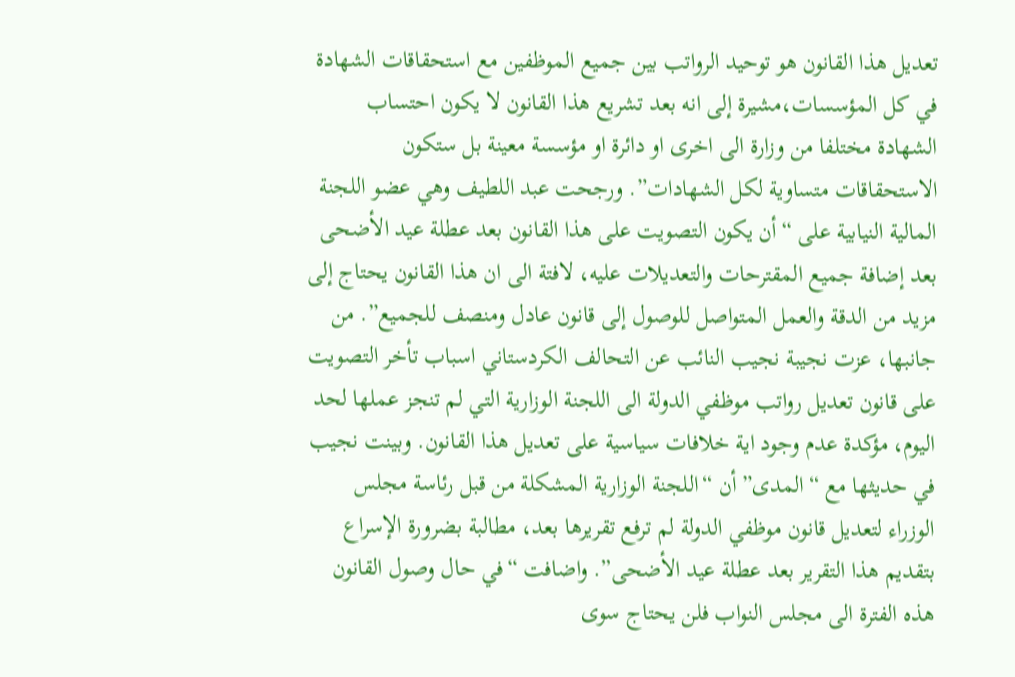تعديل هذا القانون هو توحيد الرواتب بين جميع الموظفين مع استحقاقات الشهادة في كل المؤسسات،مشيرة إلى انه بعد تشريع هذا القانون لا يكون احتساب الشهادة مختلفا من وزارة الى اخرى او دائرة او مؤسسة معينة بل ستكون الاستحقاقات متساوية لكل الشهادات”. ورجحت عبد اللطيف وهي عضو اللجنة المالية النيابية على “أن يكون التصويت على هذا القانون بعد عطلة عيد الأضحى بعد إضافة جميع المقترحات والتعديلات عليه، لافتة الى ان هذا القانون يحتاج إلى مزيد من الدقة والعمل المتواصل للوصول إلى قانون عادل ومنصف للجميع”. من جانبها، عزت نجيبة نجيب النائب عن التحالف الكردستاني اسباب تأخر التصويت على قانون تعديل رواتب موظفي الدولة الى اللجنة الوزارية التي لم تنجز عملها لحد اليوم، مؤكدة عدم وجود اية خلافات سياسية على تعديل هذا القانون. وبينت نجيب في حديثها مع “المدى” أن “اللجنة الوزارية المشكلة من قبل رئاسة مجلس الوزراء لتعديل قانون موظفي الدولة لم ترفع تقريرها بعد، مطالبة بضرورة الإسراع بتقديم هذا التقرير بعد عطلة عيد الأضحى”. واضافت “في حال وصول القانون هذه الفترة الى مجلس النواب فلن يحتاج سوى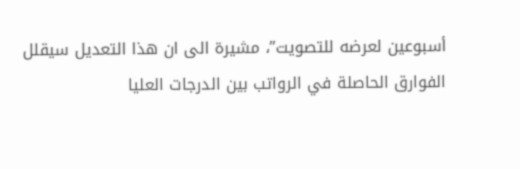أسبوعين لعرضه للتصويت”، مشيرة الى ان هذا التعديل سيقلل الفوارق الحاصلة في الرواتب بين الدرجات العليا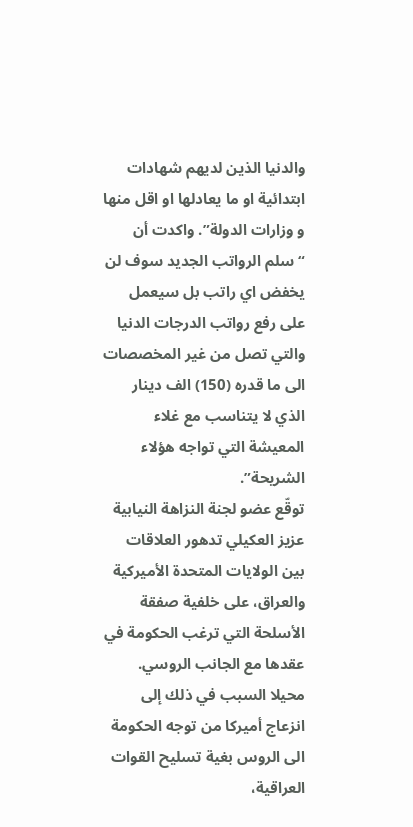والدنيا الذين لديهم شهادات ابتدائية او ما يعادلها او اقل منها و وزارات الدولة”. واكدت أن “سلم الرواتب الجديد سوف لن يخفض اي راتب بل سيعمل على رفع رواتب الدرجات الدنيا والتي تصل من غير المخصصات الى ما قدره (150) الف دينار الذي لا يتناسب مع غلاء المعيشة التي تواجه هؤلاء الشريحة”.
توقّع عضو لجنة النزاهة النيابية عزيز العكيلي تدهور العلاقات بين الولايات المتحدة الأميركية والعراق، على خلفية صفقة الأسلحة التي ترغب الحكومة في عقدها مع الجانب الروسي. محيلا السبب في ذلك إلى انزعاج أميركا من توجه الحكومة الى الروس بغية تسليح القوات العراقية،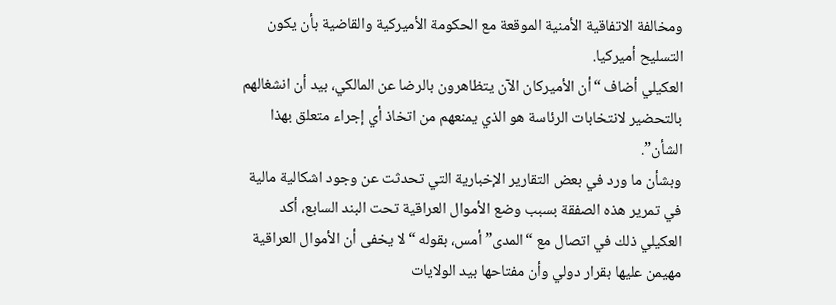ومخالفة الاتفاقية الأمنية الموقعة مع الحكومة الأميركية والقاضية بأن يكون التسليح أميركيا.
العكيلي أضاف “أن الأميركان الآن يتظاهرون بالرضا عن المالكي، بيد أن انشغالهم بالتحضير لانتخابات الرئاسة هو الذي يمنعهم من اتخاذ أي إجراء متعلق بهذا الشأن”.
وبشأن ما ورد في بعض التقارير الإخبارية التي تحدثت عن وجود اشكالية مالية في تمرير هذه الصفقة بسبب وضع الأموال العراقية تحت البند السابع، أكد العكيلي ذلك في اتصال مع “المدى” أمس، بقوله “لا يخفى أن الأموال العراقية مهيمن عليها بقرار دولي وأن مفتاحها بيد الولايات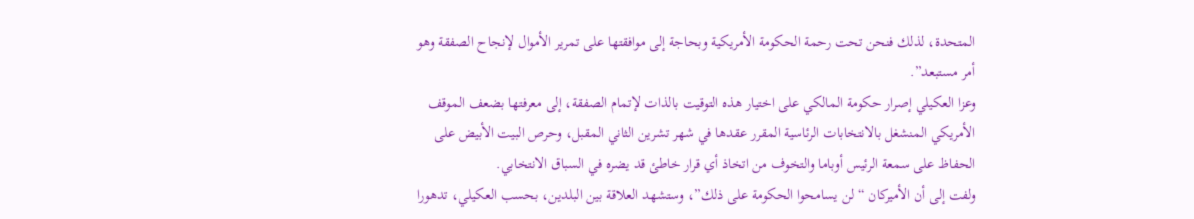المتحدة، لذلك فنحن تحت رحمة الحكومة الأمريكية وبحاجة إلى موافقتها على تمرير الأموال لإنجاح الصفقة وهو أمر مستبعد”.
وعزا العكيلي إصرار حكومة المالكي على اختيار هذه التوقيت بالذات لإتمام الصفقة، إلى معرفتها بضعف الموقف الأمريكي المنشغل بالانتخابات الرئاسية المقرر عقدها في شهر تشرين الثاني المقبل، وحرص البيت الأبيض على الحفاظ على سمعة الرئيس أوباما والتخوف من اتخاذ أي قرار خاطئ قد يضره في السباق الانتخابي.
ولفت إلى أن الأميركان “لن يسامحوا الحكومة على ذلك”، وستشهد العلاقة بين البلدين، بحسب العكيلي، تدهورا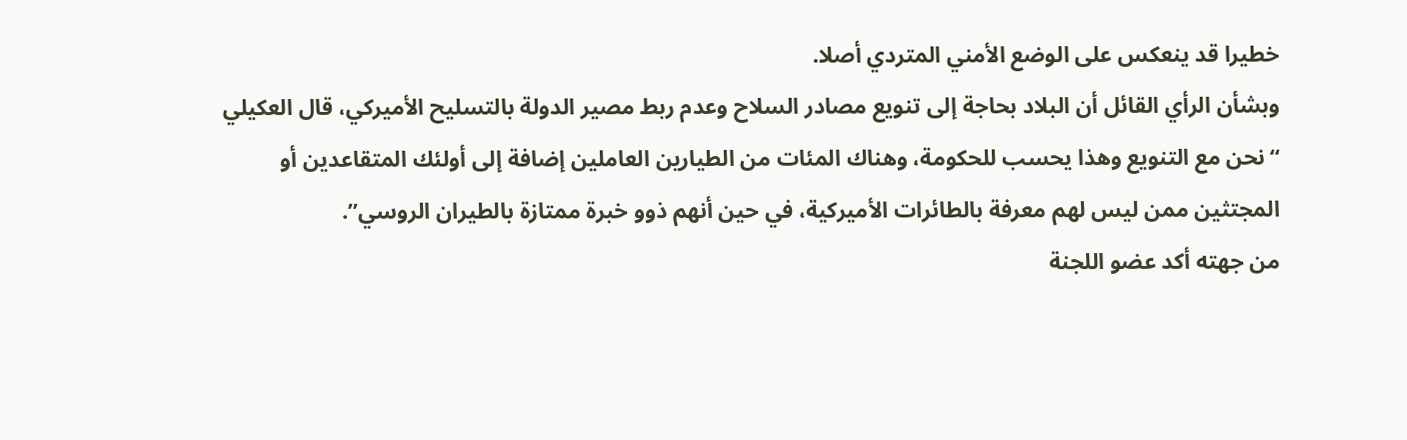خطيرا قد ينعكس على الوضع الأمني المتردي أصلا.
وبشأن الرأي القائل أن البلاد بحاجة إلى تنويع مصادر السلاح وعدم ربط مصير الدولة بالتسليح الأميركي، قال العكيلي “نحن مع التنويع وهذا يحسب للحكومة، وهناك المئات من الطيارين العاملين إضافة إلى أولئك المتقاعدين أو المجتثين ممن ليس لهم معرفة بالطائرات الأميركية، في حين أنهم ذوو خبرة ممتازة بالطيران الروسي”.
من جهته أكد عضو اللجنة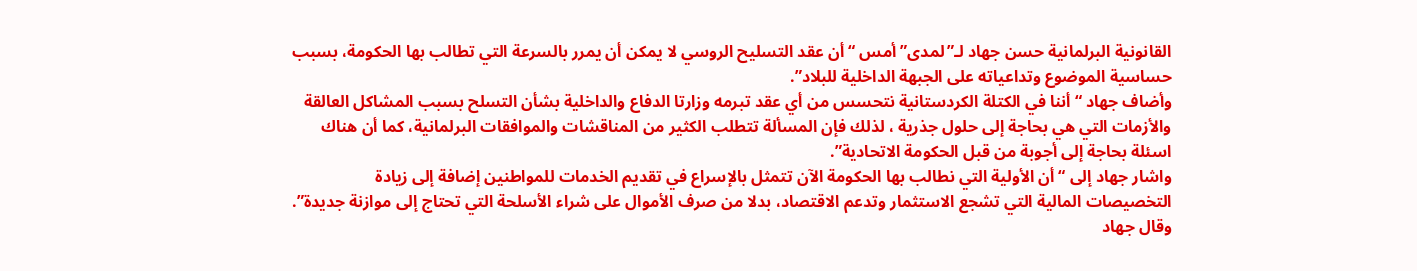القانونية البرلمانية حسن جهاد لـ”لمدى” أمس “أن عقد التسليح الروسي لا يمكن أن يمرر بالسرعة التي تطالب بها الحكومة، بسبب حساسية الموضوع وتداعياته على الجبهة الداخلية للبلاد”.
وأضاف جهاد “أننا في الكتلة الكردستانية نتحسس من أي عقد تبرمه وزارتا الدفاع والداخلية بشأن التسلح بسبب المشاكل العالقة والأزمات التي هي بحاجة إلى حلول جذرية ، لذلك فإن المسألة تتطلب الكثير من المناقشات والموافقات البرلمانية، كما أن هناك اسئلة بحاجة إلى أجوبة من قبل الحكومة الاتحادية”.
واشار جهاد إلى “أن الأولية التي نطالب بها الحكومة الآن تتمثل بالإسراع في تقديم الخدمات للمواطنين إضافة إلى زيادة التخصيصات المالية التي تشجع الاستثمار وتدعم الاقتصاد، بدلا من صرف الأموال على شراء الأسلحة التي تحتاج إلى موازنة جديدة”.
وقال جهاد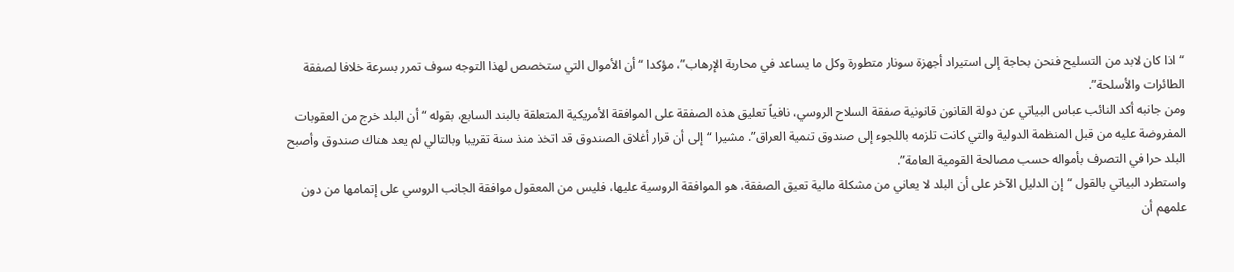“اذا كان لابد من التسليح فنحن بحاجة إلى استيراد أجهزة سونار متطورة وكل ما يساعد في محاربة الإرهاب”، مؤكدا “أن الأموال التي ستخصص لهذا التوجه سوف تمرر بسرعة خلافا لصفقة الطائرات والأسلحة”.
ومن جانبه أكد النائب عباس البياتي عن دولة القانون قانونية صفقة السلاح الروسي، نافياً تعليق هذه الصفقة على الموافقة الأمريكية المتعلقة بالبند السابع، بقوله “أن البلد خرج من العقوبات المفروضة عليه من قبل المنظمة الدولية والتي كانت تلزمه باللجوء إلى صندوق تنمية العراق”. مشيرا “إلى أن قرار أغلاق الصندوق قد اتخذ منذ سنة تقريبا وبالتالي لم يعد هناك صندوق وأصبح البلد حرا في التصرف بأمواله حسب مصالحة القومية العامة”.
واستطرد البياتي بالقول “إن الدليل الآخر على أن البلد لا يعاني من مشكلة مالية تعيق الصفقة، هو الموافقة الروسية عليها، فليس من المعقول موافقة الجانب الروسي على إتمامها من دون علمهم أن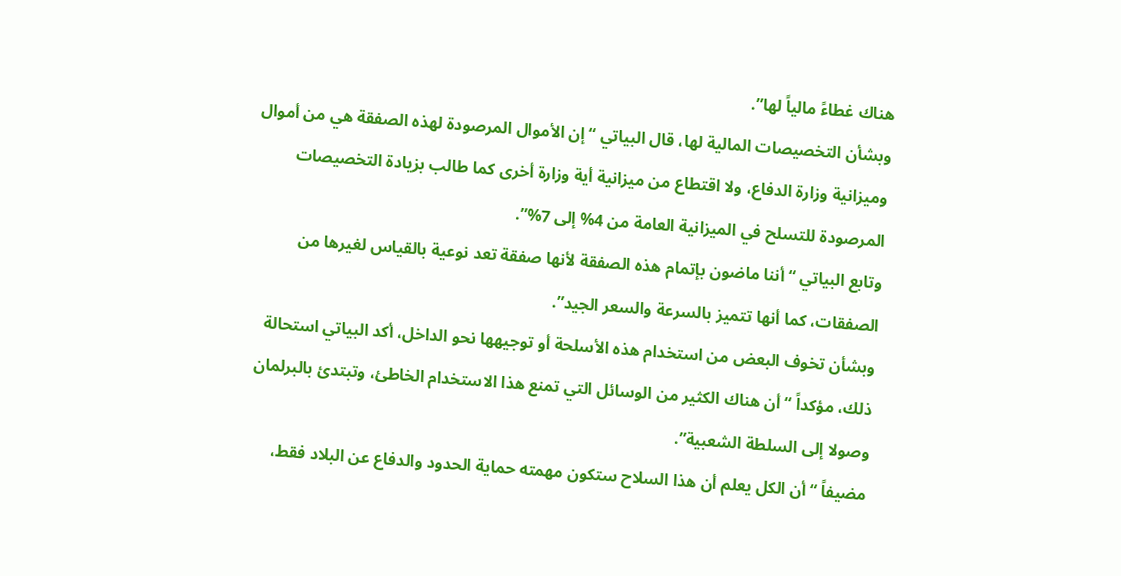هناك غطاءً مالياً لها”.
وبشأن التخصيصات المالية لها، قال البياتي “إن الأموال المرصودة لهذه الصفقة هي من أموال وميزانية وزارة الدفاع، ولا اقتطاع من ميزانية أية وزارة أخرى كما طالب بزيادة التخصيصات المرصودة للتسلح في الميزانية العامة من 4% إلى 7%”.
وتابع البياتي “أننا ماضون بإتمام هذه الصفقة لأنها صفقة تعد نوعية بالقياس لغيرها من الصفقات، كما أنها تتميز بالسرعة والسعر الجيد”.
وبشأن تخوف البعض من استخدام هذه الأسلحة أو توجيهها نحو الداخل، أكد البياتي استحالة ذلك، مؤكداً “أن هناك الكثير من الوسائل التي تمنع هذا الاستخدام الخاطئ، وتبتدئ بالبرلمان وصولا إلى السلطة الشعبية”.
مضيفاً “أن الكل يعلم أن هذا السلاح ستكون مهمته حماية الحدود والدفاع عن البلاد فقط،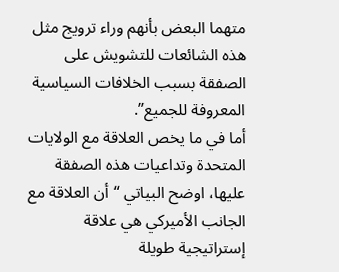متهما البعض بأنهم وراء ترويج مثل هذه الشائعات للتشويش على الصفقة بسبب الخلافات السياسية المعروفة للجميع”.
أما في ما يخص العلاقة مع الولايات المتحدة وتداعيات هذه الصفقة عليها، اوضح البياتي “أن العلاقة مع الجانب الأميركي هي علاقة إستراتيجية طويلة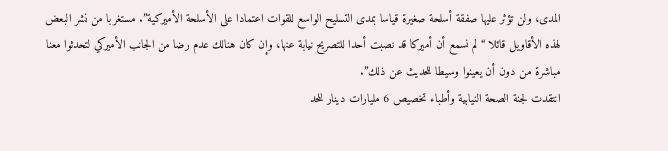المدى، ولن تؤثر عليها صفقة أسلحة صغيرة قياسا بمدى التسليح الواسع للقوات اعتمادا على الأسلحة الأميركية”. مستغربا من نشر البعض لهذه الأقاويل قائلا “لم نسمع أن أميركا قد نصبت أحدا للتصريح نيابة عنها، وإن كان هنالك عدم رضا من الجانب الأميركي لتحدثوا معنا مباشرة من دون أن يعينوا وسيطا للحديث عن ذلك”.
انتقدت لجنة الصحة النيابية وأطباء تخصيص 6 مليارات دينار للحد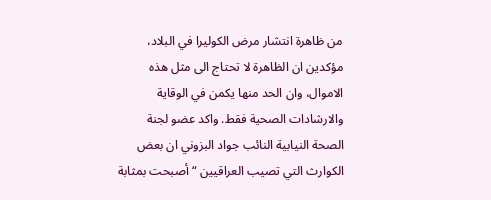من ظاهرة انتشار مرض الكوليرا في البلاد، مؤكدين ان الظاهرة لا تحتاج الى مثل هذه الاموال، وان الحد منها يكمن في الوقاية والارشادات الصحية فقط. واكد عضو لجنة الصحة النيابية النائب جواد البزوني ان بعض الكوارث التي تصيب العراقيين “أصبحت بمثابة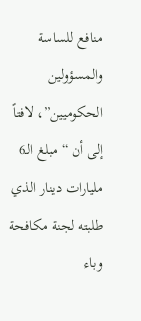منافع للساسة والمسؤولين الحكوميين”، لافتاً إلى أن “مبلغ الـ6 مليارات دينار الذي طلبته لجنة مكافحة وباء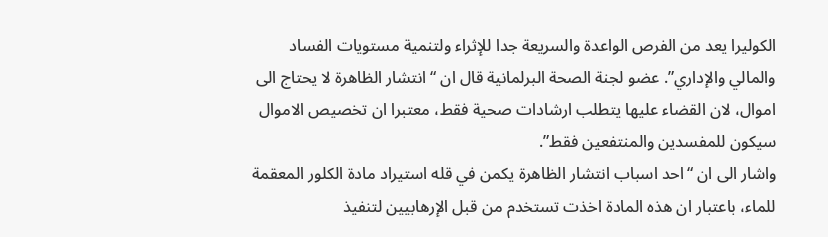الكوليرا يعد من الفرص الواعدة والسريعة جدا للإثراء ولتنمية مستويات الفساد والمالي والإداري”. عضو لجنة الصحة البرلمانية قال ان “انتشار الظاهرة لا يحتاج الى اموال، لان القضاء عليها يتطلب ارشادات صحية فقط، معتبرا ان تخصيص الاموال سيكون للمفسدين والمنتفعين فقط”.
واشار الى ان “احد اسباب انتشار الظاهرة يكمن في قله استيراد مادة الكلور المعقمة للماء، باعتبار ان هذه المادة اخذت تستخدم من قبل الإرهابيين لتنفيذ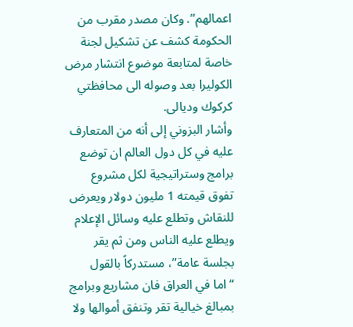اعمالهم”. وكان مصدر مقرب من الحكومة كشف عن تشكيل لجنة خاصة لمتابعة موضوع انتشار مرض الكوليرا بعد وصوله الى محافظتي كركوك وديالى.
وأشار البزوني إلى أنه من المتعارف عليه في كل دول العالم ان توضع برامج وستراتيجية لكل مشروع تفوق قيمته 1 مليون دولار ويعرض للنقاش وتطلع عليه وسائل الإعلام ويطلع عليه الناس ومن ثم يقر بجلسة عامة”، مستدركاً بالقول “اما في العراق فان مشاريع وبرامج بمبالغ خيالية تقر وتنفق أموالها ولا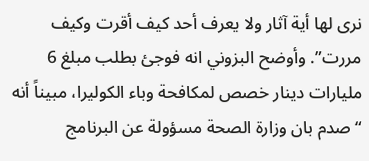نرى لها أية آثار ولا يعرف أحد كيف أقرت وكيف مررت”. وأوضح البزوني انه فوجئ بطلب مبلغ 6 مليارات دينار خصص لمكافحة وباء الكوليرا، مبيناً أنه “صدم بان وزارة الصحة مسؤولة عن البرنامج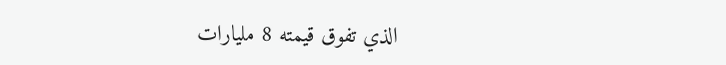الذي تفوق قيمته 8 مليارات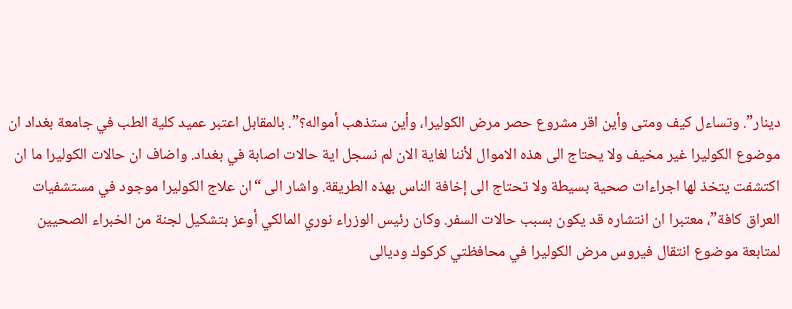دينار”. وتساءل كيف ومتى وأين اقر مشروع حصر مرض الكوليرا، وأين ستذهب أمواله؟”. بالمقابل اعتبر عميد كلية الطب في جامعة بغداد ان موضوع الكوليرا غير مخيف ولا يحتاج الى هذه الاموال لأننا لغاية الان لم نسجل اية حالات اصابة في بغداد. واضاف ان حالات الكوليرا ما ان اكتشفت يتخذ لها اجراءات صحية بسيطة ولا تحتاج الى إخافة الناس بهذه الطريقة. واشار الى “ان علاج الكوليرا موجود في مستشفيات العراق كافة”، معتبرا ان انتشاره قد يكون بسبب حالات السفر. وكان رئيس الوزراء نوري المالكي أوعز بتشكيل لجنة من الخبراء الصحيين لمتابعة موضوع انتقال فيروس مرض الكوليرا في محافظتي كركوك وديالى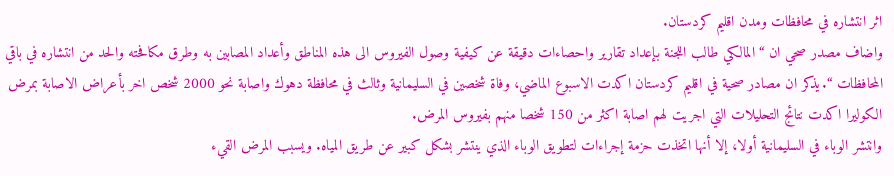اثر انتشاره في محافظات ومدن اقليم كردستان.
واضاف مصدر صحي ان “المالكي طالب اللجنة بإعداد تقارير واحصاءات دقيقة عن كيفية وصول الفيروس الى هذه المناطق وأعداد المصابين به وطرق مكافحته والحد من انتشاره في باقي المحافظات “. يذكر ان مصادر صحية في اقليم كردستان اكدت الاسبوع الماضي، وفاة شخصين في السليمانية وثالث في محافظة دهوك واصابة نحو 2000 شخص اخر بأعراض الاصابة بمرض الكوليرا اكدت نتائج التحليلات التي اجريت لهم اصابة اكثر من 150 شخصا منهم بفيروس المرض.
وانتشر الوباء في السليمانية أولا، إلا أنها اتخذت حزمة إجراءات لتطويق الوباء الذي ينتشر بشكل كبير عن طريق المياه. ويسبب المرض القيء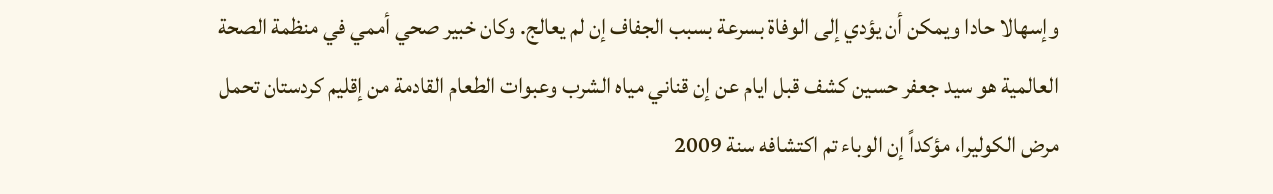وإسهالا حادا ويمكن أن يؤدي إلى الوفاة بسرعة بسبب الجفاف إن لم يعالج. وكان خبير صحي أممي في منظمة الصحة العالمية هو سيد جعفر حسين كشف قبل ايام عن إن قناني مياه الشرب وعبوات الطعام القادمة من إقليم كردستان تحمل مرض الكوليرا، مؤكداً إن الوباء تم اكتشافه سنة 2009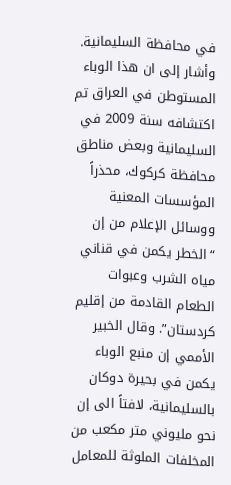في محافظة السليمانية.
وأشار إلى ان هذا الوباء المستوطن في العراق تم اكتشافه سنة 2009 في السليمانية وبعض مناطق محافظة كركوك، محذراً المؤسسات المعنية ووسائل الإعلام من إن “الخطر يكمن في قناني مياه الشرب وعبوات الطعام القادمة من إقليم كردستان”. وقال الخبير الأممي إن منبع الوباء يكمن في بحيرة دوكان بالسليمانية، لافتاً الى إن نحو مليوني متر مكعب من المخلفات الملوثة للمعامل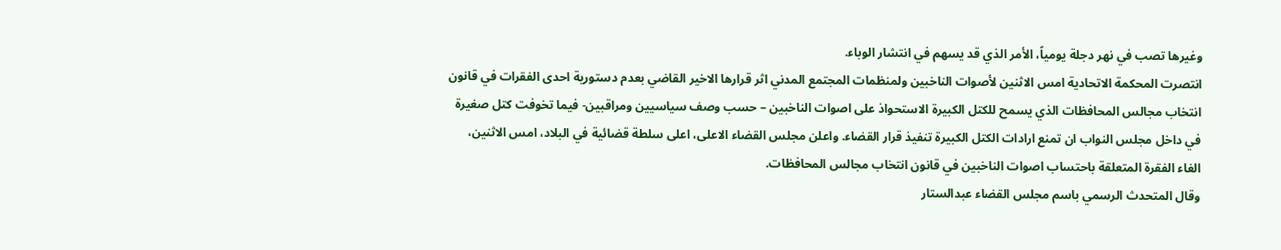وغيرها تصب في نهر دجلة يومياً، الأمر الذي قد يسهم في انتشار الوباء.
انتصرت المحكمة الاتحادية امس الاثنين لأصوات الناخبين ولمنظمات المجتمع المدني اثر قرارها الاخير القاضي بعدم دستورية احدى الفقرات في قانون انتخاب مجالس المحافظات الذي يسمح للكتل الكبيرة الاستحواذ على اصوات الناخبين – حسب وصف سياسيين ومراقبين- فيما تخوفت كتل صغيرة في داخل مجلس النواب ان تمنع ارادات الكتل الكبيرة تنفيذ قرار القضاء. واعلن مجلس القضاء الاعلى، اعلى سلطة قضائية في البلاد، امس الاثنين، الغاء الفقرة المتعلقة باحتساب اصوات الناخبين في قانون انتخاب مجالس المحافظات.
وقال المتحدث الرسمي باسم مجلس القضاء عبدالستار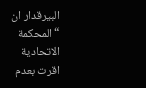البيرقدار ان “المحكمة الاتحادية اقرت بعدم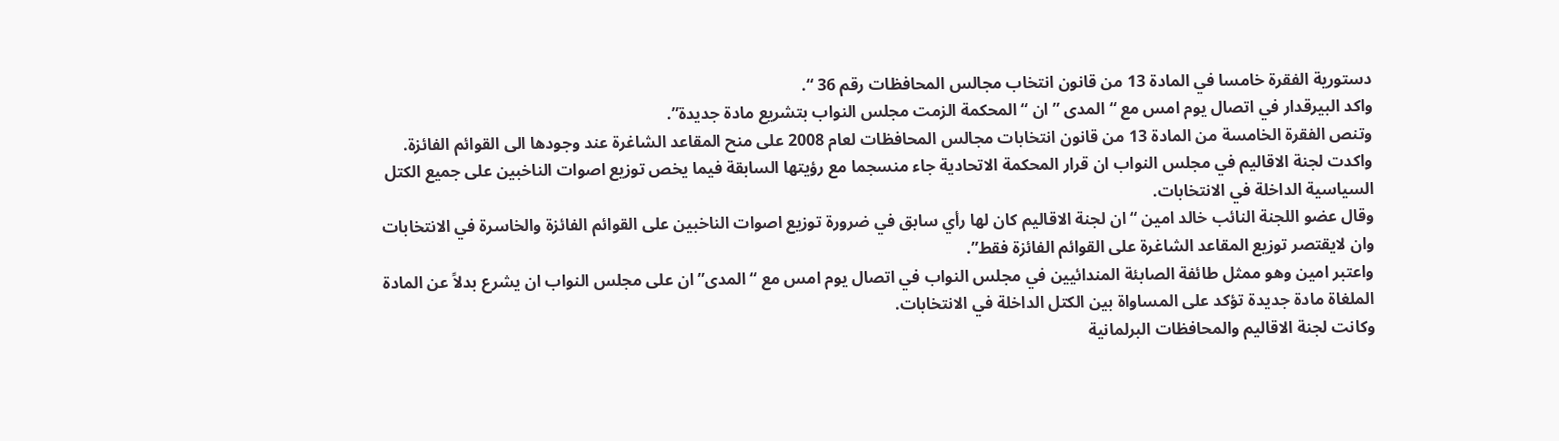دستورية الفقرة خامسا في المادة 13 من قانون انتخاب مجالس المحافظات رقم 36 “.
واكد البيرقدار في اتصال يوم امس مع “المدى ” ان “المحكمة الزمت مجلس النواب بتشريع مادة جديدة”.
وتنص الفقرة الخامسة من المادة 13 من قانون انتخابات مجالس المحافظات لعام 2008 على منح المقاعد الشاغرة عند وجودها الى القوائم الفائزة.
واكدت لجنة الاقاليم في مجلس النواب ان قرار المحكمة الاتحادية جاء منسجما مع رؤيتها السابقة فيما يخص توزيع اصوات الناخبين على جميع الكتل السياسية الداخلة في الانتخابات.
وقال عضو اللجنة النائب خالد امين “ان لجنة الاقاليم كان لها رأي سابق في ضرورة توزيع اصوات الناخبين على القوائم الفائزة والخاسرة في الانتخابات وان لايقتصر توزيع المقاعد الشاغرة على القوائم الفائزة فقط”.
واعتبر امين وهو ممثل طائفة الصابئة المندائيين في مجلس النواب في اتصال يوم امس مع “المدى” ان على مجلس النواب ان يشرع بدلاً عن المادة الملغاة مادة جديدة تؤكد على المساواة بين الكتل الداخلة في الانتخابات.
وكانت لجنة الاقاليم والمحافظات البرلمانية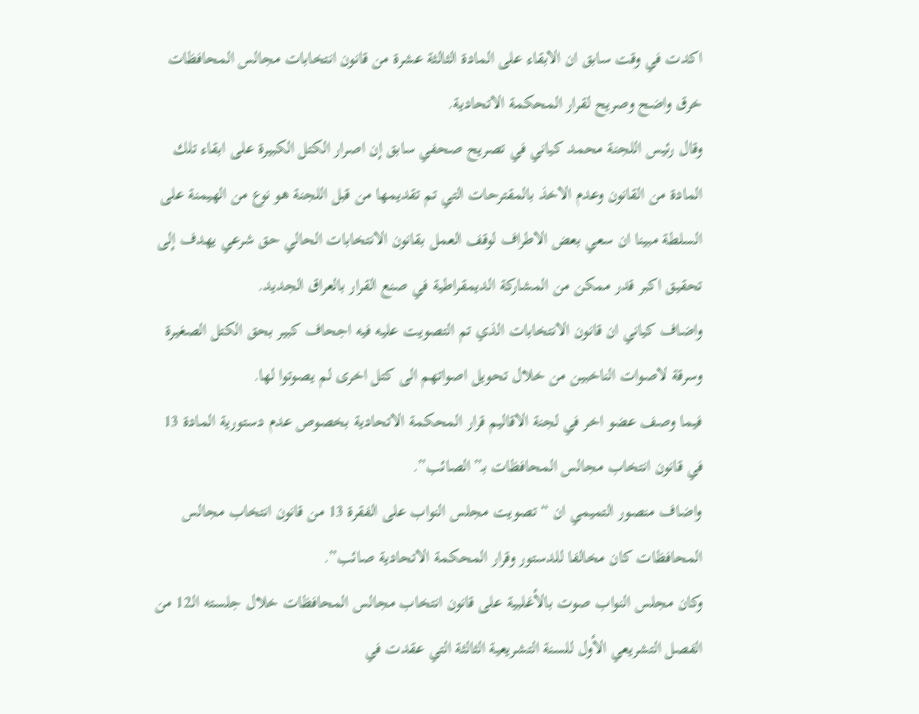اكدت في وقت سابق ان الابقاء على المادة الثالثة عشرة من قانون انتخابات مجالس المحافظات خرق واضح وصريح لقرار المحكمة الاتحادية.
وقال رئيس اللجنة محمد كياني في تصريح صحفي سابق إن اصرار الكتل الكبيرة على ابقاء تلك المادة من القانون وعدم الاخذ بالمقترحات التي تم تقديمها من قبل اللجنة هو نوع من الهيمنة على السلطة مبينا ان سعي بعض الاطراف لوقف العمل بقانون الانتخابات الحالي حق شرعي يهدف إلى تحقيق اكبر قدر ممكن من المشاركة الديمقراطية في صنع القرار بالعراق الجديد.
واضاف كياني ان قانون الانتخابات الذي تم التصويت عليه فيه اجحاف كبير بحق الكتل الصغيرة وسرقة لاصوات الناخبين من خلال تحويل اصواتهم الى كتل اخرى لم يصوتوا لها.
فيما وصف عضو اخر في لجنة الاقاليم قرار المحكمة الاتحادية بخصوص عدم دستورية المادة 13 في قانون انتخاب مجالس المحافظات بـ”الصائب”.
واضاف منصور التميمي ان “تصويت مجلس النواب على الفقرة 13 من قانون انتخاب مجالس المحافظات كان مخالفا للدستور وقرار المحكمة الاتحادية صائب”.
وكان مجلس النواب صوت بالأغلبية على قانون انتخاب مجالس المحافظات خلال جلسته الـ12 من الفصل التشريعي الأول للسنة التشريعية الثالثة التي عقدت في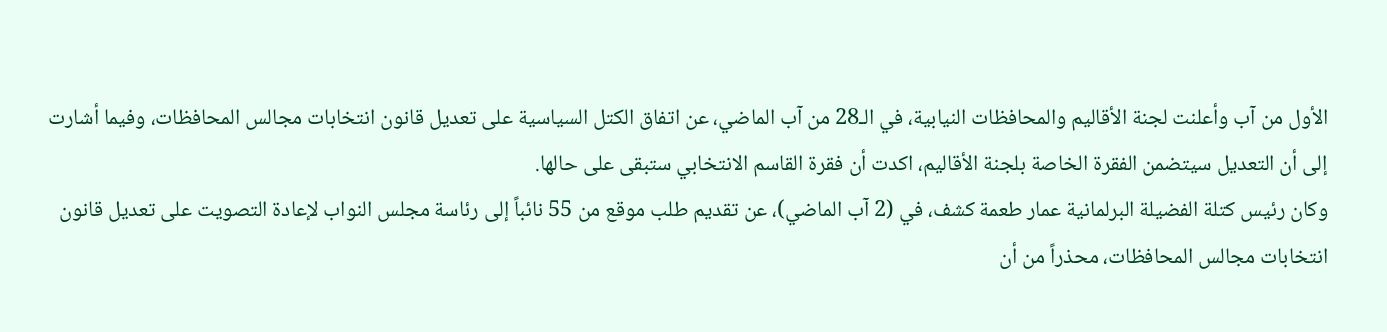الأول من آب وأعلنت لجنة الأقاليم والمحافظات النيابية، في الـ28 من آب الماضي، عن اتفاق الكتل السياسية على تعديل قانون انتخابات مجالس المحافظات، وفيما أشارت إلى أن التعديل سيتضمن الفقرة الخاصة بلجنة الأقاليم، اكدت أن فقرة القاسم الانتخابي ستبقى على حالها.
وكان رئيس كتلة الفضيلة البرلمانية عمار طعمة كشف، في (2 آب الماضي)، عن تقديم طلب موقع من 55 نائباً إلى رئاسة مجلس النواب لإعادة التصويت على تعديل قانون انتخابات مجالس المحافظات، محذراً من أن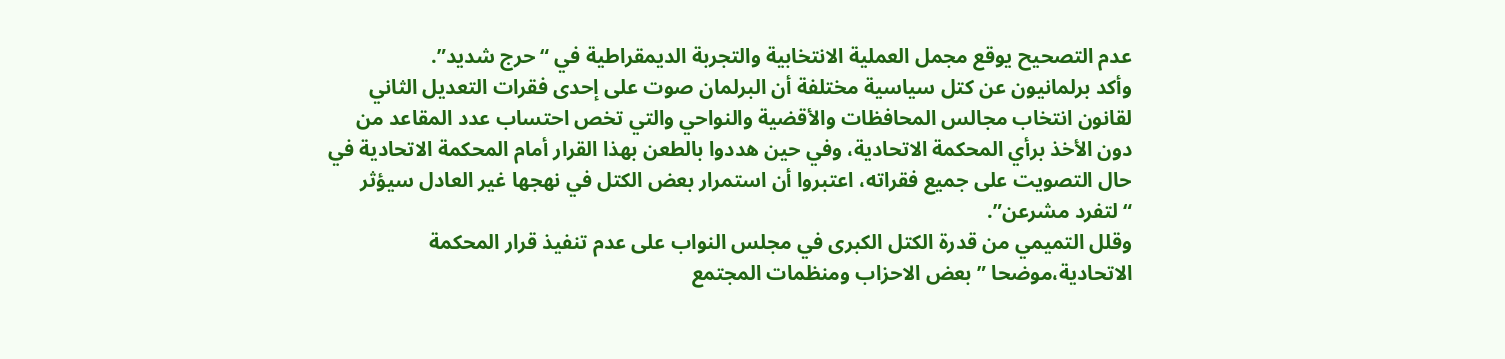عدم التصحيح يوقع مجمل العملية الانتخابية والتجربة الديمقراطية في “حرج شديد”.
وأكد برلمانيون عن كتل سياسية مختلفة أن البرلمان صوت على إحدى فقرات التعديل الثاني لقانون انتخاب مجالس المحافظات والأقضية والنواحي والتي تخص احتساب عدد المقاعد من دون الأخذ برأي المحكمة الاتحادية، وفي حين هددوا بالطعن بهذا القرار أمام المحكمة الاتحادية في حال التصويت على جميع فقراته، اعتبروا أن استمرار بعض الكتل في نهجها غير العادل سيؤثر “لتفرد مشرعن”.
وقلل التميمي من قدرة الكتل الكبرى في مجلس النواب على عدم تنفيذ قرار المحكمة الاتحادية،موضحا ” بعض الاحزاب ومنظمات المجتمع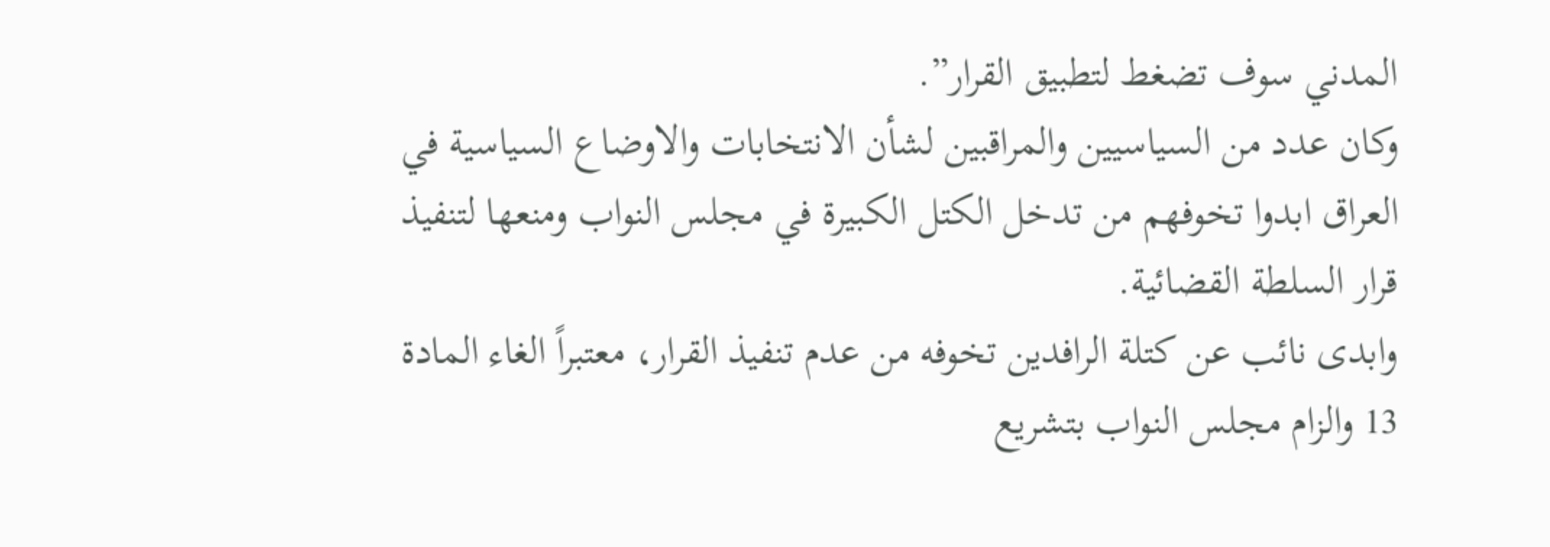المدني سوف تضغط لتطبيق القرار”.
وكان عدد من السياسيين والمراقبين لشأن الانتخابات والاوضاع السياسية في العراق ابدوا تخوفهم من تدخل الكتل الكبيرة في مجلس النواب ومنعها لتنفيذ قرار السلطة القضائية.
وابدى نائب عن كتلة الرافدين تخوفه من عدم تنفيذ القرار، معتبراً الغاء المادة 13 والزام مجلس النواب بتشريع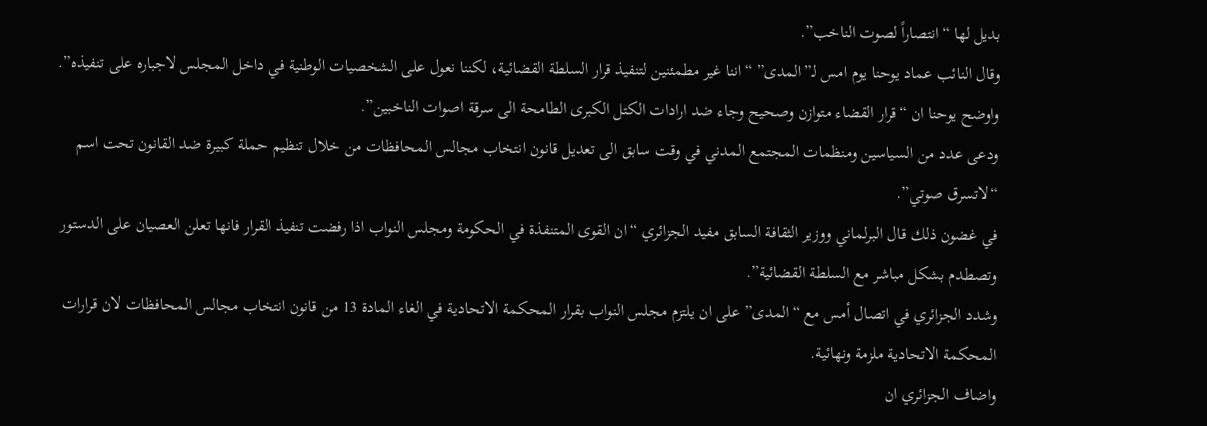بديل لها “انتصاراً لصوت الناخب”.
وقال النائب عماد يوحنا يوم امس لـ”المدى” “اننا غير مطمئنين لتنفيذ قرار السلطة القضائية، لكننا نعول على الشخصيات الوطنية في داخل المجلس لاجباره على تنفيذه”.
واوضح يوحنا ان “قرار القضاء متوازن وصحيح وجاء ضد ارادات الكتل الكبرى الطامحة الى سرقة اصوات الناخبين”.
ودعى عدد من السياسين ومنظمات المجتمع المدني في وقت سابق الى تعديل قانون انتخاب مجالس المحافظات من خلال تنظيم حملة كبيرة ضد القانون تحت اسم “لاتسرق صوتي”.
في غضون ذلك قال البرلماني ووزير الثقافة السابق مفيد الجزائري “ان القوى المتنفذة في الحكومة ومجلس النواب اذا رفضت تنفيذ القرار فانها تعلن العصيان على الدستور وتصطدم بشكل مباشر مع السلطة القضائية”.
وشدد الجزائري في اتصال أمس مع “المدى” على ان يلتزم مجلس النواب بقرار المحكمة الاتحادية في الغاء المادة 13 من قانون انتخاب مجالس المحافظات لان قرارات المحكمة الاتحادية ملزمة ونهائية.
واضاف الجزائري ان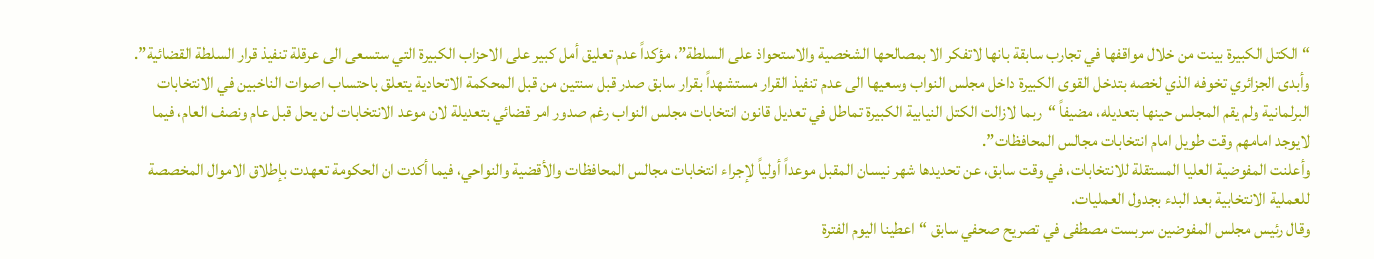“الكتل الكبيرة بينت من خلال مواقفها في تجارب سابقة بانها لاتفكر الا بمصالحها الشخصية والاستحواذ على السلطة”، مؤكداً عدم تعليق أمل كبير على الاحزاب الكبيرة التي ستسعى الى عرقلة تنفيذ قرار السلطة القضائية”.
وأبدى الجزائري تخوفه الذي لخصه بتدخل القوى الكبيرة داخل مجلس النواب وسعيها الى عدم تنفيذ القرار مستشهداً بقرار سابق صدر قبل سنتين من قبل المحكمة الاتحادية يتعلق باحتساب اصوات الناخبين في الانتخابات البرلمانية ولم يقم المجلس حينها بتعديله، مضيفاً “ربما لازالت الكتل النيابية الكبيرة تماطل في تعديل قانون انتخابات مجلس النواب رغم صدور امر قضائي بتعديلة لان موعد الانتخابات لن يحل قبل عام ونصف العام، فيما لايوجد امامهم وقت طويل امام انتخابات مجالس المحافظات”.
وأعلنت المفوضية العليا المستقلة للانتخابات، في وقت سابق، عن تحديدها شهر نيسان المقبل موعداً أولياً لإجراء انتخابات مجالس المحافظات والأقضية والنواحي، فيما أكدت ان الحكومة تعهدت بإطلاق الاموال المخصصة للعملية الانتخابية بعد البدء بجدول العمليات.
وقال رئيس مجلس المفوضين سربست مصطفى في تصريح صحفي سابق “اعطينا اليوم الفترة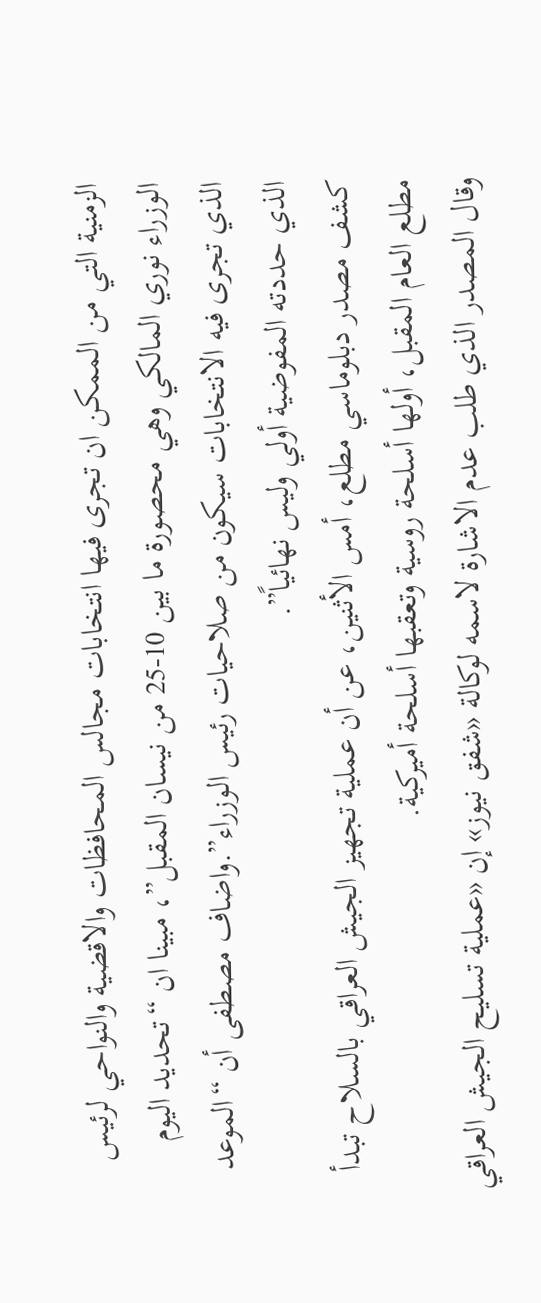الزمنية التي من الممكن ان تجرى فيها انتخابات مجالس المحافظات والاقضية والنواحي لرئيس الوزراء نوري المالكي وهي محصورة ما بين 10-25 من نيسان المقبل”، مبينا ان “تحديد اليوم الذي تجرى فيه الانتخابات سيكون من صلاحيات رئيس الوزراء”.واضاف مصطفى أن “الموعد الذي حددته المفوضية أولي وليس نهائياً”.
كشف مصدر دبلوماسي مطلع، أمس الأثنين، عن أن عملية تجهيز الجيش العراقي بالسلاح تبدأ مطلع العام المقبل، أولها أسلحة روسية وتعقبها أسلحة أميركية.
وقال المصدر الذي طلب عدم الاشارة لاسمه لوكالة «شفق نيوز» إن «عملية تسليح الجيش العراقي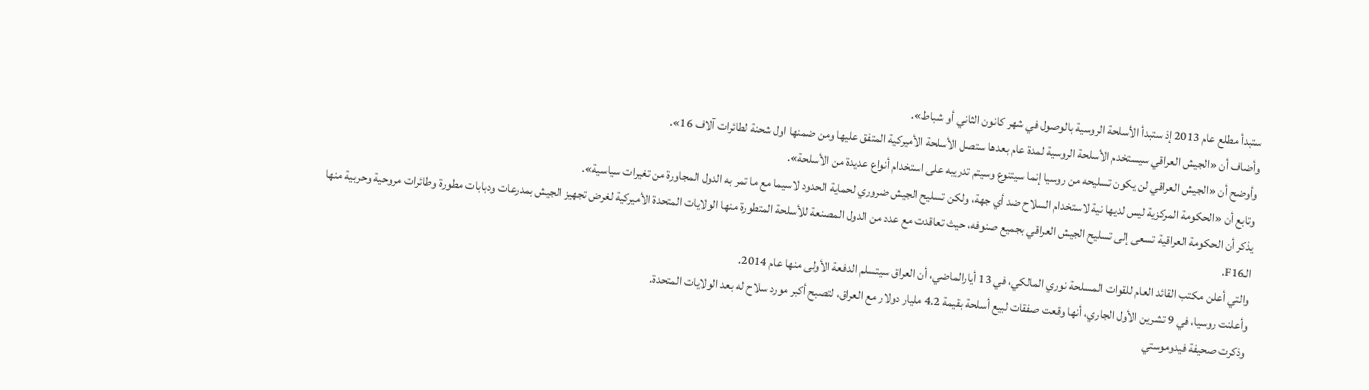ستبدأ مطلع عام 2013 إذ ستبدأ الأسلحة الروسية بالوصول في شهر كانون الثاني أو شباط».
وأضاف أن «الجيش العراقي سيستخدم الأسلحة الروسية لمدة عام بعدها ستصل الأسلحة الأميركية المتفق عليها ومن ضمنها اول شحنة لطائرات آلاف 16».
وأوضح أن «الجيش العراقي لن يكون تسليحه من روسيا إنما سيتنوع وسيتم تدريبه على استخدام أنواع عديدة من الأسلحة».
وتابع أن «الحكومة المركزية ليس لديها نية لاستخدام السلاح ضد أي جهة، ولكن تسليح الجيش ضروري لحماية الحدود لاسيما مع ما تمر به الدول المجاورة من تغيرات سياسية».
يذكر أن الحكومة العراقية تسعى إلى تسليح الجيش العراقي بجميع صنوفه، حيث تعاقدت مع عدد من الدول المصنعة للأسلحة المتطورة منها الولايات المتحدة الأميركية لغرض تجهيز الجيش بمدرعات ودبابات مطورة وطائرات مروحية وحربية منها الـF16.
والتي أعلن مكتب القائد العام للقوات المسلحة نوري المالكي، في 13 أيارالماضي، أن العراق سيتسلم الدفعة الأولى منها عام 2014.
وأعلنت روسيا، في 9 تشرين الأول الجاري، أنها وقعت صفقات لبيع أسلحة بقيمة 4.2 مليار دولار مع العراق، لتصبح أكبر مورد سلاح له بعد الولايات المتحدة.
وذكرت صحيفة فيدوموستي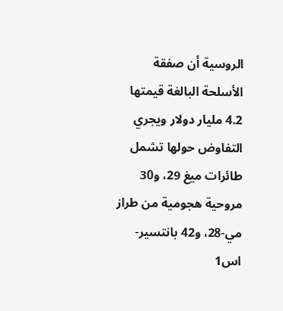الروسية أن صفقة الأسلحة البالغة قيمتها 4.2 مليار دولار ويجري التفاوض حولها تشمل طائرات ميغ 29، و30 مروحية هجومية من طراز مي-28، و42 بانتسير-اس1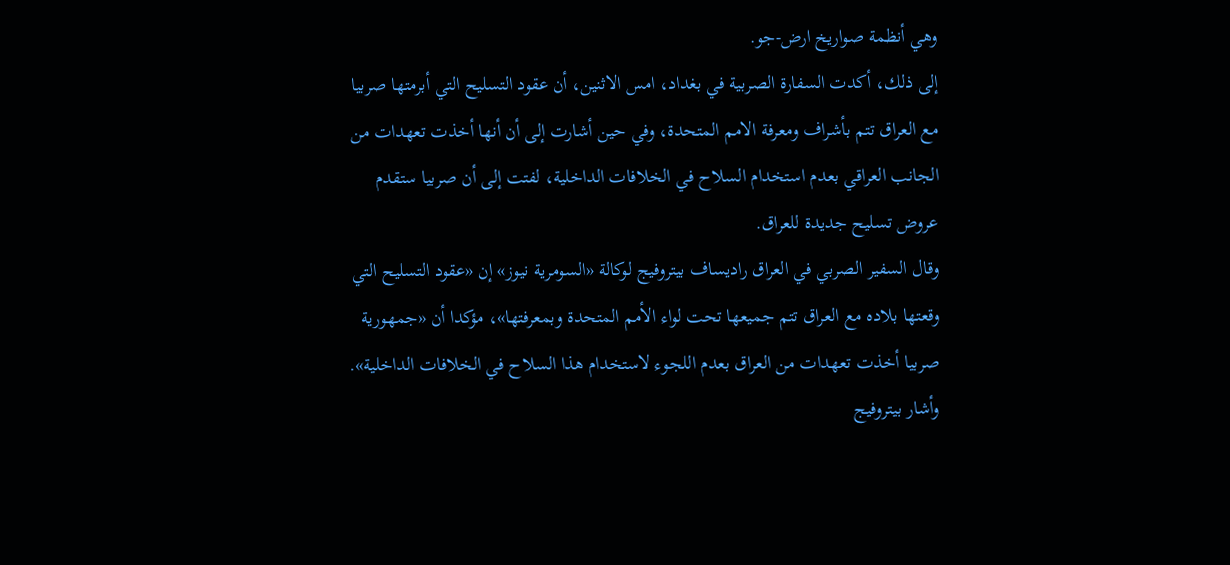وهي أنظمة صواريخ ارض-جو.
إلى ذلك، أكدت السفارة الصربية في بغداد، امس الاثنين، أن عقود التسليح التي أبرمتها صربيا مع العراق تتم بأشراف ومعرفة الامم المتحدة، وفي حين أشارت إلى أن أنها أخذت تعهدات من الجانب العراقي بعدم استخدام السلاح في الخلافات الداخلية، لفتت إلى أن صربيا ستقدم عروض تسليح جديدة للعراق.
وقال السفير الصربي في العراق راديساف بيتروفيج لوكالة «السومرية نيوز» إن «عقود التسليح التي وقعتها بلاده مع العراق تتم جميعها تحت لواء الأمم المتحدة وبمعرفتها»، مؤكدا أن «جمهورية صربيا أخذت تعهدات من العراق بعدم اللجوء لاستخدام هذا السلاح في الخلافات الداخلية».
وأشار بيتروفيج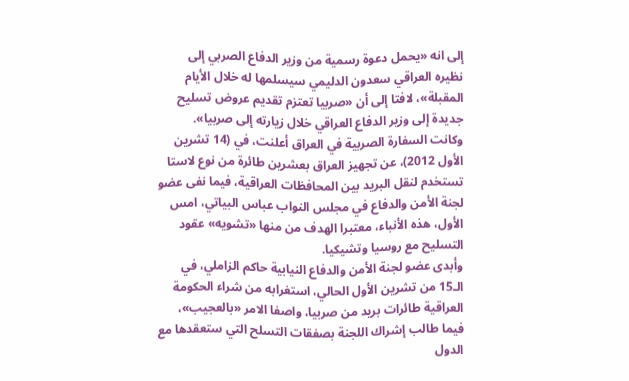إلى انه «يحمل دعوة رسمية من وزير الدفاع الصربي إلى نظيره العراقي سعدون الدليمي سيسلمها له خلال الأيام المقبلة»، لافتا إلى أن «صربيا تعتزم تقديم عروض تسليح جديدة إلى وزير الدفاع العراقي خلال زيارته إلى صربيا».
وكانت السفارة الصربية في العراق أعلنت، في (14 تشرين الأول 2012)، عن تجهيز العراق بعشرين طائرة من نوع لاستا تستخدم لنقل البريد بين المحافظات العراقية، فيما نفى عضو لجنة الأمن والدفاع في مجلس النواب عباس البياتي، امس الأول، هذه الأنباء، معتبرا الهدف من منها «تشويه» عقود التسليح مع روسيا وتشيكيا.
وأبدى عضو لجنة الأمن والدفاع النيابية حاكم الزاملي، في الـ15 من تشرين الأول الحالي، استغرابه من شراء الحكومة العراقية طائرات بريد من صربيا، واصفا الامر «بالعجيب»، فيما طالب إشراك اللجنة بصفقات التسلح التي ستعقدها مع الدول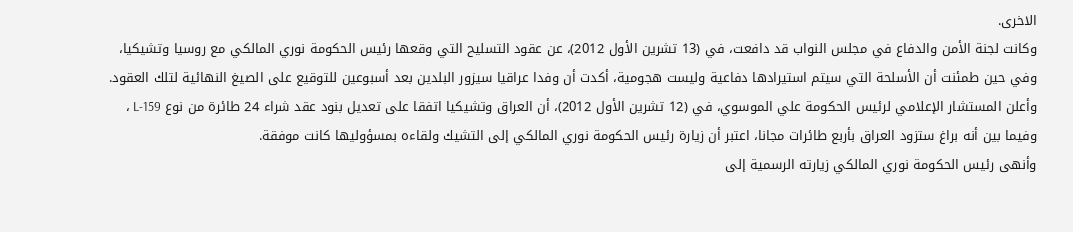الاخرى.
وكانت لجنة الأمن والدفاع في مجلس النواب قد دافعت، في (13 تشرين الأول 2012)، عن عقود التسليح التي وقعها رئيس الحكومة نوري المالكي مع روسيا وتشيكيا، وفي حين طمئنت أن الأسلحة التي سيتم استيرادها دفاعية وليست هجومية، أكدت أن وفدا عراقيا سيزور البلدين بعد أسبوعين للتوقيع على الصيغ النهائية لتلك العقود.
وأعلن المستشار الإعلامي لرئيس الحكومة علي الموسوي، في (12 تشرين الأول 2012)، أن العراق وتشيكيا اتفقا على تعديل بنود عقد شراء 24 طائرة من نوع L-159 ، وفيما بين أنه براغ ستزود العراق بأربع طائرات مجانا، اعتبر أن زيارة رئيس الحكومة نوري المالكي إلى التشيك ولقاءه بمسؤوليها كانت موفقة.
وأنهى رئيس الحكومة نوري المالكي زيارته الرسمية إلى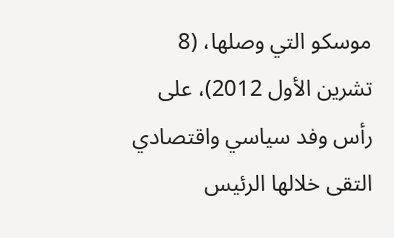موسكو التي وصلها، (8 تشرين الأول 2012)، على رأس وفد سياسي واقتصادي التقى خلالها الرئيس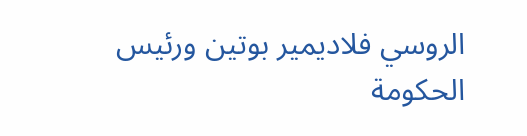الروسي فلاديمير بوتين ورئيس الحكومة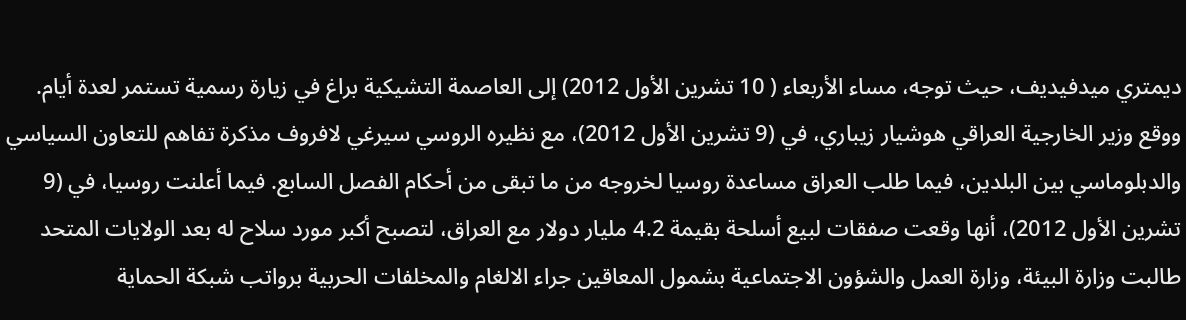ديمتري ميدفيديف، حيث توجه، مساء الأربعاء ( 10 تشرين الأول 2012) إلى العاصمة التشيكية براغ في زيارة رسمية تستمر لعدة أيام.
ووقع وزير الخارجية العراقي هوشيار زيباري، في (9 تشرين الأول 2012)، مع نظيره الروسي سيرغي لافروف مذكرة تفاهم للتعاون السياسي والدبلوماسي بين البلدين، فيما طلب العراق مساعدة روسيا لخروجه من ما تبقى من أحكام الفصل السابع. فيما أعلنت روسيا، في (9 تشرين الأول 2012)، أنها وقعت صفقات لبيع أسلحة بقيمة 4.2 مليار دولار مع العراق، لتصبح أكبر مورد سلاح له بعد الولايات المتحد
طالبت وزارة البيئة، وزارة العمل والشؤون الاجتماعية بشمول المعاقين جراء الالغام والمخلفات الحربية برواتب شبكة الحماية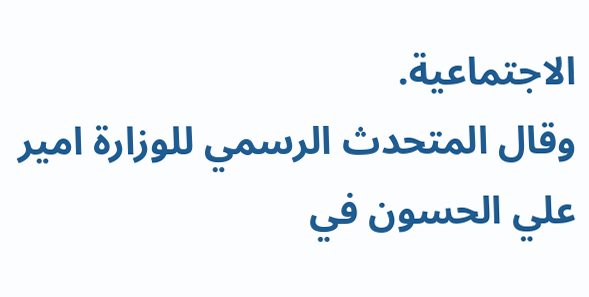الاجتماعية.
وقال المتحدث الرسمي للوزارة امير علي الحسون في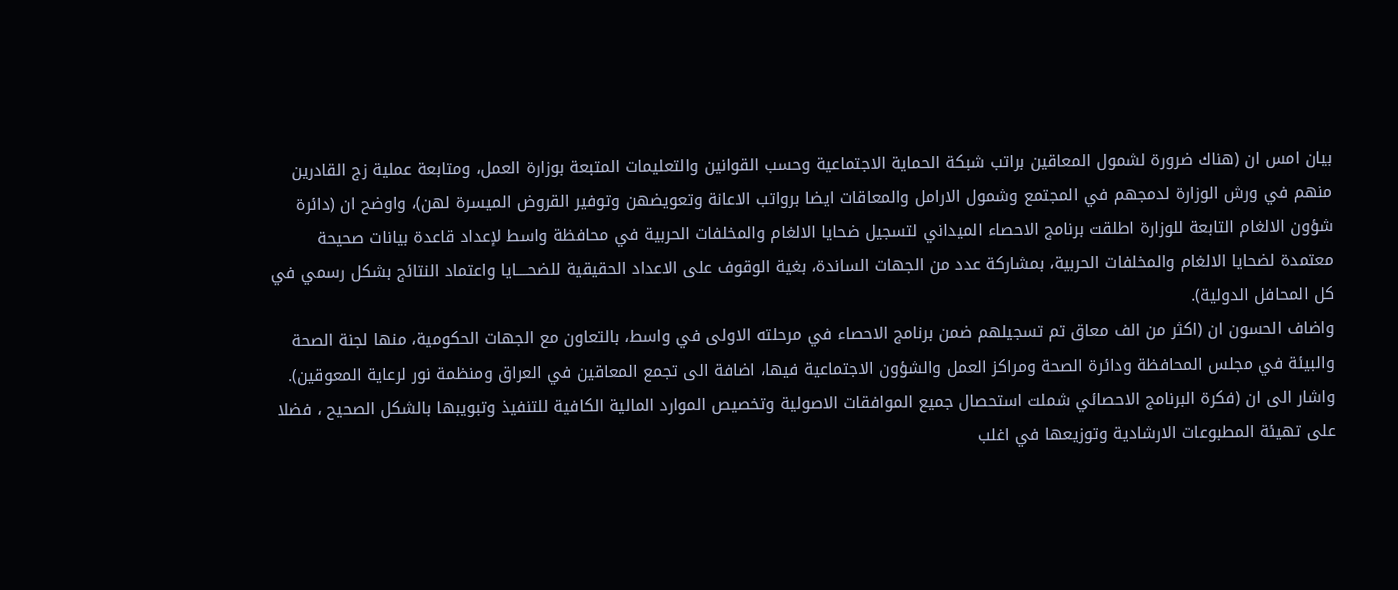بيان امس ان (هناك ضرورة لشمول المعاقين براتب شبكة الحماية الاجتماعية وحسب القوانين والتعليمات المتبعة بوزارة العمل، ومتابعة عملية زج القادرين منهم في ورش الوزارة لدمجهم في المجتمع وشمول الارامل والمعاقات ايضا برواتب الاعانة وتعويضهن وتوفير القروض الميسرة لهن)، واوضح ان (دائرة شؤون الالغام التابعة للوزارة اطلقت برنامج الاحصاء الميداني لتسجيل ضحايا الالغام والمخلفات الحربية في محافظة واسط لإعداد قاعدة بيانات صحيحة معتمدة لضحايا الالغام والمخلفات الحربية، بمشاركة عدد من الجهات الساندة، بغية الوقوف على الاعداد الحقيقية للضحــــايا واعتماد النتائج بشكل رسمي في كل المحافل الدولية).
واضاف الحسون ان (اكثر من الف معاق تم تسجيلهم ضمن برنامج الاحصاء في مرحلته الاولى في واسط، بالتعاون مع الجهات الحكومية، منها لجنة الصحة والبيئة في مجلس المحافظة ودائرة الصحة ومراكز العمل والشؤون الاجتماعية فيها، اضافة الى تجمع المعاقين في العراق ومنظمة نور لرعاية المعوقين).
واشار الى ان (فكرة البرنامج الاحصائي شملت استحصال جميع الموافقات الاصولية وتخصيص الموارد المالية الكافية للتنفيذ وتبويبها بالشكل الصحيح ، فضلا على تهيئة المطبوعات الارشادية وتوزيعها في اغلب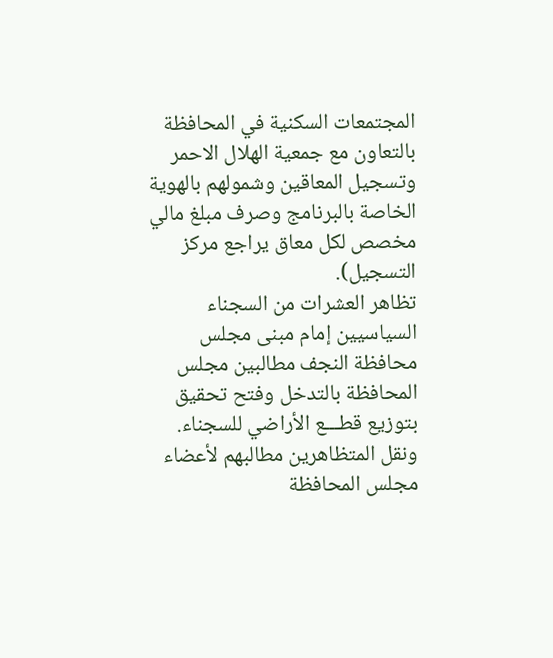المجتمعات السكنية في المحافظة بالتعاون مع جمعية الهلال الاحمر وتسجيل المعاقين وشمولهم بالهوية الخاصة بالبرنامج وصرف مبلغ مالي مخصص لكل معاق يراجع مركز التسجيل).
تظاهر العشرات من السجناء السياسيين إمام مبنى مجلس محافظة النجف مطالبين مجلس المحافظة بالتدخل وفتح تحقيق بتوزيع قطـــع الأراضي للسجناء. ونقل المتظاهرين مطالبهم لأعضاء مجلس المحافظة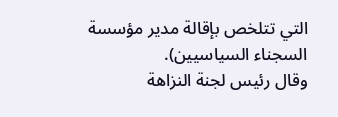التي تتلخص بإقالة مدير مؤسسة السجناء السياسيين).
وقال رئيس لجنة النزاهة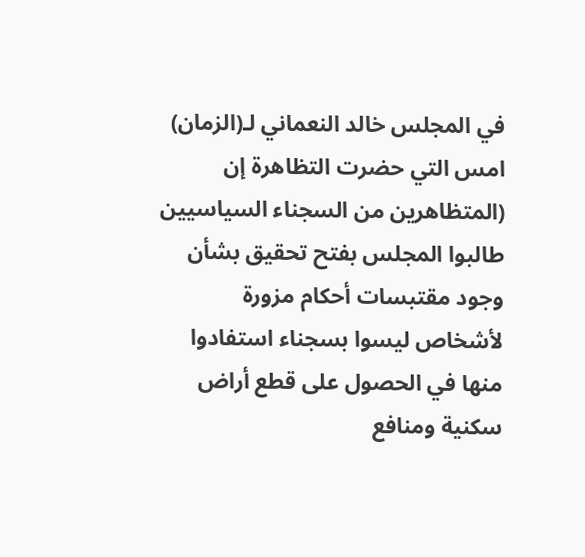في المجلس خالد النعماني لـ(الزمان) امس التي حضرت التظاهرة إن (المتظاهرين من السجناء السياسيين طالبوا المجلس بفتح تحقيق بشأن وجود مقتبسات أحكام مزورة لأشخاص ليسوا بسجناء استفادوا منها في الحصول على قطع أراض سكنية ومنافع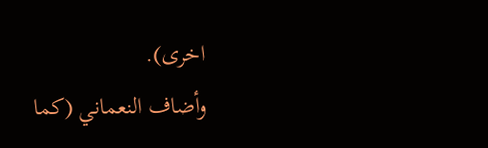اخرى).
وأضاف النعماني (كما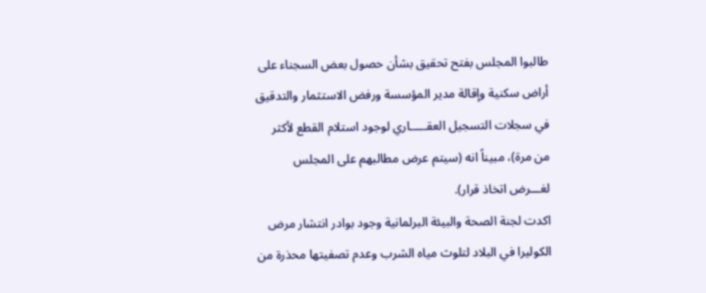طالبوا المجلس بفتح تحقيق بشأن حصول بعض السجناء على أراض سكنية وإقالة مدير المؤسسة ورفض الاستثمار والتدقيق في سجلات التسجيل العقـــــاري لوجود استلام القطع لأكثر من مرة)، مبيناً انه (سيتم عرض مطالبهم على المجلس لغـــرض اتخاذ قرار).
اكدت لجنة الصحة والبيئة البرلمانية وجود بوادر انتشار مرض الكوليرا في البلاد لتلوث مياه الشرب وعدم تصفيتها محذرة من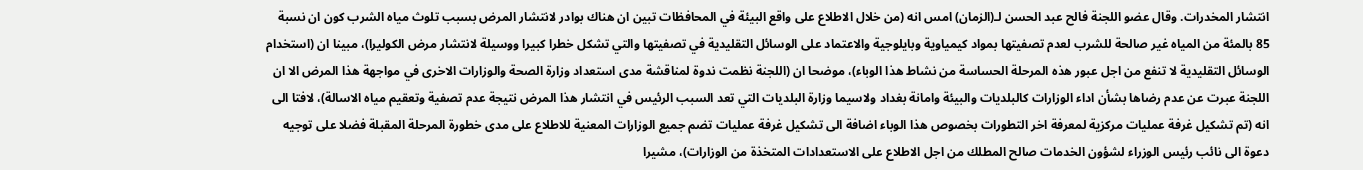انتشار المخدرات. وقال عضو اللجنة فالح عبد الحسن لـ(الزمان) امس انه (من خلال الاطلاع على واقع البيئة في المحافظات تبين ان هناك بوادر لانتشار المرض بسبب تلوث مياه الشرب كون ان نسبة 85 بالمئة من المياه غير صالحة للشرب لعدم تصفيتها بمواد كيمياوية وبايلوجية والاعتماد على الوسائل التقليدية في تصفيتها والتي تشكل خطرا كبيرا ووسيلة لانتشار مرض الكوليرا)، مبينا ان (استخدام الوسائل التقليدية لا تنفع من اجل عبور هذه المرحلة الحساسة من نشاط هذا الوباء)، موضحا ان (اللجنة نظمت ندوة لمناقشة مدى استعداد وزارة الصحة والوزارات الاخرى في مواجهة هذا المرض الا ان اللجنة عبرت عن عدم رضاها بشأن اداء الوزارات كالبلديات والبيئة وامانة بغداد ولاسيما وزارة البلديات التي تعد السبب الرئيس في انتشار هذا المرض نتيجة عدم تصفية وتعقيم مياه الاسالة)، لافتا الى انه (تم تشكيل غرفة عمليات مركزية لمعرفة اخر التطورات بخصوص هذا الوباء اضافة الى تشكيل غرفة عمليات تضم جميع الوزارات المعنية للاطلاع على مدى خطورة المرحلة المقبلة فضلا على توجيه دعوة الى نائب رئيس الوزراء لشؤون الخدمات صالح المطلك من اجل الاطلاع على الاستعدادات المتخذة من الوزارات)، مشيرا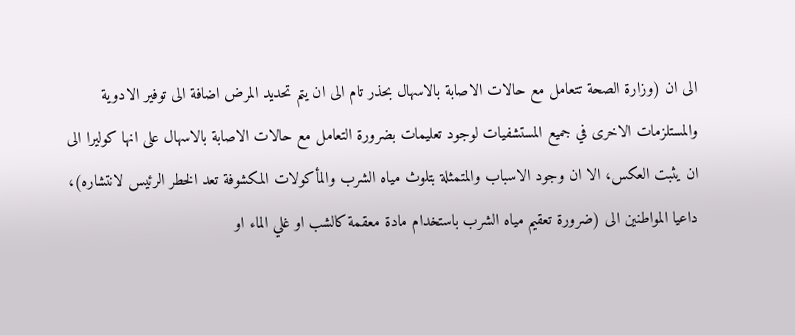الى ان (وزارة الصحة تتعامل مع حالات الاصابة بالاسهال بحذر تام الى ان يتم تحديد المرض اضافة الى توفير الادوية والمستلزمات الاخرى في جميع المستشفيات لوجود تعليمات بضرورة التعامل مع حالات الاصابة بالاسهال على انها كوليرا الى ان يثبت العكس، الا ان وجود الاسباب والمتمثلة بتلوث مياه الشرب والمأكولات المكشوفة تعد الخطر الرئيس لانتشاره)، داعيا المواطنين الى (ضرورة تعقيم مياه الشرب باستخدام مادة معقمة كالشب او غلي الماء او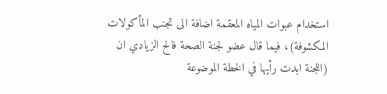استخدام عبوات المياه المعقمة اضافة الى تجنب المأكولات المكشوفة)، فيما قال عضو لجنة الصحة فالح الزيادي ان (اللجنة ابدت رأيها في الخطة الموضوعة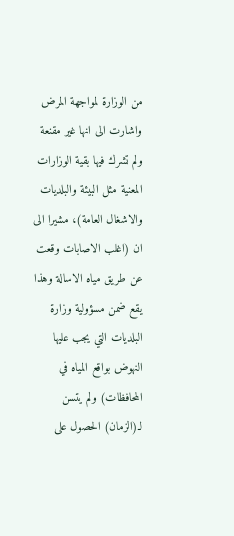من الوزارة لمواجهة المرض واشارت الى انها غير مقنعة ولم تشرك فيها بقية الوزارات المعنية مثل البيئة والبلديات والاشغال العامة)، مشيرا الى ان (اغلب الاصابات وقعت عن طريق مياه الاسالة وهذا يقع ضمن مسؤولية وزارة البلديات التي يجب عليها النهوض بواقع المياه في المحافظات) ولم يتسن لـ(الزمان) الحصول على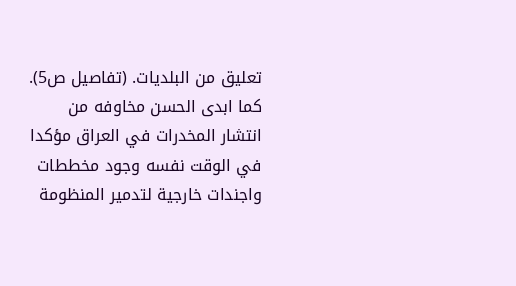تعليق من البلديات. (تفاصيل ص5). كما ابدى الحسن مخاوفه من انتشار المخدرات في العراق مؤكدا في الوقت نفسه وجود مخططات واجندات خارجية لتدمير المنظومة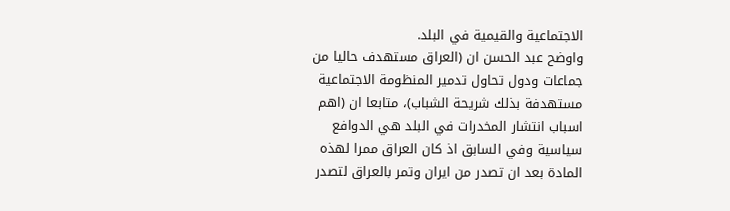الاجتماعية والقيمية في البلد.
واوضح عبد الحسن ان (العراق مستهدف حاليا من جماعات ودول تحاول تدمير المنظومة الاجتماعية مستهدفة بذلك شريحة الشباب)، متابعا ان (اهم اسباب انتشار المخدرات في البلد هي الدوافع سياسية وفي السابق اذ كان العراق ممرا لهذه المادة بعد ان تصدر من ايران وتمر بالعراق لتصدر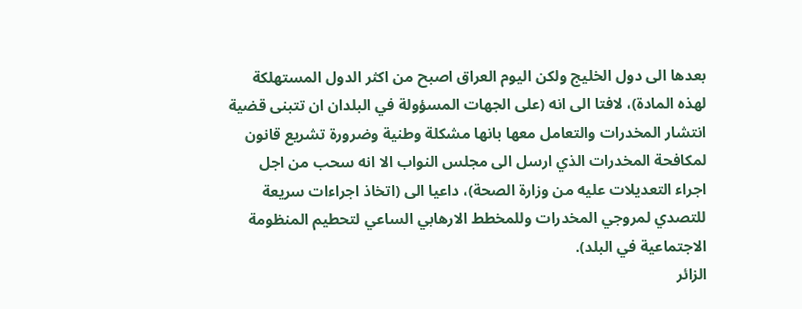بعدها الى دول الخليج ولكن اليوم العراق اصبح من اكثر الدول المستهلكة لهذه المادة)، لافتا الى انه (على الجهات المسؤولة في البلدان ان تتبنى قضية انتشار المخدرات والتعامل معها بانها مشكلة وطنية وضرورة تشريع قانون لمكافحة المخدرات الذي ارسل الى مجلس النواب الا انه سحب من اجل اجراء التعديلات عليه من وزارة الصحة)، داعيا الى (اتخاذ اجراءات سريعة للتصدي لمروجي المخدرات وللمخطط الارهابي الساعي لتحطيم المنظومة الاجتماعية في البلد).
الزائر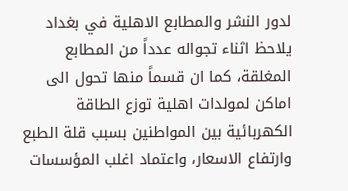لدور النشر والمطابع الاهلية في بغداد يلاحظ اثناء تجواله عدداً من المطابع المغلقة، كما ان قسماً منها تحول الى اماكن لمولدات اهلية توزع الطاقة الكهربائية بين المواطنين بسبب قلة الطبع وارتفاع الاسعار، واعتماد اغلب المؤسسات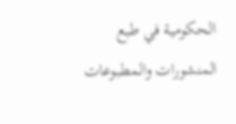الحكومية في طبع المنشورات والمطبوعات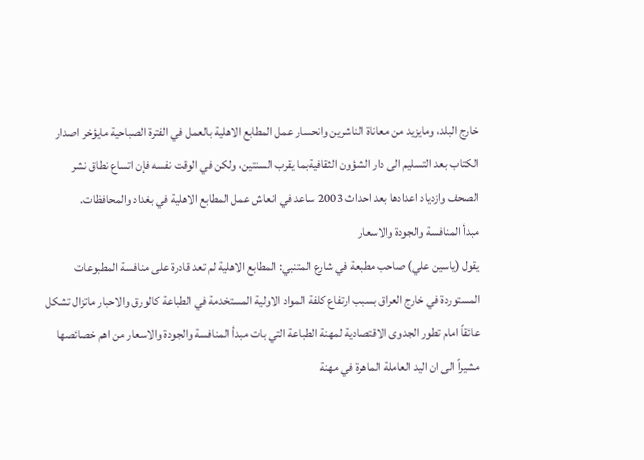خارج البلد، ومايزيد من معاناة الناشرين وانحسار عمل المطابع الاهلية بالعمل في الفترة الصباحية مايؤخر اصدار الكتاب بعد التسليم الى دار الشؤون الثقافيةبما يقرب السنتين، ولكن في الوقت نفسه فإن اتساع نطاق نشر الصحف وازدياد اعدادها بعد احداث 2003 ساعد في انعاش عمل المطابع الاهلية في بغداد والمحافظات.
مبدأ المنافسة والجودة والاسعار
يقول (ياسين علي) صاحب مطبعة في شارع المتنبي: المطابع الاهلية لم تعد قادرة على منافسة المطبوعات المستوردة في خارج العراق بسبب ارتفاع كلفة المواد الاولية المستخدمة في الطباعة كالورق والاحبار ماتزال تشكل عائقاً امام تطور الجدوى الاقتصادية لمهنة الطباعة التي بات مبدأ المنافسة والجودة والاسعار من اهم خصائصها مشيراً الى ان اليد العاملة الماهرة في مهنة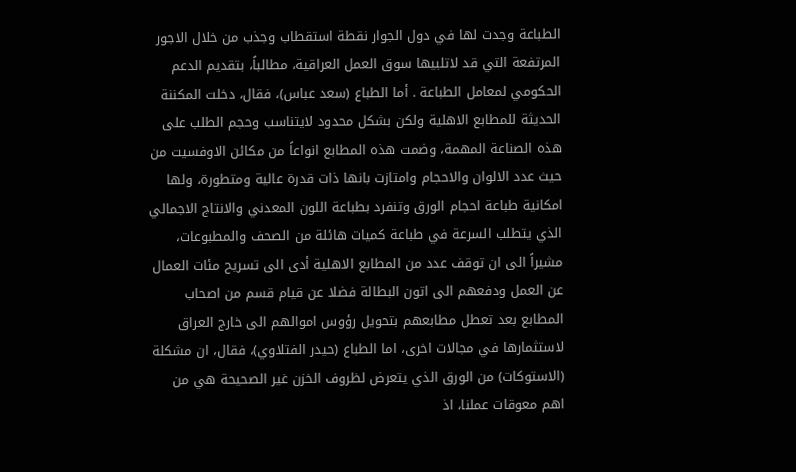الطباعة وجدت لها في دول الجوار نقطة استقطاب وجذب من خلال الاجور المرتفعة التي قد لاتلبيها سوق العمل العراقية، مطالباً، بتقديم الدعم الحكومي لمعامل الطباعة . أما الطباع (سعد عباس)، فقال، دخلت المكننة الحديثة للمطابع الاهلية ولكن بشكل محدود لايتناسب وحجم الطلب على هذه الصناعة المهمة، وضمت هذه المطابع انواعاً من مكائن الاوفسيت من حيث عدد الالوان والاحجام وامتازت بانها ذات قدرة عالية ومتطورة، ولها امكانية طباعة احجام الورق وتنفرد بطباعة اللون المعدني والانتاج الاجمالي الذي يتطلب السرعة في طباعة كميات هائلة من الصحف والمطبوعات، مشيراً الى ان توقف عدد من المطابع الاهلية أدى الى تسريح مئات العمال عن العمل ودفعهم الى اتون البطالة فضلا عن قيام قسم من اصحاب المطابع بعد تعطل مطابعهم بتحويل رؤوس اموالهم الى خارج العراق لاستثمارها في مجالات اخرى، اما الطباع (حيدر الفتلاوي)، فقال، ان مشكلة (الاستوكات) من الورق الذي يتعرض لظروف الخزن غير الصحيحة هي من اهم معوقات عملنا، اذ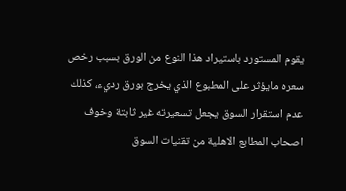يقوم المستورد باستيراد هذا النوع من الورق بسبب رخص سعره مايؤثر على المطبوع الذي يخرج بورق رديء، كذلك عدم استقرار السوق يجعل تسعيرته غير ثابتة وخوف اصحاب المطابع الاهلية من تقنيات السوق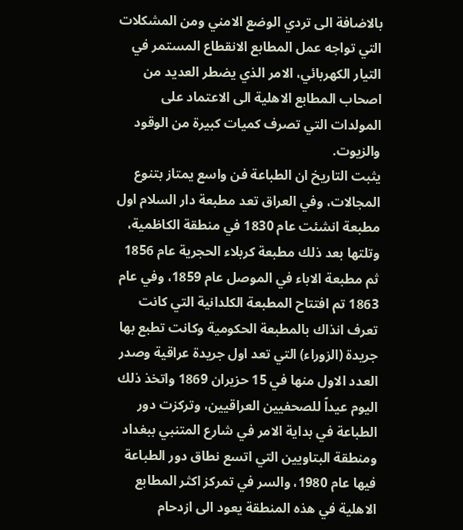بالاضافة الى تردي الوضع الامني ومن المشكلات التي تواجه عمل المطابع الانقطاع المستمر في التيار الكهربائي، الامر الذي يضطر العديد من اصحاب المطابع الاهلية الى الاعتماد على المولدات التي تصرف كميات كبيرة من الوقود والزيوت.
يثبت التاريخ ان الطباعة فن واسع يمتاز بتنوع المجالات، وفي العراق تعد مطبعة دار السلام اول مطبعة انشئت عام 1830 في منطقة الكاظمية، وتلتها بعد ذلك مطبعة كربلاء الحجرية عام 1856 ثم مطبعة الاباء في الموصل عام 1859، وفي عام 1863 تم افتتاح المطبعة الكلدانية التي كانت تعرف انذاك بالمطبعة الحكومية وكانت تطبع بها جريدة (الزوراء) التي تعد اول جريدة عراقية وصدر العدد الاول منها في 15 حزيران 1869 واتخذ ذلك اليوم عيداً للصحفيين العراقيين، وتركزت دور الطباعة في بداية الامر في شارع المتنبي ببغداد ومنطقة البتاويين التي اتسع نطاق دور الطباعة فيها عام 1980، والسر في تمركز اكثر المطابع الاهلية في هذه المنطقة يعود الى ازدحام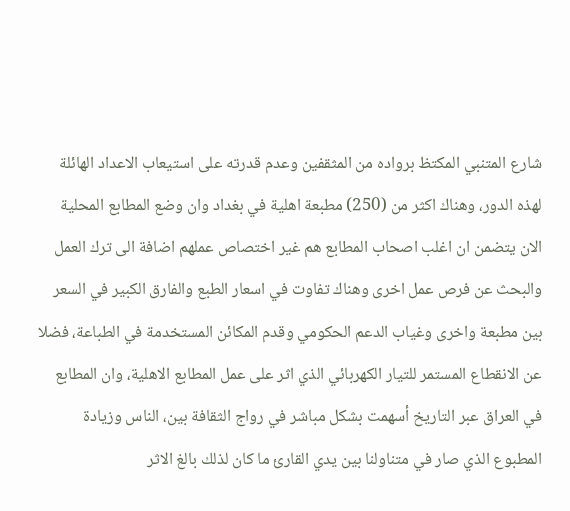شارع المتنبي المكتظ برواده من المثقفين وعدم قدرته على استيعاب الاعداد الهائلة لهذه الدور، وهناك اكثر من (250) مطبعة اهلية في بغداد وان وضع المطابع المحلية الان يتضمن ان اغلب اصحاب المطابع هم غير اختصاص عملهم اضافة الى ترك العمل والبحث عن فرص عمل اخرى وهناك تفاوت في اسعار الطبع والفارق الكبير في السعر بين مطبعة واخرى وغياب الدعم الحكومي وقدم المكائن المستخدمة في الطباعة، فضلا عن الانقطاع المستمر للتيار الكهربائي الذي اثر على عمل المطابع الاهلية، وان المطابع في العراق عبر التاريخ أسهمت بشكل مباشر في رواج الثقافة بين، الناس وزيادة المطبوع الذي صار في متناولنا بين يدي القارئ ما كان لذلك بالغ الاثر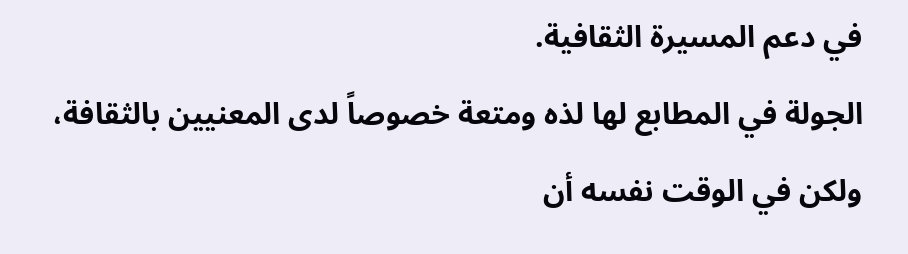في دعم المسيرة الثقافية.
الجولة في المطابع لها لذه ومتعة خصوصاً لدى المعنيين بالثقافة، ولكن في الوقت نفسه أن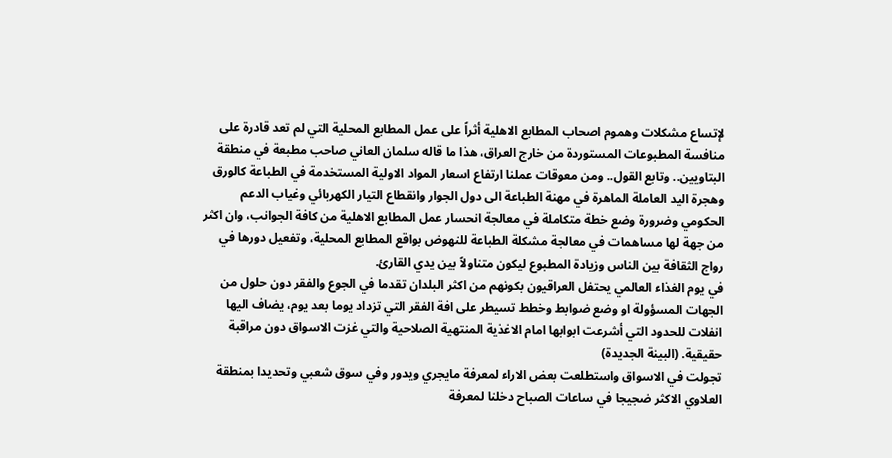لإتساع مشكلات وهموم اصحاب المطابع الاهلية أثراً على عمل المطابع المحلية التي لم تعد قادرة على منافسة المطبوعات المستوردة من خارج العراق، هذا ما قاله سلمان العاني صاحب مطبعة في منطقة البتاويين.. وتابع القول.. ومن معوقات عملنا ارتفاع اسعار المواد الاولية المستخدمة في الطباعة كالورق وهجرة اليد العاملة الماهرة في مهنة الطباعة الى دول الجوار وانقطاع التيار الكهربائي وغياب الدعم الحكومي وضرورة وضع خطة متكاملة في معالجة انحسار عمل المطابع الاهلية من كافة الجوانب، وان اكثر من جهة لها مساهمات في معالجة مشكلة الطباعة للنهوض بواقع المطابع المحلية، وتفعيل دورها في رواج الثقافة بين الناس وزيادة المطبوع ليكون متناولاً بين يدي القارئ.
في يوم الغذاء العالمي يحتفل العراقيون بكونهم من اكثر البلدان تقدما في الجوع والفقر دون حلول من الجهات المسؤولة او وضع ضوابط وخطط تسيطر على افة الفقر التي تزداد يوما بعد يوم، يضاف اليها انفلات للحدود التي أشرعت ابوابها امام الاغذية المنتهية الصلاحية والتي غزت الاسواق دون مراقبة حقيقية. (البينة الجديدة)
تجولت في الاسواق واستطلعت بعض الاراء لمعرفة مايجري ويدور وفي سوق شعبي وتحديدا بمنطقة العلاوي الاكثر ضجيجا في ساعات الصباح دخلنا لمعرفة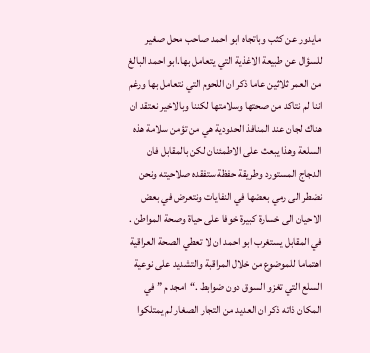مايدور عن كثب وباتجاه ابو احمد صاحب محل صغير للسؤال عن طبيعة الاغذية التي يتعامل بها.ابو احمد البالغ من العمر ثلاثين عاما ذكر ان اللحوم التي نتعامل بها ورغم اننا لم نتاكد من صحتها وسلامتها لكننا وبالاخير نعتقد ان هناك لجان عند المنافذ الحدودية هي من تؤمن سلامة هذه السلعة وهذا يبعث على الاطمئنان لكن بالمقابل فان الدجاج المستورد وطريقة حفظة ستفقده صلاحيته ونحن نضطر الى رمي بعضها في النفايات ونتعرض في بعض الاحيان الى خسارة كبيرة خوفا على حياة وصحة المواطن . في المقابل يستغرب ابو احمد ان لا تعطي الصحة العراقية اهتماما للموضوع من خلال المراقبة والتشديد على نوعية السلع التي تغزو السوق دون ضوابط .“امجد م ” في المكان ذاته ذكر ان العديد من التجار الصغار لم يمتلكوا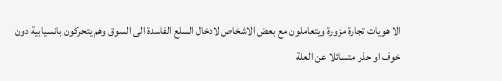الا هويات تجارة مزورة ويتعاملون مع بعض الاشخاص لادخال السلع الفاسدة الى السوق وهم يتحركون بانسيابية دون خوف او حذر متسائلا عن العلة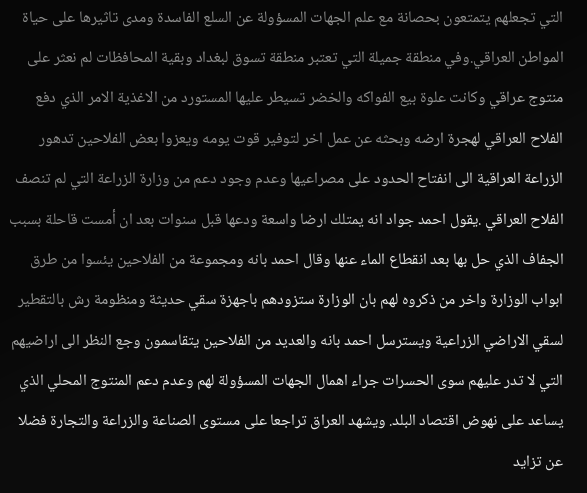التي تجعلهم يتمتعون بحصانة مع علم الجهات المسؤولة عن السلع الفاسدة ومدى تاثيرها على حياة المواطن العراقي.وفي منطقة جميلة التي تعتبر منطقة تسوق لبغداد وبقية المحافظات لم نعثر على منتوج عراقي وكانت علوة بيع الفواكه والخضر تسيطر عليها المستورد من الاغذية الامر الذي دفع الفلاح العراقي لهجرة ارضه وبحثه عن عمل اخر لتوفير قوت يومه ويعزوا بعض الفلاحين تدهور الزراعة العراقية الى انفتاح الحدود على مصراعيها وعدم وجود دعم من وزارة الزراعة التي لم تنصف الفلاح العراقي .يقول احمد جواد انه يمتلك ارضا واسعة ودعها قبل سنوات بعد ان أمست قاحلة بسبب الجفاف الذي حل بها بعد انقطاع الماء عنها وقال احمد بانه ومجموعة من الفلاحين يئسوا من طرق ابواب الوزارة واخر من ذكروه لهم بان الوزارة ستزودهم باجهزة سقي حديثة ومنظومة رش بالتقطير لسقي الاراضي الزراعية ويسترسل احمد بانه والعديد من الفلاحين يتقاسمون وجع النظر الى اراضيهم التي لا تدر عليهم سوى الحسرات جراء اهمال الجهات المسؤولة لهم وعدم دعم المنتوج المحلي الذي يساعد على نهوض اقتصاد البلد. ويشهد العراق تراجعا على مستوى الصناعة والزراعة والتجارة فضلا عن تزايد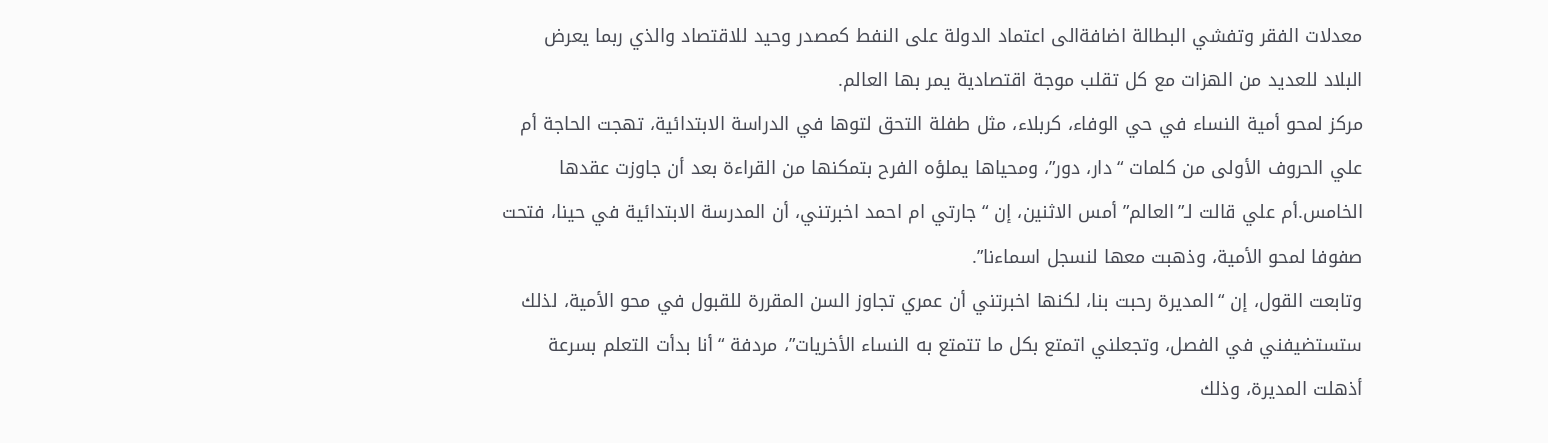معدلات الفقر وتفشي البطالة اضافةالى اعتماد الدولة على النفط كمصدر وحيد للاقتصاد والذي ربما يعرض البلاد للعديد من الهزات مع كل تقلب موجة اقتصادية يمر بها العالم.
مركز لمحو أمية النساء في حي الوفاء، كربلاء، مثل طفلة التحق لتوها في الدراسة الابتدائية، تهجت الحاجة أم علي الحروف الأولى من كلمات “دار، دور”، ومحياها يملؤه الفرح بتمكنها من القراءة بعد أن جاوزت عقدها الخامس.أم علي قالت لـ”العالم” أمس الاثنين، إن “جارتي ام احمد اخبرتني، أن المدرسة الابتدائية في حينا، فتحت صفوفا لمحو الأمية، وذهبت معها لنسجل اسماءنا”.
وتابعت القول، إن “المديرة رحبت بنا، لكنها اخبرتني أن عمري تجاوز السن المقررة للقبول في محو الأمية، لذلك ستستضيفني في الفصل، وتجعلني اتمتع بكل ما تتمتع به النساء الأخريات”، مردفة “أنا بدأت التعلم بسرعة أذهلت المديرة، وذلك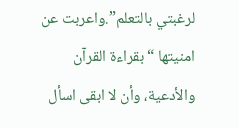لرغبتي بالتعلم”.واعربت عن امنيتها “بقراءة القرآن والأدعية، وأن لا ابقى اسأل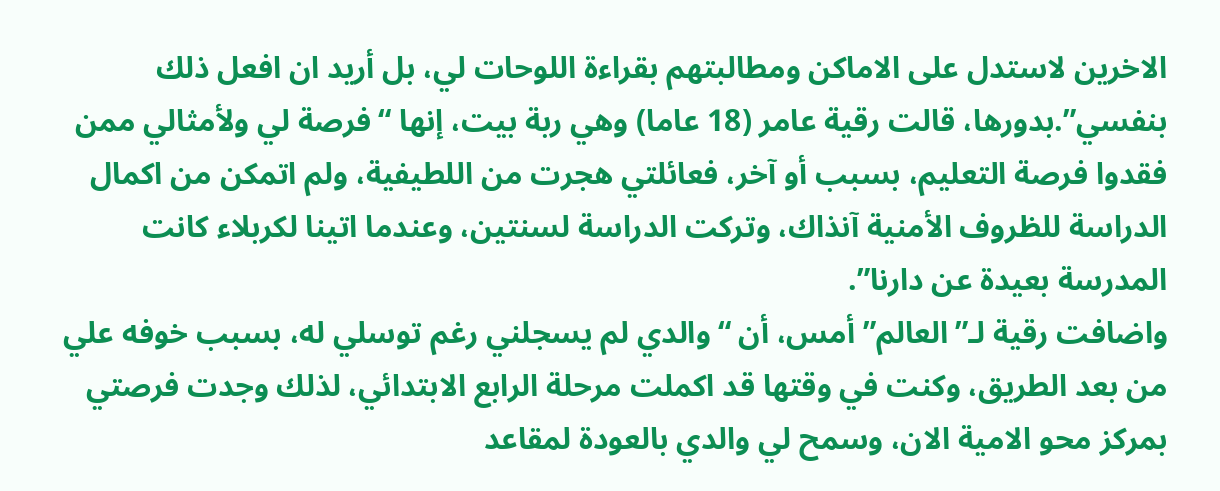الاخرين لاستدل على الاماكن ومطالبتهم بقراءة اللوحات لي، بل أريد ان افعل ذلك بنفسي”.بدورها، قالت رقية عامر (18 عاما) وهي ربة بيت، إنها “فرصة لي ولأمثالي ممن فقدوا فرصة التعليم، بسبب أو آخر، فعائلتي هجرت من اللطيفية، ولم اتمكن من اكمال الدراسة للظروف الأمنية آنذاك، وتركت الدراسة لسنتين، وعندما اتينا لكربلاء كانت المدرسة بعيدة عن دارنا”.
واضافت رقية لـ”العالم” أمس، أن “والدي لم يسجلني رغم توسلي له، بسبب خوفه علي من بعد الطريق، وكنت في وقتها قد اكملت مرحلة الرابع الابتدائي، لذلك وجدت فرصتي بمركز محو الامية الان، وسمح لي والدي بالعودة لمقاعد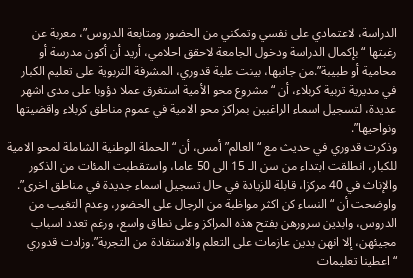الدراسة، لاعتمادي على نفسي وتمكني من الحضور ومتابعة الدروس”، معربة عن رغبتها “بإكمال الدراسة ودخول الجامعة لاحقق احلامي، أريد أن أكون مدرسة أو محامية أو طبيبة”.من جانبها، بينت علية قدوري، المشرفة التربوية على تعليم الكبار في مديرية تربية كربلاء، أن “مشروع محو الأمية استغرق عملا دؤوبا على مدى اشهر عديدة، لتسجيل اسماء الراغبين بمراكز محو الامية في عموم مناطق كربلاء واقضيتها ونواحيها”.
وذكرت قدوري في حديث مع “العالم” أمس، أن “الحملة الوطنية الشاملة لمحو الامية للكبار، انطلقت ابتداء من سن الـ 15 الى 50 عاما، واستقطبت المئات من الذكور والإناث في 40 مركزا، قابلة للزيادة في حال تسجيل اسماء جديدة في مناطق اخرى”.
واوضحت أن “النساء كن اكثر مواظبة من الرجال على الحضور، وعدم التغيب من الدروس، وابدين سرورهن بفتح هذه المراكز وعلى نطاق واسع، ورغم تعدد اسباب مجيئهن، إلا انهن بدين عازمات على التعلم والاستفادة من التجربة”.وزادت قدوري “اعطينا تعليمات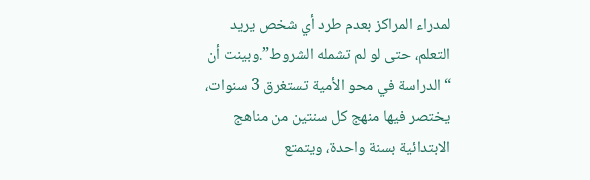لمدراء المراكز بعدم طرد أي شخص يريد التعلم، حتى لو لم تشمله الشروط”.وبينت أن “الدراسة في محو الأمية تستغرق 3 سنوات، يختصر فيها منهج كل سنتين من مناهج الابتدائية بسنة واحدة، ويتمتع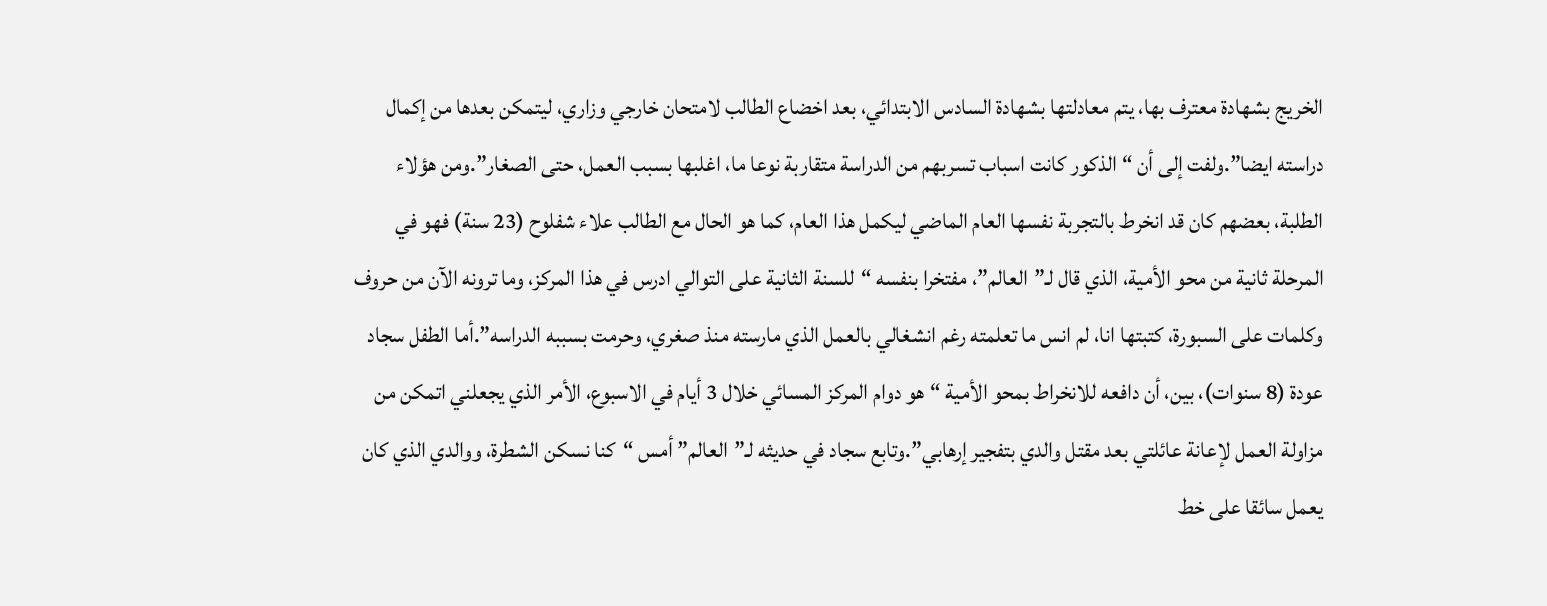الخريج بشهادة معترف بها، يتم معادلتها بشهادة السادس الابتدائي، بعد اخضاع الطالب لامتحان خارجي وزاري، ليتمكن بعدها من إكمال دراسته ايضا”.ولفت إلى أن “الذكور كانت اسباب تسربهم من الدراسة متقاربة نوعا ما، اغلبها بسبب العمل، حتى الصغار”.ومن هؤلاء الطلبة، بعضهم كان قد انخرط بالتجربة نفسها العام الماضي ليكمل هذا العام، كما هو الحال مع الطالب علاء شفلوح (23 سنة) فهو في المرحلة ثانية من محو الأمية، الذي قال لـ”العالم”، مفتخرا بنفسه “للسنة الثانية على التوالي ادرس في هذا المركز، وما ترونه الآن من حروف وكلمات على السبورة، كتبتها انا، لم انس ما تعلمته رغم انشغالي بالعمل الذي مارسته منذ صغري، وحرمت بسببه الدراسه”.أما الطفل سجاد عودة (8 سنوات)، بين، أن دافعه للانخراط بمحو الأمية “هو دوام المركز المسائي خلال 3 أيام في الاسبوع، الأمر الذي يجعلني اتمكن من مزاولة العمل لإعانة عائلتي بعد مقتل والدي بتفجير إرهابي”.وتابع سجاد في حديثه لـ”العالم” أمس “كنا نسكن الشطرة، ووالدي الذي كان يعمل سائقا على خط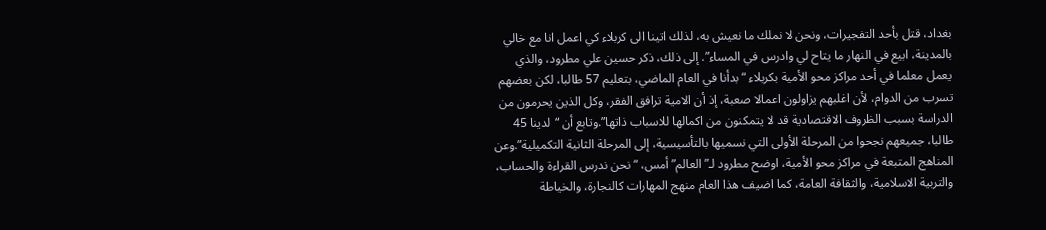بغداد، قتل بأحد التفجيرات، ونحن لا نملك ما نعيش به، لذلك اتينا الى كربلاء كي اعمل انا مع خالي بالمدينة، ابيع في النهار ما يتاح لي وادرس في المساء”. إلى ذلك، ذكر حسين علي مطرود، والذي يعمل معلما في أحد مراكز محو الأمية بكربلاء “بدأنا في العام الماضي، بتعليم 57 طالبا، لكن بعضهم تسرب من الدوام، لأن اغلبهم يزاولون اعمالا صعبة، إذ أن الامية ترافق الفقر، وكل الذين يحرمون من الدراسة بسبب الظروف الاقتصادية قد لا يتمكنون من اكمالها للاسباب ذاتها”.وتابع أن “لدينا 45 طالبا، جميعهم نجحوا من المرحلة الأولى التي نسميها بالتأسيسية، إلى المرحلة الثانية التكميلية”.وعن المناهج المتبعة في مراكز محو الأمية، اوضح مطرود لـ”العالم” أمس، “نحن ندرس القراءة والحساب، والتربية الاسلامية، والثقافة العامة، كما اضيف هذا العام منهج المهارات كالنجارة، والخياطة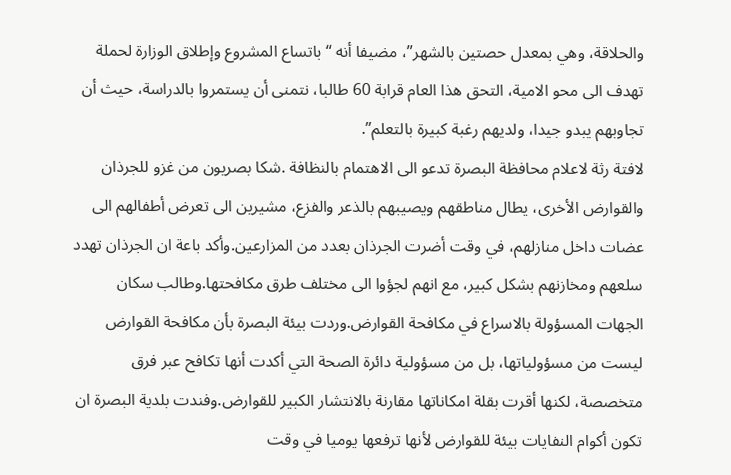والحلاقة، وهي بمعدل حصتين بالشهر”، مضيفا أنه “باتساع المشروع وإطلاق الوزارة لحملة تهدف الى محو الامية، التحق هذا العام قرابة 60 طالبا، نتمنى أن يستمروا بالدراسة، حيث أن تجاوبهم يبدو جيدا، ولديهم رغبة كبيرة بالتعلم”.
لافتة رثة لاعلام محافظة البصرة تدعو الى الاهتمام بالنظافة .شكا بصريون من غزو للجرذان والقوارض الأخرى، يطال مناطقهم ويصيبهم بالذعر والفزع، مشيرين الى تعرض أطفالهم الى عضات داخل منازلهم، في وقت أضرت الجرذان بعدد من المزارعين.وأكد باعة ان الجرذان تهدد سلعهم ومخازنهم بشكل كبير، مع انهم لجؤوا الى مختلف طرق مكافحتها.وطالب سكان الجهات المسؤولة بالاسراع في مكافحة القوارض.وردت بيئة البصرة بأن مكافحة القوارض ليست من مسؤولياتها، بل من مسؤولية دائرة الصحة التي أكدت أنها تكافح عبر فرق متخصصة، لكنها أقرت بقلة امكاناتها مقارنة بالانتشار الكبير للقوارض.وفندت بلدية البصرة ان تكون أكوام النفايات بيئة للقوارض لأنها ترفعها يوميا في وقت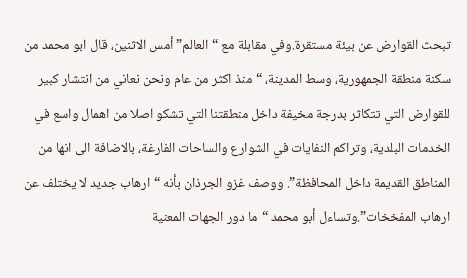تبحث القوارض عن بيئة مستقرة.وفي مقابلة مع “العالم” أمس الاثنين، قال ابو محمد من سكنة منطقة الجمهورية، وسط المدينة، “منذ اكثر من عام ونحن نعاني من انتشار كبير للقوارض التي تتكاثر بدرجة مخيفة داخل منطقتنا التي تشكو اصلا من اهمال واسع في الخدمات البلدية، وتراكم النفايات في الشوارع والساحات الفارغة، بالاضافة الى انها من المناطق القديمة داخل المحافظة”. ووصف غزو الجرذان بأنه “ارهاب جديد لا يختلف عن ارهاب المفخخات”.وتساءل أبو محمد “ما دور الجهات المعنية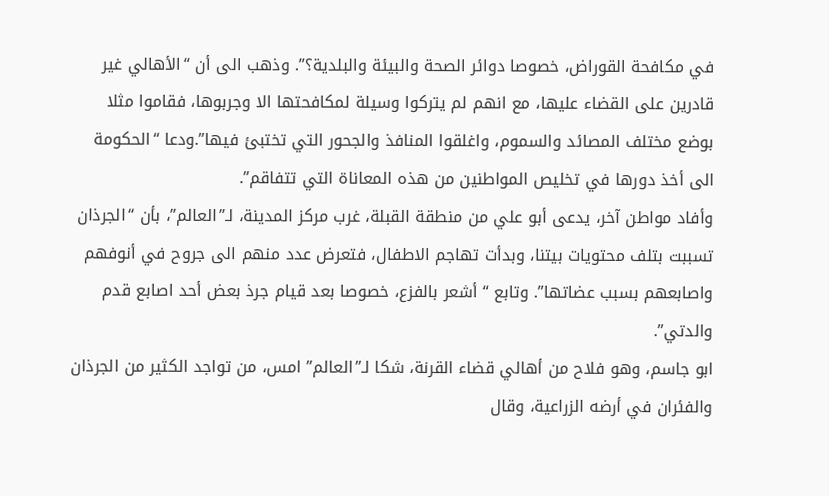في مكافحة القوراض، خصوصا دوائر الصحة والبيئة والبلدية؟”. وذهب الى أن “الأهالي غير قادرين على القضاء عليها، مع انهم لم يتركوا وسيلة لمكافحتها الا وجربوها، فقاموا مثلا بوضع مختلف المصائد والسموم، واغلقوا المنافذ والجحور التي تختبئ فيها”.ودعا “الحكومة الى أخذ دورها في تخليص المواطنين من هذه المعاناة التي تتفاقم”.
وأفاد مواطن آخر، يدعى أبو علي من منطقة القبلة، غرب مركز المدينة، لـ”العالم”، بأن “الجرذان تسببت بتلف محتويات بيتنا، وبدأت تهاجم الاطفال، فتعرض عدد منهم الى جروح في أنوفهم واصابعهم بسبب عضاتها”. وتابع “أشعر بالفزع، خصوصا بعد قيام جرذ بعض أحد اصابع قدم والدتي”.
ابو جاسم، وهو فلاح من أهالي قضاء القرنة، شكا لـ”العالم” امس، من تواجد الكثير من الجرذان والفئران في أرضه الزراعية، وقال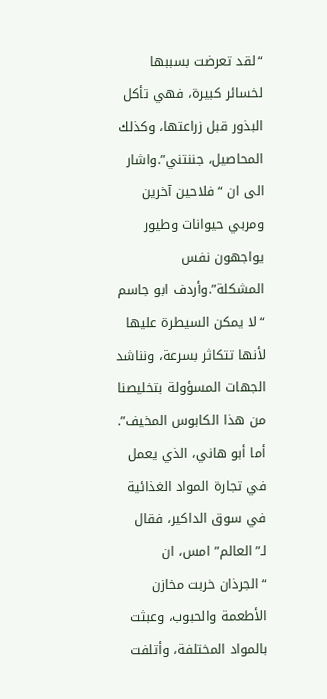“لقد تعرضت بسببها لخسائر كبيرة، فهي تأكل البذور قبل زراعتها، وكذلك المحاصيل، جننتني”.واشار الى ان “فلاحين آخرين ومربي حيوانات وطيور يواجهون نفس المشكلة”.وأردف ابو جاسم “لا يمكن السيطرة عليها لأنها تتكاثر بسرعة، ونناشد الجهات المسؤولة بتخليصنا من هذا الكابوس المخيف”.
أما أبو هاني، الذي يعمل في تجارة المواد الغذائية في سوق الداكير، فقال لـ”العالم” امس، ان “الجرذان خربت مخازن الأطعمة والحبوب، وعبثت بالمواد المختلفة، وأتلفت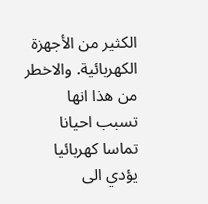الكثير من الأجهزة الكهربائية. والاخطر من هذا انها تسبب احيانا تماسا كهربائيا يؤدي الى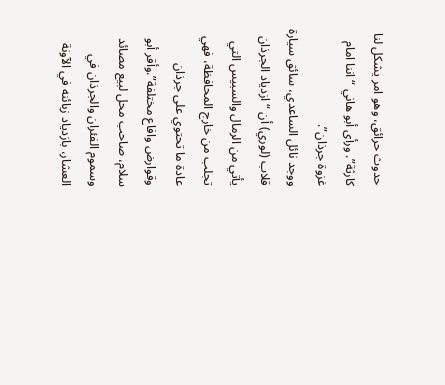حدوث حرائق، وهو امر يشكل لنا كارثة”. ورأى أبو هاني “اننا امام غزوة جرذان”.
ووجد نائل الساعدي، سائق سيارة قلاب (لوري) أن “ازدياد الجرذان يأتي من الرمال والسبيس التي تجلب من خارج المحافظة، فهي عادة ما تحتوي على جرذان وقوارض وافاع مختلفة”.وأقر أبو سلام، صاحب محل لبيع مصائد وسموم الفئران والجرذان في العشار، بازدياد زبائنه في الآونة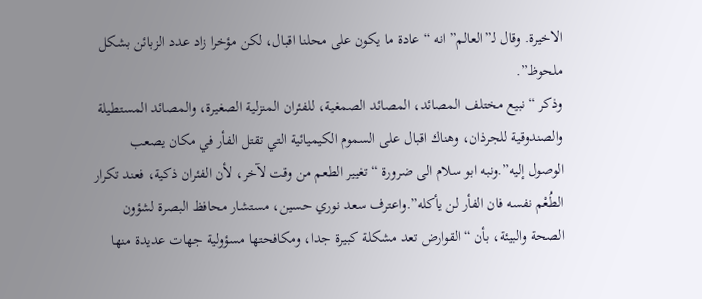الاخيرة. وقال لـ”العالم” انه “عادة ما يكون على محلنا اقبال، لكن مؤخرا زاد عدد الزبائن بشكل ملحوظ”.
وذكر “نبيع مختلف المصائد، المصائد الصمغية، للفئران المنزلية الصغيرة، والمصائد المستطيلة والصندوقية للجرذان، وهناك اقبال على السموم الكيميائية التي تقتل الفأر في مكان يصعب الوصول إليه”.ونبه ابو سلام الى ضرورة “تغيير الطعم من وقت لآخر، لأن الفئران ذكية، فعند تكرار الطُعْم نفسه فان الفأر لن يأكله”.واعترف سعد نوري حسين، مستشار محافظ البصرة لشؤون الصحة والبيئة، بأن “القوارض تعد مشكلة كبيرة جدا، ومكافحتها مسؤولية جهات عديدة منها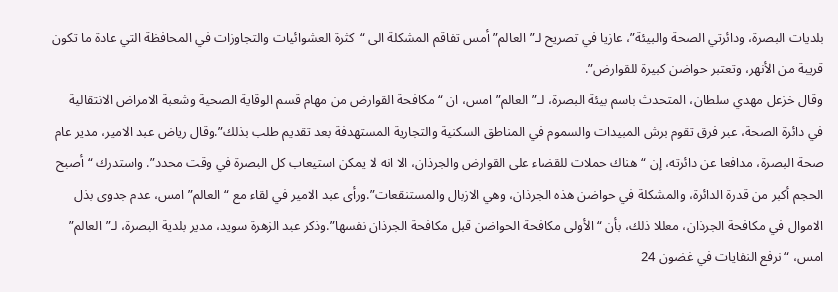بلديات البصرة، ودائرتي الصحة والبيئة”، عازيا في تصريح لـ”العالم” أمس تفاقم المشكلة الى “كثرة العشوائيات والتجاوزات في المحافظة التي عادة ما تكون قريبة من الأنهر، وتعتبر حواضن كبيرة للقوارض”.
وقال خزعل مهدي سلطان، المتحدث باسم بيئة البصرة، لـ”العالم” امس، ان “مكافحة القوارض من مهام قسم الوقاية الصحية وشعبة الامراض الانتقالية في دائرة الصحة، عبر فرق تقوم برش المبيدات والسموم في المناطق السكنية والتجارية المستهدفة بعد تقديم طلب بذلك”.وقال رياض عبد الامير، مدير عام صحة البصرة، مدافعا عن دائرته، إن “هناك حملات للقضاء على القوارض والجرذان، الا انه لا يمكن استيعاب كل البصرة في وقت محدد”. واستدرك “أصبح الحجم أكبر من قدرة الدائرة، والمشكلة في حواضن هذه الجرذان، وهي الازبال والمستنقعات”.ورأى عبد الامير في لقاء مع “العالم” امس، عدم جدوى بذل الاموال في مكافحة الجرذان، معللا ذلك، بأن “الأولى مكافحة الحواضن قبل مكافحة الجرذان نفسها”.وذكر عبد الزهرة سويد، مدير بلدية البصرة، لـ”العالم” امس، “نرفع النفايات في غضون 24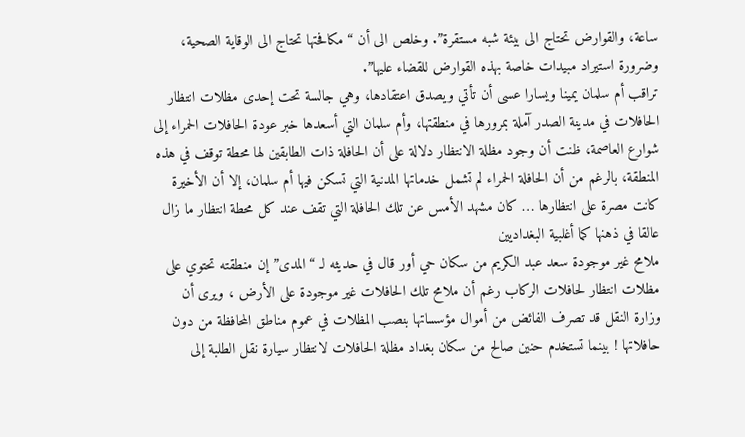ساعة، والقوارض تحتاج الى بيئة شبه مستقرة”. وخلص الى أن “مكافحتها تحتاج الى الوقاية الصحية، وضرورة استيراد مبيدات خاصة بهذه القوارض للقضاء عليها”.
تراقب أم سلمان يمينا ويسارا عسى أن تأتي ويصدق اعتقادها، وهي جالسة تحت إحدى مظلات انتظار الحافلات في مدينة الصدر آملة بمرورها في منطقتها، وأم سلمان التي أسعدها خبر عودة الحافلات الحمراء إلى شوارع العاصمة، ظنت أن وجود مظلة الانتظار دلالة على أن الحافلة ذات الطابقين لها محطة توقف في هذه المنطقة، بالرغم من أن الحافلة الحمراء لم تشمل خدماتها المدنية التي تسكن فيها أم سلمان، إلا أن الأخيرة كانت مصرة على انتظارها … كان مشهد الأمس عن تلك الحافلة التي تقف عند كل محطة انتظار ما زال عالقا في ذهنها كما أغلبية البغداديين
ملامح غير موجودة سعد عبد الكريم من سكان حي أور قال في حديثه لـ “المدى” إن منطقته تحتوي على مظلات انتظار لحافلات الركاب رغم أن ملامح تلك الحافلات غير موجودة على الأرض ، ويرى أن وزارة النقل قد تصرف الفائض من أموال مؤسساتها بنصب المظلات في عموم مناطق المحافظة من دون حافلاتها ! بينما تستخدم حنين صالح من سكان بغداد مظلة الحافلات لانتظار سيارة نقل الطلبة إلى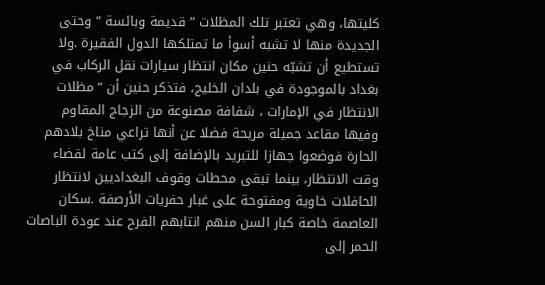كليتها، وهي تعتبر تلك المظلات ” قديمة وبائسة ” وحتى الجديدة منها لا تشبه أسوأ ما تمتلكها الدول الفقيرة .ولا تستطيع أن تشبّه حنين مكان انتظار سيارات نقل الركاب في بغداد بالموجودة في بلدان الخليج، فتذكر حنين أن “مظلات الانتظار في الإمارات ، شفافة مصنوعة من الزجاج المقاوم وفيها مقاعد جميلة مريحة فضلا عن أنها تراعي مناخ بلادهم الحارة فوضعوا جهازا للتبريد بالإضافة إلى كتب عامة لقضاء وقت الانتظار، بينما تبقى محطات وقوف البغداديين لانتظار الحافلات خاوية ومفتوحة على غبار حفريات الأرصفة .سكان العاصمة خاصة كبار السن منهم انتابهم الفرح عند عودة الباصات الحمر إلى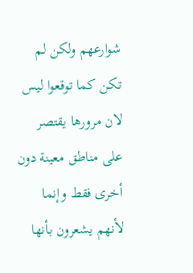شوارعهم ولكن لم تكن كما توقعوا ليس لان مرورها يقتصر على مناطق معينة دون أخرى فقط وإنما لأنهم يشعرون بأنها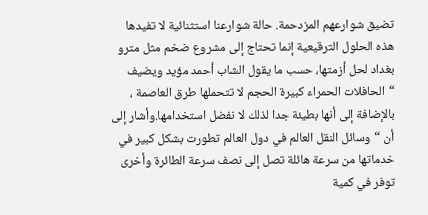تضيق شوارعهم المزدحمة. حالة شوارعنا استثنائية لا تفيدها هذه الحلول الترقيعية إنما تحتاج إلى مشروع ضخم مثل مترو بغداد لحل أزمتها، حسب ما يقول الشاب أحمد مؤيد ويضيف “الحافلات الحمراء كبيرة الحجم لا تتحملها طرق العاصمة ، بالإضافة إلى أنها بطيئة جدا لذلك لا نفضل استخدامها.وأشار إلى أن “وسائل النقل العالم في دول العالم تطورت بشكل كبير في خدماتها من سرعة هائلة تصل إلى نصف سرعة الطائرة وأخرى توفر في كمية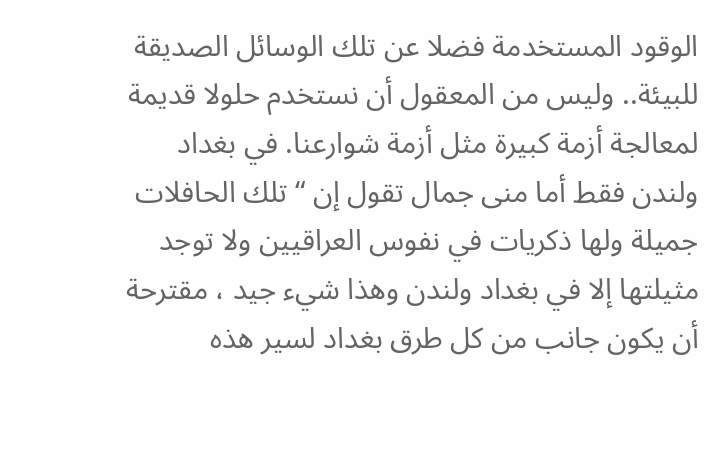الوقود المستخدمة فضلا عن تلك الوسائل الصديقة للبيئة.. وليس من المعقول أن نستخدم حلولا قديمة لمعالجة أزمة كبيرة مثل أزمة شوارعنا. في بغداد ولندن فقط أما منى جمال تقول إن “تلك الحافلات جميلة ولها ذكريات في نفوس العراقيين ولا توجد مثيلتها إلا في بغداد ولندن وهذا شيء جيد ، مقترحة أن يكون جانب من كل طرق بغداد لسير هذه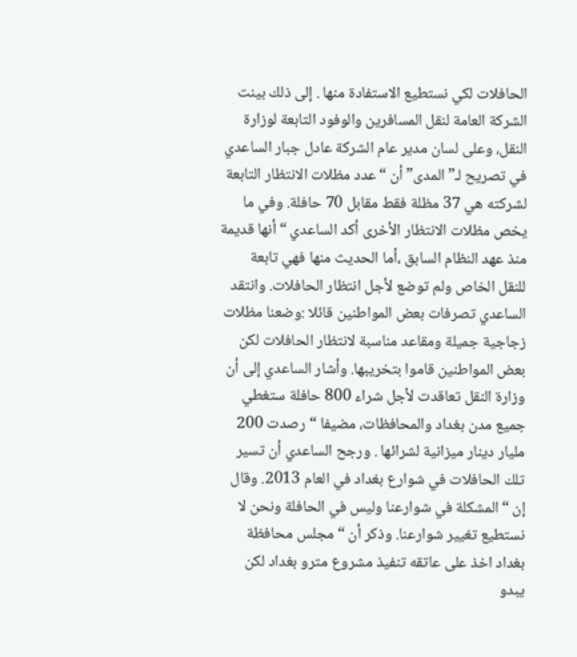الحافلات لكي نستطيع الاستفادة منها . إلى ذلك بينت الشركة العامة لنقل المسافرين والوفود التابعة لوزارة النقل، وعلى لسان مدير عام الشركة عادل جبار الساعدي في تصريح لـ”المدى” أن “عدد مظلات الانتظار التابعة لشركته هي 37 مظلة فقط مقابل 70 حافلة. وفي ما يخص مظلات الانتظار الأخرى أكد الساعدي “أنها قديمة منذ عهد النظام السابق ،أما الحديث منها فهي تابعة للنقل الخاص ولم توضع لأجل انتظار الحافلات. وانتقد الساعدي تصرفات بعض المواطنين قائلا :وضعنا مظلات زجاجية جميلة ومقاعد مناسبة لانتظار الحافلات لكن بعض المواطنين قاموا بتخريبها. وأشار الساعدي إلى أن وزارة النقل تعاقدت لأجل شراء 800 حافلة ستغطي جميع مدن بغداد والمحافظات، مضيفا “رصدت 200 مليار دينار ميزانية لشرائها . ورجح الساعدي أن تسير تلك الحافلات في شوارع بغداد في العام 2013. وقال إن “المشكلة في شوارعنا وليس في الحافلة ونحن لا نستطيع تغيير شوارعنا. وذكر أن “مجلس محافظة بغداد اخذ على عاتقه تنفيذ مشروع مترو بغداد لكن يبدو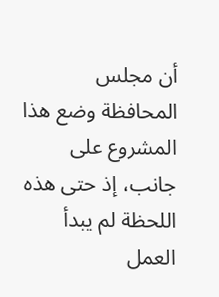أن مجلس المحافظة وضع هذا المشروع على جانب، إذ حتى هذه اللحظة لم يبدأ العمل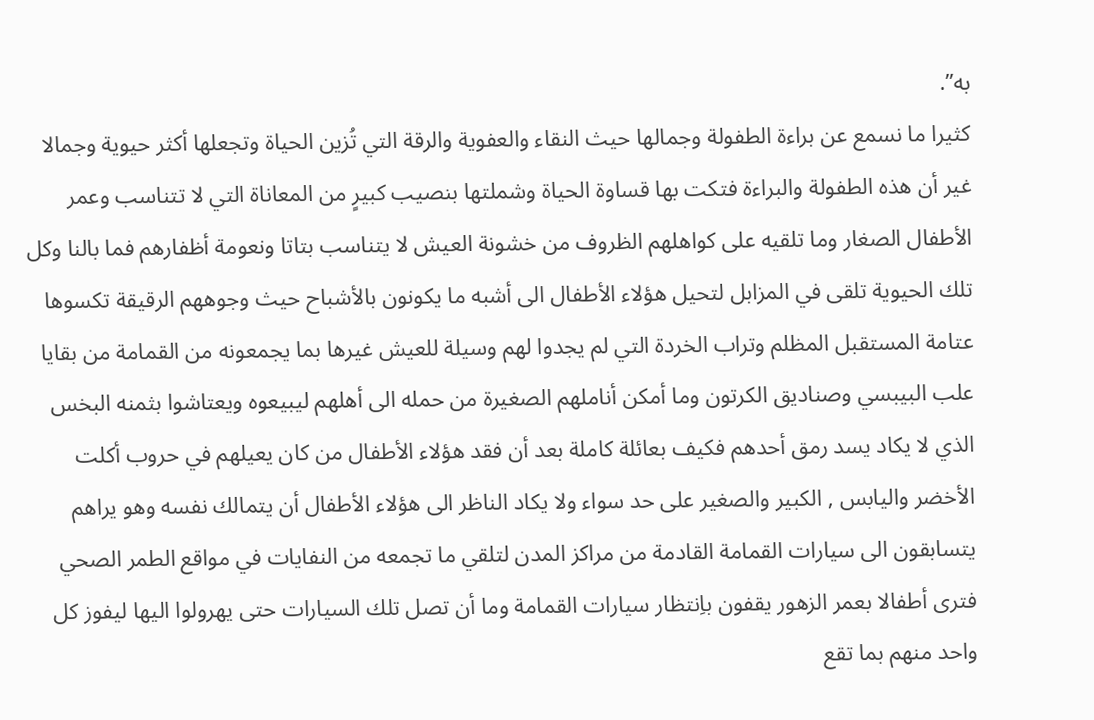به”.
كثيرا ما نسمع عن براءة الطفولة وجمالها حيث النقاء والعفوية والرقة التي تُزين الحياة وتجعلها أكثر حيوية وجمالا غير أن هذه الطفولة والبراءة فتكت بها قساوة الحياة وشملتها بنصيب كبيرٍ من المعاناة التي لا تتناسب وعمر الأطفال الصغار وما تلقيه على كواهلهم الظروف من خشونة العيش لا يتناسب بتاتا ونعومة أظفارهم فما بالنا وكل تلك الحيوية تلقى في المزابل لتحيل هؤلاء الأطفال الى أشبه ما يكونون بالأشباح حيث وجوههم الرقيقة تكسوها عتامة المستقبل المظلم وتراب الخردة التي لم يجدوا لهم وسيلة للعيش غيرها بما يجمعونه من القمامة من بقايا علب البيبسي وصناديق الكرتون وما أمكن أناملهم الصغيرة من حمله الى أهلهم ليبيعوه ويعتاشوا بثمنه البخس الذي لا يكاد يسد رمق أحدهم فكيف بعائلة كاملة بعد أن فقد هؤلاء الأطفال من كان يعيلهم في حروب أكلت الأخضر واليابس , الكبير والصغير على حد سواء ولا يكاد الناظر الى هؤلاء الأطفال أن يتمالك نفسه وهو يراهم يتسابقون الى سيارات القمامة القادمة من مراكز المدن لتلقي ما تجمعه من النفايات في مواقع الطمر الصحي فترى أطفالا بعمر الزهور يقفون باِنتظار سيارات القمامة وما أن تصل تلك السيارات حتى يهرولوا اليها ليفوز كل واحد منهم بما تقع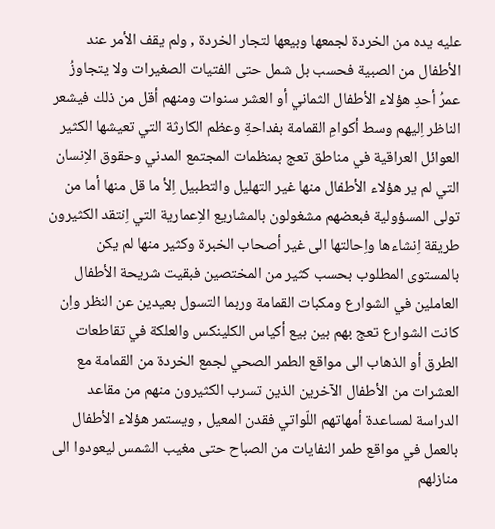عليه يده من الخردة لجمعها وبيعها لتجار الخردة , ولم يقف الأمر عند الأطفال من الصبية فحسب بل شمل حتى الفتيات الصغيرات ولا يتجاوزُ عمرُ أحدِ هؤلاء الأطفال الثماني أو العشر سنوات ومنهم أقل من ذلك فيشعر الناظر اِليهم وسط أكوامِ القمامة بفداحةِ وعظم الكارثة التي تعيشها الكثير العوائل العراقية في مناطق تعج بمنظمات المجتمع المدني وحقوق الاِنسان التي لم ير هؤلاء الأطفال منها غير التهليل والتطبيل اِلأ ما قل منها أما من تولى المسؤولية فبعضهم مشغولون بالمشاريع الاِعمارية التي اِنتقد الكثيرون طريقة اِنشاءها واِحالتها الى غير أصحاب الخبرة وكثير منها لم يكن بالمستوى المطلوب بحسب كثير من المختصين فبقيت شريحة الأطفال العاملين في الشوارع ومكبات القمامة وربما التسول بعيدين عن النظر واِن كانت الشوارع تعج بهم بين بيع أكياس الكلينكس والعلكة في تقاطعات الطرق أو الذهاب الى مواقع الطمر الصحي لجمع الخردة من القمامة مع العشرات من الأطفال الآخرين الذين تسرب الكثيرون منهم من مقاعد الدراسة لمساعدة أمهاتهم اللّواتي فقدن المعيل , ويستمر هؤلاء الأطفال بالعمل في مواقع طمر النفايات من الصباح حتى مغيب الشمس ليعودوا الى منازلهم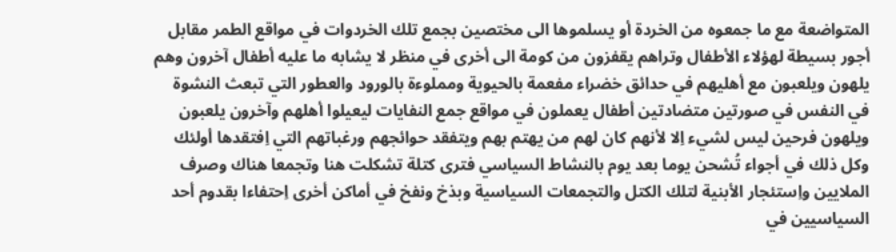المتواضعة مع ما جمعوه من الخردة أو يسلموها الى مختصين بجمع تلك الخردوات في مواقع الطمر مقابل أجور بسيطة لهؤلاء الأطفال وتراهم يقفزون من كومة الى أخرى في منظر لا يشابه ما عليه أطفال آخرون وهم يلهون ويلعبون مع أهليهم في حدائق خضراء مفعمة بالحيوية ومملوءة بالورود والعطور التي تبعث النشوة في النفس في صورتين متضادتين أطفال يعملون في مواقع جمع النفايات ليعيلوا أهلهم وآخرون يلعبون ويلهون فرحين ليس لشيء اِلا لأنهم كان لهم من يهتم بهم ويتفقد حوائجهم ورغباتهم التي اِفتقدها أولئك وكل ذلك في أجواء تُشحن يوما بعد يوم بالنشاط السياسي فترى كتلة تشكلت هنا وتجمعا هناك وصرف الملايين واِستئجار الأبنية لتلك الكتل والتجمعات السياسية وبذخ ونفخ في أماكن أخرى اِحتفاءا بقدوم أحد السياسيين في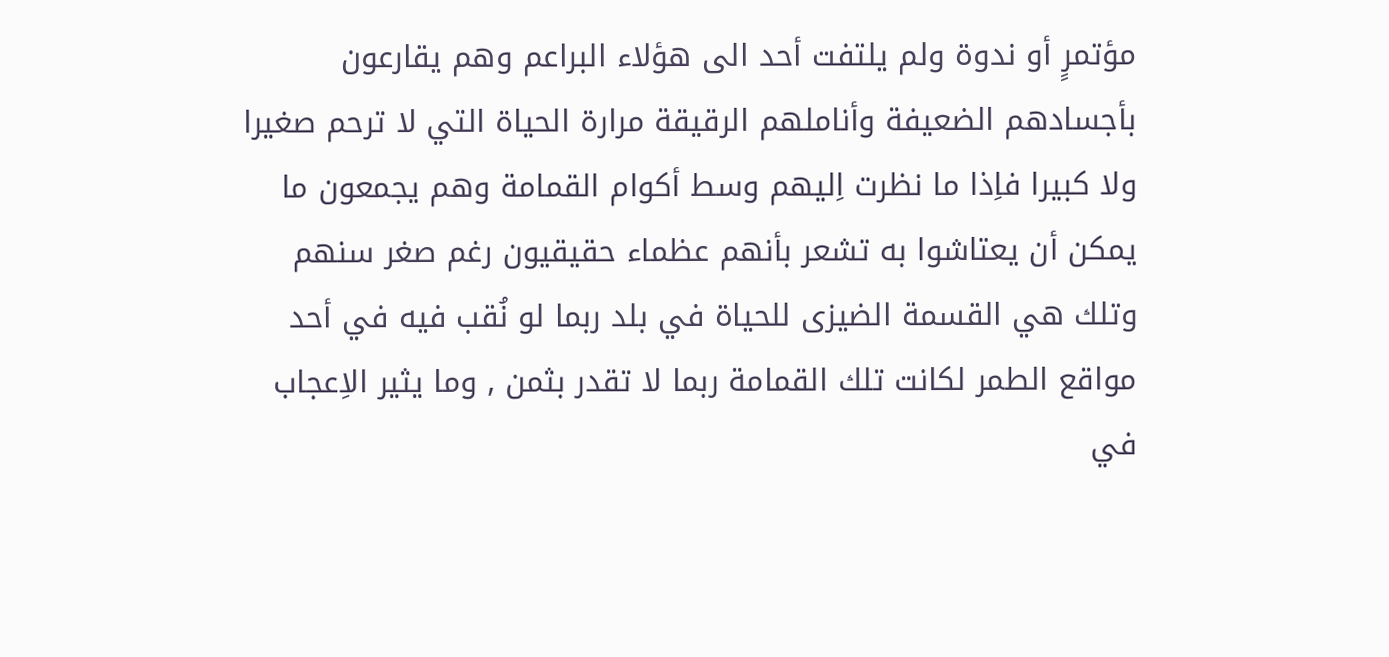مؤتمرٍ أو ندوة ولم يلتفت أحد الى هؤلاء البراعم وهم يقارعون بأجسادهم الضعيفة وأناملهم الرقيقة مرارة الحياة التي لا ترحم صغيرا ولا كبيرا فاِذا ما نظرت اِليهم وسط أكوام القمامة وهم يجمعون ما يمكن أن يعتاشوا به تشعر بأنهم عظماء حقيقيون رغم صغر سنهم وتلك هي القسمة الضيزى للحياة في بلد ربما لو نُقب فيه في أحد مواقع الطمر لكانت تلك القمامة ربما لا تقدر بثمن , وما يثير الاِعجاب في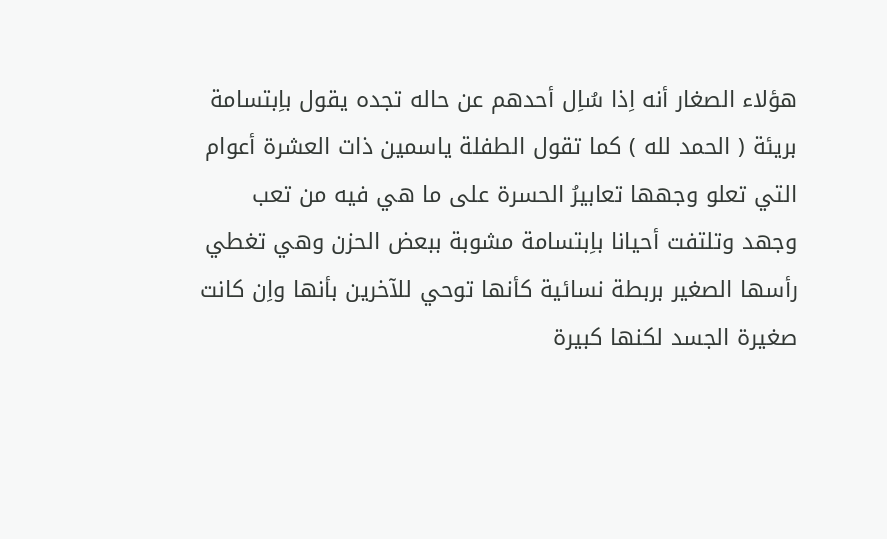هؤلاء الصغار أنه اِذا سُاِل أحدهم عن حاله تجده يقول باِبتسامة بريئة ( الحمد لله ) كما تقول الطفلة ياسمين ذات العشرة أعوام التي تعلو وجهها تعابيرُ الحسرة على ما هي فيه من تعب وجهد وتلتفت أحيانا باِبتسامة مشوبة ببعض الحزن وهي تغطي رأسها الصغير بربطة نسائية كأنها توحي للآخرين بأنها واِن كانت صغيرة الجسد لكنها كبيرة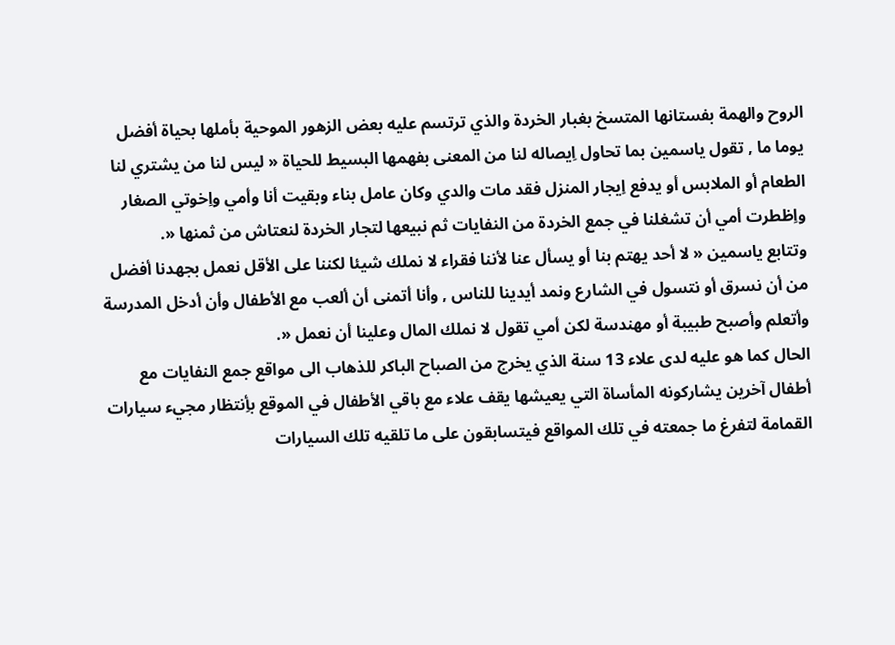الروح والهمة بفستانها المتسخ بغبار الخردة والذي ترتسم عليه بعض الزهور الموحية بأملها بحياة أفضل يوما ما , تقول ياسمين بما تحاول اِيصاله لنا من المعنى بفهمها البسيط للحياة « ليس لنا من يشتري لنا الطعام أو الملابس أو يدفع اِيجار المنزل فقد مات والدي وكان عامل بناء وبقيت أنا وأمي واِخوتي الصغار واِظطرت أمي أن تشغلنا في جمع الخردة من النفايات ثم نبيعها لتجار الخردة لنعتاش من ثمنها «.
وتتابع ياسمين « لا أحد يهتم بنا أو يسأل عنا لأننا فقراء لا نملك شيئا لكننا على الأقل نعمل بجهدنا أفضل من أن نسرق أو نتسول في الشارع ونمد أيدينا للناس , وأنا أتمنى أن ألعب مع الأطفال وأن أدخل المدرسة وأتعلم وأصبح طبيبة أو مهندسة لكن أمي تقول لا نملك المال وعلينا أن نعمل «.
الحال كما هو عليه لدى علاء 13 سنة الذي يخرج من الصباح الباكر للذهاب الى مواقع جمع النفايات مع أطفال آخرين يشاركونه المأساة التي يعيشها يقف علاء مع باقي الأطفال في الموقع بأِنتظار مجيء سيارات القمامة لتفرغ ما جمعته في تلك المواقع فيتسابقون على ما تلقيه تلك السيارات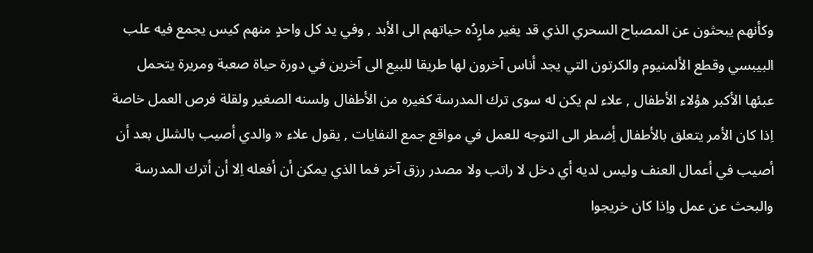وكأنهم يبحثون عن المصباح السحري الذي قد يغير مارٍدُه حياتهم الى الأبد , وفي يد كل واحدٍ منهم كيس يجمع فيه علب البيبسي وقطع الألمنيوم والكرتون التي يجد أناس آخرون لها طريقا للبيع الى آخرين في دورة حياة صعبة ومريرة يتحمل عبئها الأكبر هؤلاء الأطفال , علاء لم يكن له سوى ترك المدرسة كغيره من الأطفال ولسنه الصغير ولقلة فرص العمل خاصة اِذا كان الأمر يتعلق بالأطفال أِضطر الى التوجه للعمل في مواقع جمع النفايات , يقول علاء « والدي أصيب بالشلل بعد أن أصيب في أعمال العنف وليس لديه أي دخل لا راتب ولا مصدر رزق آخر فما الذي يمكن أن أفعله اِلا أن أترك المدرسة والبحث عن عمل واِذا كان خريجوا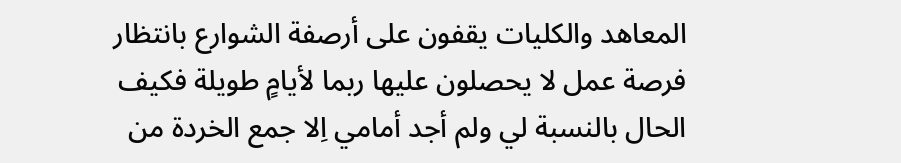المعاهد والكليات يقفون على أرصفة الشوارع بانتظار فرصة عمل لا يحصلون عليها ربما لأيامٍ طويلة فكيف الحال بالنسبة لي ولم أجد أمامي اِلا جمع الخردة من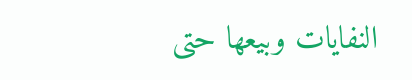النفايات وبيعها حتى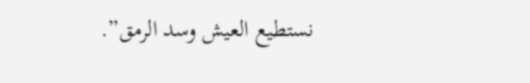نستطيع العيش وسد الرمق”.